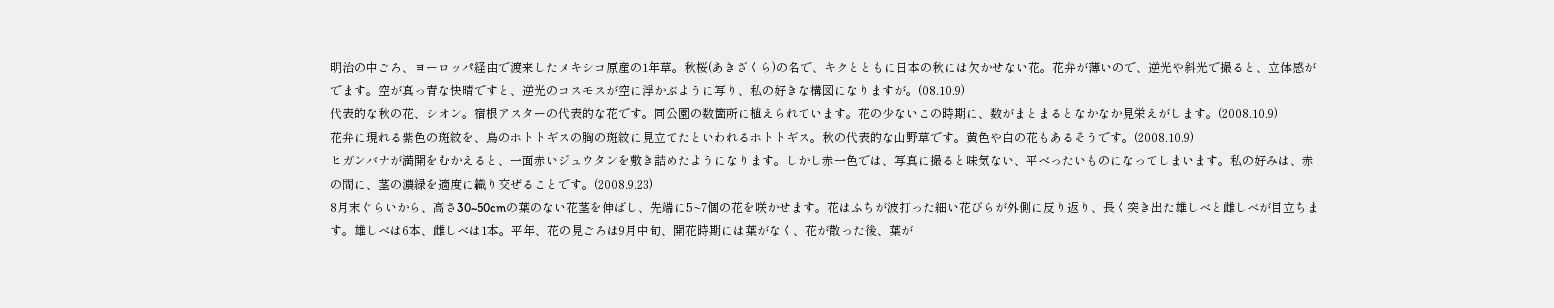明治の中ごろ、ヨーロッパ経由で渡来したメキシコ原産の1年草。秋桜(あきざくら)の名で、キクとともに日本の秋には欠かせない花。花弁が薄いので、逆光や斜光で撮ると、立体感がでます。空が真っ青な快晴ですと、逆光のコスモスが空に浮かぶように写り、私の好きな構図になりますが。(08.10.9)
代表的な秋の花、シオン。宿根アスターの代表的な花です。同公園の数箇所に植えられています。花の少ないこの時期に、数がまとまるとなかなか見栄えがします。(2008.10.9)
花弁に現れる紫色の斑紋を、鳥のホトトギスの胸の斑紋に見立てたといわれるホトトギス。秋の代表的な山野草です。黄色や白の花もあるそうです。(2008.10.9)
ヒガンバナが満開をむかえると、一面赤いジュウタンを敷き詰めたようになります。しかし赤一色では、写真に撮ると味気ない、平べったいものになってしまいます。私の好みは、赤の間に、茎の濃緑を適度に織り交ぜることです。(2008.9.23)
8月末ぐらいから、高さ30~50cmの葉のない花茎を伸ばし、先端に5~7個の花を咲かせます。花はふちが波打った細い花びらが外側に反り返り、長く突き出た雄しべと雌しべが目立ちます。雄しべは6本、雌しべは1本。平年、花の見ごろは9月中旬、開花時期には葉がなく、花が散った後、葉が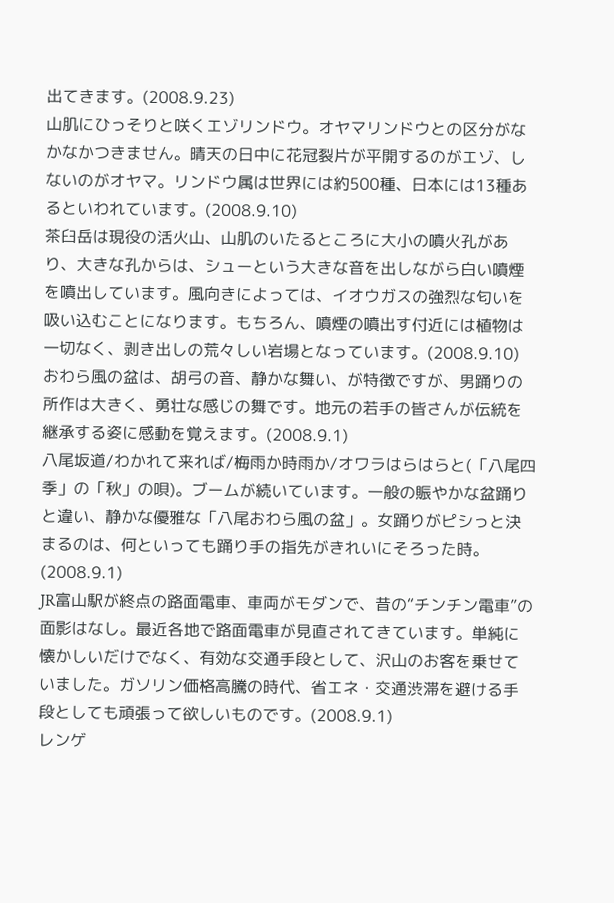出てきます。(2008.9.23)
山肌にひっそりと咲くエゾリンドウ。オヤマリンドウとの区分がなかなかつきません。晴天の日中に花冠裂片が平開するのがエゾ、しないのがオヤマ。リンドウ属は世界には約500種、日本には13種あるといわれています。(2008.9.10)
茶臼岳は現役の活火山、山肌のいたるところに大小の噴火孔があり、大きな孔からは、シューという大きな音を出しながら白い噴煙を噴出しています。風向きによっては、イオウガスの強烈な匂いを吸い込むことになります。もちろん、噴煙の噴出す付近には植物は一切なく、剥き出しの荒々しい岩場となっています。(2008.9.10)
おわら風の盆は、胡弓の音、静かな舞い、が特徴ですが、男踊りの所作は大きく、勇壮な感じの舞です。地元の若手の皆さんが伝統を継承する姿に感動を覚えます。(2008.9.1)
八尾坂道/わかれて来れば/梅雨か時雨か/オワラはらはらと(「八尾四季」の「秋」の唄)。ブームが続いています。一般の賑やかな盆踊りと違い、静かな優雅な「八尾おわら風の盆」。女踊りがピシっと決まるのは、何といっても踊り手の指先がきれいにそろった時。(2008.9.1)
JR富山駅が終点の路面電車、車両がモダンで、昔の“チンチン電車”の面影はなし。最近各地で路面電車が見直されてきています。単純に懐かしいだけでなく、有効な交通手段として、沢山のお客を乗せていました。ガソリン価格高騰の時代、省エネ・交通渋滞を避ける手段としても頑張って欲しいものです。(2008.9.1)
レンゲ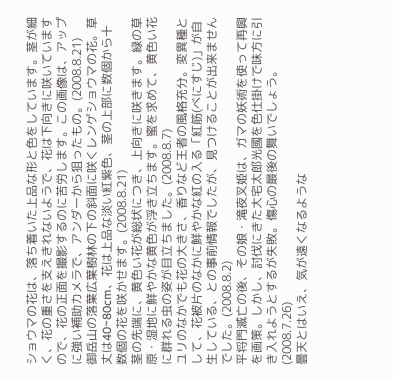ショウマの花は、落ち着いた上品な形と色をしています。茎が細く、花の重さを支えきれないようで、花は下向きに咲いていますので、花の正面を撮影するのに苦労します。この画像は、アップに強い補助カメラで、アンダーから狙ったもの。(2008.8.21)
御岳山の落葉広葉樹林の下の斜面に咲くレンゲショウマの花。草丈は40~80cm、花は上品な淡い紅紫色、茎の上部に数個から十数個の花を咲かせます。(2008.8.21)
茎の先端に、黄色い花が総状につき、上向きに咲きます。緑の草原・湿地に鮮やかな黄色が浮き立ちます。蜜を求めて、黄色い花に群れる虫の姿が目立ちました。(2008.8.7)
ユリのなかでも花の大きさ、香りなど王者の風格充分。変異種として、花被片のなかに鮮やかな紅の入る「紅筋(べにすじ)」が自生している、との事前情報でしたが、見つけることが出来ませんでした。(2008.8.2)
平将門滅亡の後、その娘・滝夜叉姫は、ガマの妖術を使って再興を画策。しかし、討伐にきた大宅太郎光國を色仕掛けで味方に引き入れようとするが失敗。傷心の最後の舞いでしょう。(2008.7.26)
曇天とはいえ、気が遠くなるような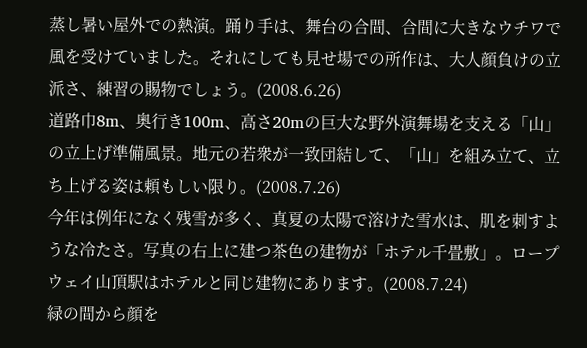蒸し暑い屋外での熱演。踊り手は、舞台の合間、合間に大きなウチワで風を受けていました。それにしても見せ場での所作は、大人顔負けの立派さ、練習の賜物でしょう。(2008.6.26)
道路巾8m、奥行き100m、高さ20mの巨大な野外演舞場を支える「山」の立上げ準備風景。地元の若衆が一致団結して、「山」を組み立て、立ち上げる姿は頼もしい限り。(2008.7.26)
今年は例年になく残雪が多く、真夏の太陽で溶けた雪水は、肌を刺すような冷たさ。写真の右上に建つ茶色の建物が「ホテル千畳敷」。ロープウェイ山頂駅はホテルと同じ建物にあります。(2008.7.24)
緑の間から顔を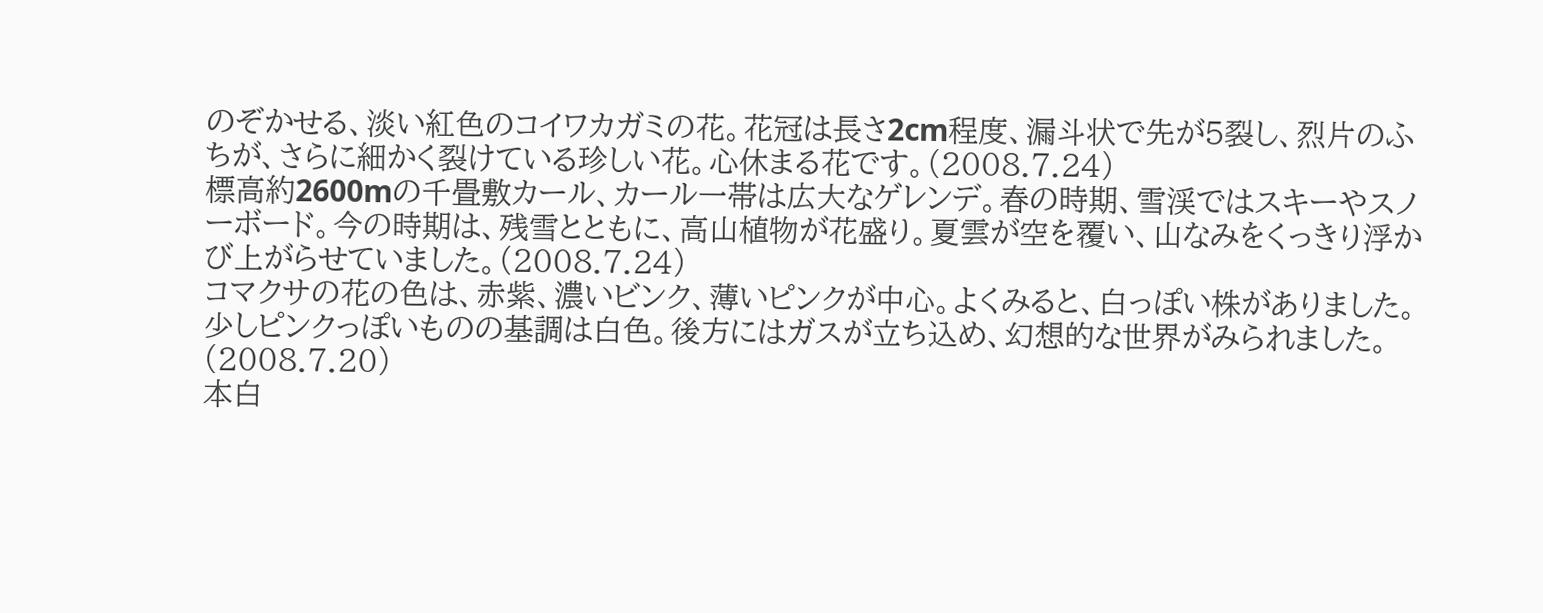のぞかせる、淡い紅色のコイワカガミの花。花冠は長さ2cm程度、漏斗状で先が5裂し、烈片のふちが、さらに細かく裂けている珍しい花。心休まる花です。(2008.7.24)
標高約2600mの千畳敷カール、カール一帯は広大なゲレンデ。春の時期、雪渓ではスキーやスノーボード。今の時期は、残雪とともに、高山植物が花盛り。夏雲が空を覆い、山なみをくっきり浮かび上がらせていました。(2008.7.24)
コマクサの花の色は、赤紫、濃いビンク、薄いピンクが中心。よくみると、白っぽい株がありました。少しピンクっぽいものの基調は白色。後方にはガスが立ち込め、幻想的な世界がみられました。(2008.7.20)
本白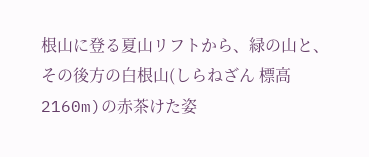根山に登る夏山リフトから、緑の山と、その後方の白根山(しらねざん 標高2160m)の赤茶けた姿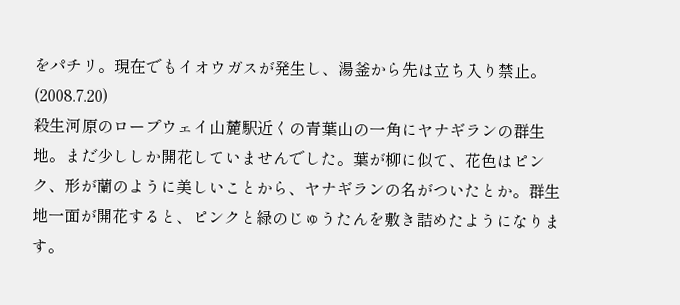をパチリ。現在でもイオウガスが発生し、湯釜から先は立ち入り禁止。(2008.7.20)
殺生河原のロープウェイ山麓駅近くの青葉山の一角にヤナギランの群生地。まだ少ししか開花していませんでした。葉が柳に似て、花色はピンク、形が蘭のように美しいことから、ヤナギランの名がついたとか。群生地一面が開花すると、ピンクと緑のじゅうたんを敷き詰めたようになります。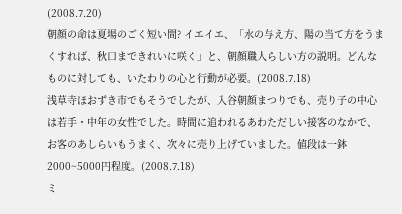(2008.7.20)
朝顔の命は夏場のごく短い間? イエイエ、「水の与え方、陽の当て方をうまくすれば、秋口まできれいに咲く」と、朝顔職人らしい方の説明。どんなものに対しても、いたわりの心と行動が必要。(2008.7.18)
浅草寺ほおずき市でもそうでしたが、入谷朝顔まつりでも、売り子の中心は若手・中年の女性でした。時間に追われるあわただしい接客のなかで、お客のあしらいもうまく、次々に売り上げていました。値段は一鉢2000~5000円程度。(2008.7.18)
ミ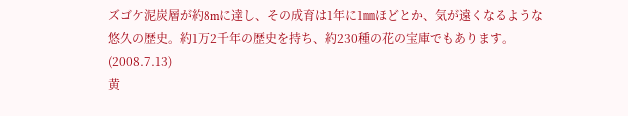ズゴケ泥炭層が約8mに達し、その成育は1年に1㎜ほどとか、気が遠くなるような悠久の歴史。約1万2千年の歴史を持ち、約230種の花の宝庫でもあります。(2008.7.13)
黄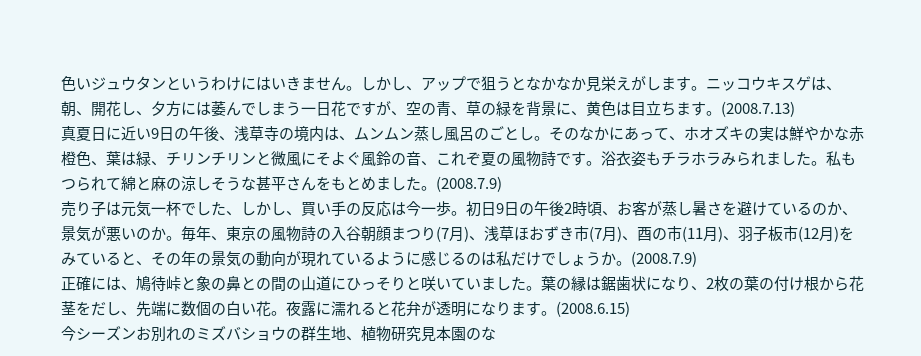色いジュウタンというわけにはいきません。しかし、アップで狙うとなかなか見栄えがします。ニッコウキスゲは、朝、開花し、夕方には萎んでしまう一日花ですが、空の青、草の緑を背景に、黄色は目立ちます。(2008.7.13)
真夏日に近い9日の午後、浅草寺の境内は、ムンムン蒸し風呂のごとし。そのなかにあって、ホオズキの実は鮮やかな赤橙色、葉は緑、チリンチリンと微風にそよぐ風鈴の音、これぞ夏の風物詩です。浴衣姿もチラホラみられました。私もつられて綿と麻の涼しそうな甚平さんをもとめました。(2008.7.9)
売り子は元気一杯でした、しかし、買い手の反応は今一歩。初日9日の午後2時頃、お客が蒸し暑さを避けているのか、景気が悪いのか。毎年、東京の風物詩の入谷朝顔まつり(7月)、浅草ほおずき市(7月)、酉の市(11月)、羽子板市(12月)をみていると、その年の景気の動向が現れているように感じるのは私だけでしょうか。(2008.7.9)
正確には、鳩待峠と象の鼻との間の山道にひっそりと咲いていました。葉の縁は鋸歯状になり、2枚の葉の付け根から花茎をだし、先端に数個の白い花。夜露に濡れると花弁が透明になります。(2008.6.15)
今シーズンお別れのミズバショウの群生地、植物研究見本園のな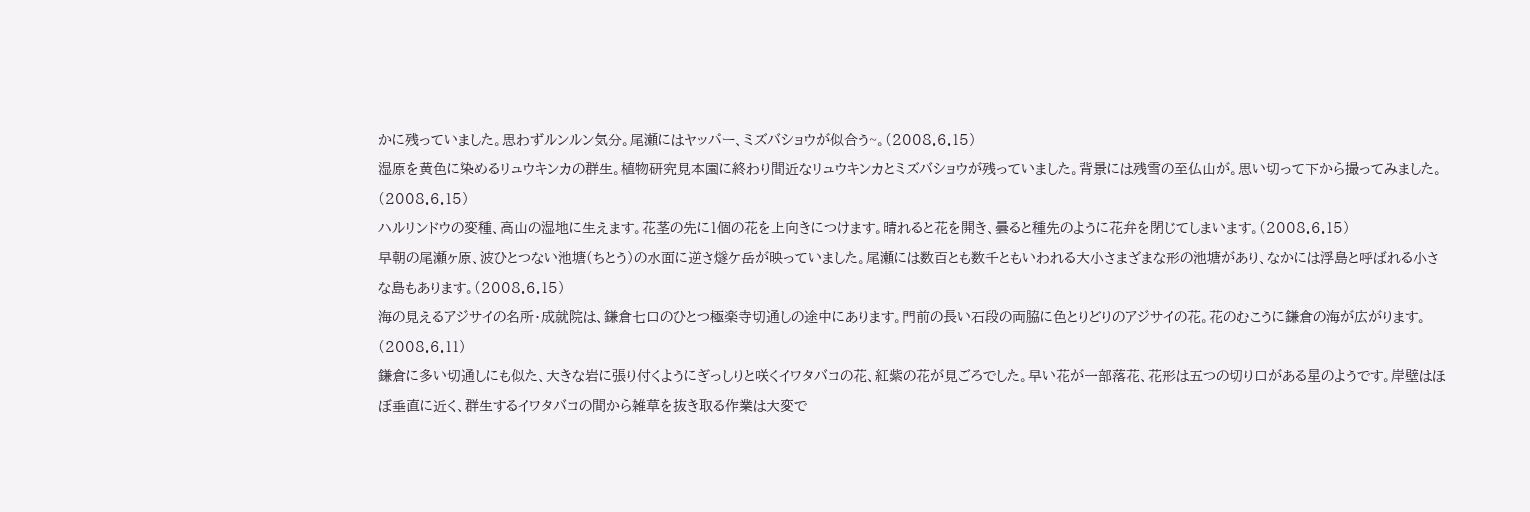かに残っていました。思わずルンルン気分。尾瀬にはヤッパー、ミズバショウが似合う~。(2008.6.15)
湿原を黄色に染めるリュウキンカの群生。植物研究見本園に終わり間近なリュウキンカとミズバショウが残っていました。背景には残雪の至仏山が。思い切って下から撮ってみました。(2008.6.15)
ハルリンドウの変種、高山の湿地に生えます。花茎の先に1個の花を上向きにつけます。晴れると花を開き、曇ると種先のように花弁を閉じてしまいます。(2008.6.15)
早朝の尾瀬ヶ原、波ひとつない池塘(ちとう)の水面に逆さ燧ケ岳が映っていました。尾瀬には数百とも数千ともいわれる大小さまざまな形の池塘があり、なかには浮島と呼ばれる小さな島もあります。(2008.6.15)
海の見えるアジサイの名所・成就院は、鎌倉七口のひとつ極楽寺切通しの途中にあります。門前の長い石段の両脇に色とりどりのアジサイの花。花のむこうに鎌倉の海が広がります。(2008.6.11)
鎌倉に多い切通しにも似た、大きな岩に張り付くようにぎっしりと咲くイワタバコの花、紅紫の花が見ごろでした。早い花が一部落花、花形は五つの切り口がある星のようです。岸壁はほぼ垂直に近く、群生するイワタバコの間から雑草を抜き取る作業は大変で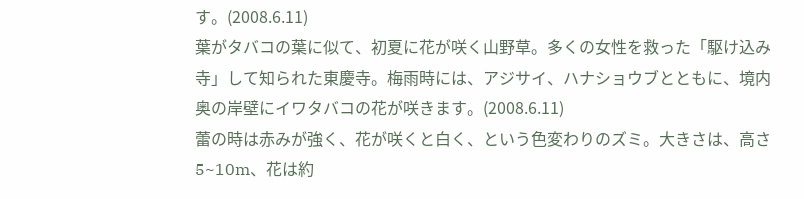す。(2008.6.11)
葉がタバコの葉に似て、初夏に花が咲く山野草。多くの女性を救った「駆け込み寺」して知られた東慶寺。梅雨時には、アジサイ、ハナショウブとともに、境内奥の岸壁にイワタバコの花が咲きます。(2008.6.11)
蕾の時は赤みが強く、花が咲くと白く、という色変わりのズミ。大きさは、高さ5~10m、花は約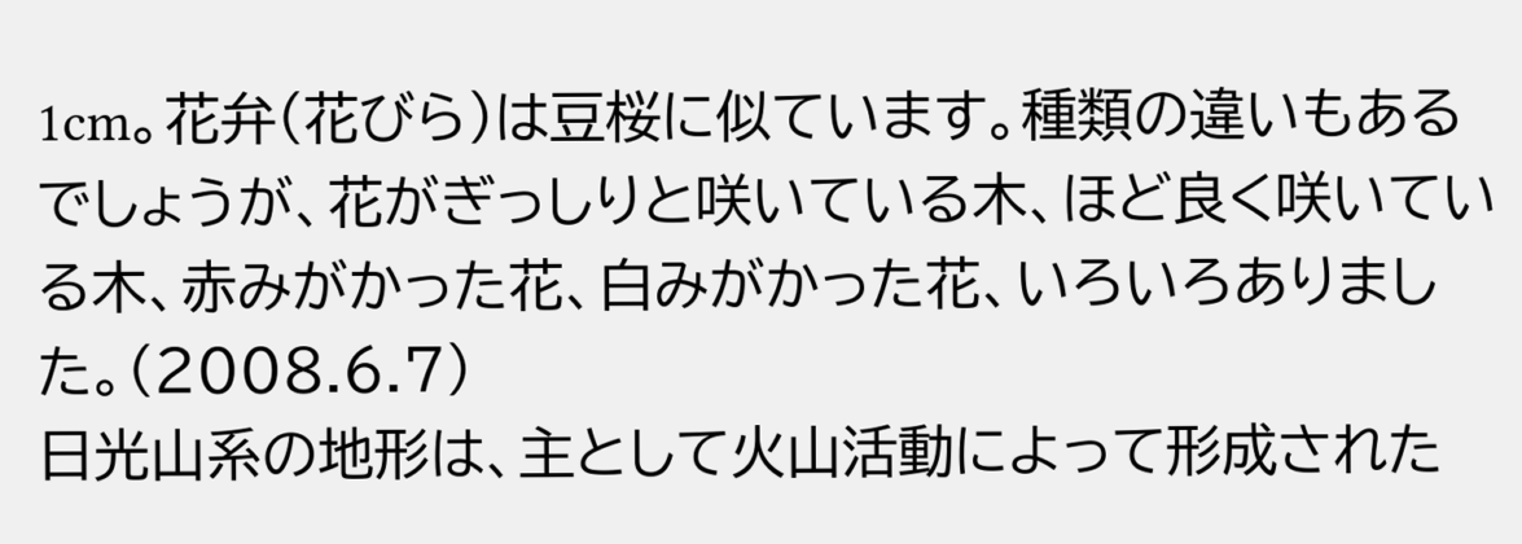1cm。花弁(花びら)は豆桜に似ています。種類の違いもあるでしょうが、花がぎっしりと咲いている木、ほど良く咲いている木、赤みがかった花、白みがかった花、いろいろありました。(2008.6.7)
日光山系の地形は、主として火山活動によって形成された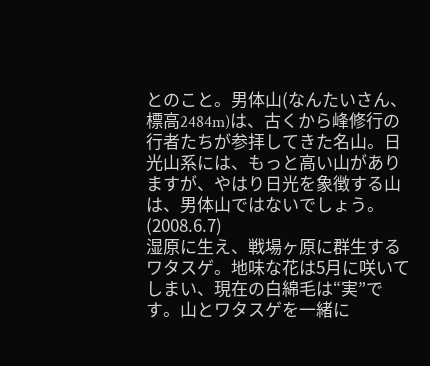とのこと。男体山(なんたいさん、標高2484m)は、古くから峰修行の行者たちが参拝してきた名山。日光山系には、もっと高い山がありますが、やはり日光を象徴する山は、男体山ではないでしょう。(2008.6.7)
湿原に生え、戦場ヶ原に群生するワタスゲ。地味な花は5月に咲いてしまい、現在の白綿毛は“実”です。山とワタスゲを一緒に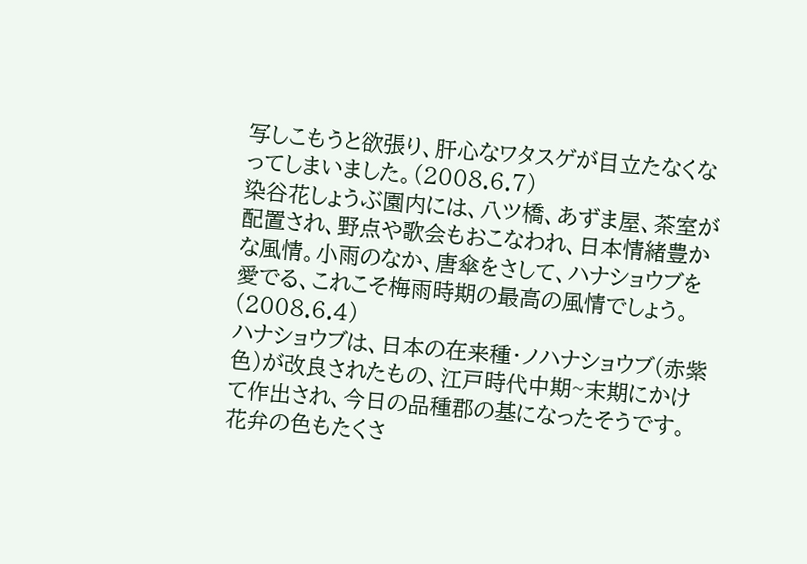写しこもうと欲張り、肝心なワタスゲが目立たなくなってしまいました。(2008.6.7)
染谷花しょうぶ園内には、八ツ橋、あずま屋、茶室が配置され、野点や歌会もおこなわれ、日本情緒豊かな風情。小雨のなか、唐傘をさして、ハナショウブを愛でる、これこそ梅雨時期の最高の風情でしょう。(2008.6.4)
ハナショウブは、日本の在来種・ノハナショウブ(赤紫色)が改良されたもの、江戸時代中期~末期にかけて作出され、今日の品種郡の基になったそうです。花弁の色もたくさ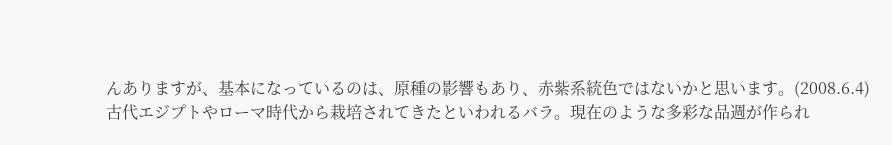んありますが、基本になっているのは、原種の影響もあり、赤紫系統色ではないかと思います。(2008.6.4)
古代エジプトやローマ時代から栽培されてきたといわれるバラ。現在のような多彩な品週が作られ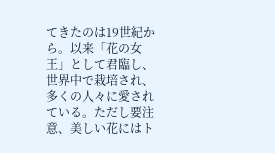てきたのは19世紀から。以来「花の女王」として君臨し、世界中で栽培され、多くの人々に愛されている。ただし要注意、美しい花にはト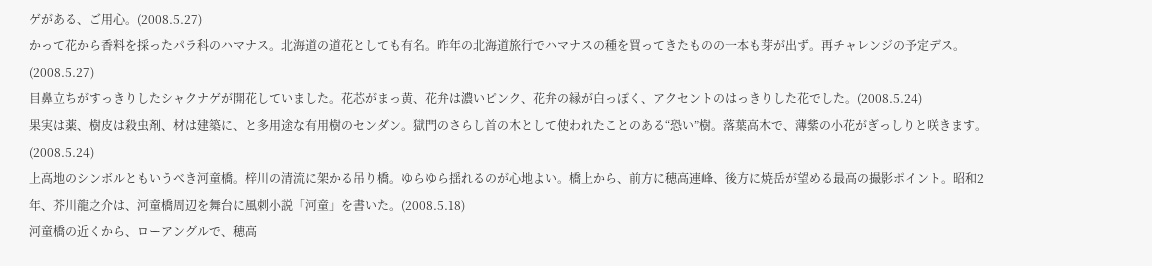ゲがある、ご用心。(2008.5.27)
かって花から香料を採ったパラ科のハマナス。北海道の道花としても有名。昨年の北海道旅行でハマナスの種を買ってきたものの一本も芽が出ず。再チャレンジの予定デス。(2008.5.27)
目鼻立ちがすっきりしたシャクナゲが開花していました。花芯がまっ黄、花弁は濃いピンク、花弁の縁が白っぽく、アクセントのはっきりした花でした。(2008.5.24)
果実は薬、樹皮は殺虫剤、材は建築に、と多用途な有用樹のセンダン。獄門のさらし首の木として使われたことのある“恐い”樹。落葉高木で、薄紫の小花がぎっしりと咲きます。(2008.5.24)
上高地のシンボルともいうべき河童橋。梓川の清流に架かる吊り橋。ゆらゆら揺れるのが心地よい。橋上から、前方に穂高連峰、後方に焼岳が望める最高の撮影ポイント。昭和2年、芥川龍之介は、河童橋周辺を舞台に風刺小説「河童」を書いた。(2008.5.18)
河童橋の近くから、ローアングルで、穂高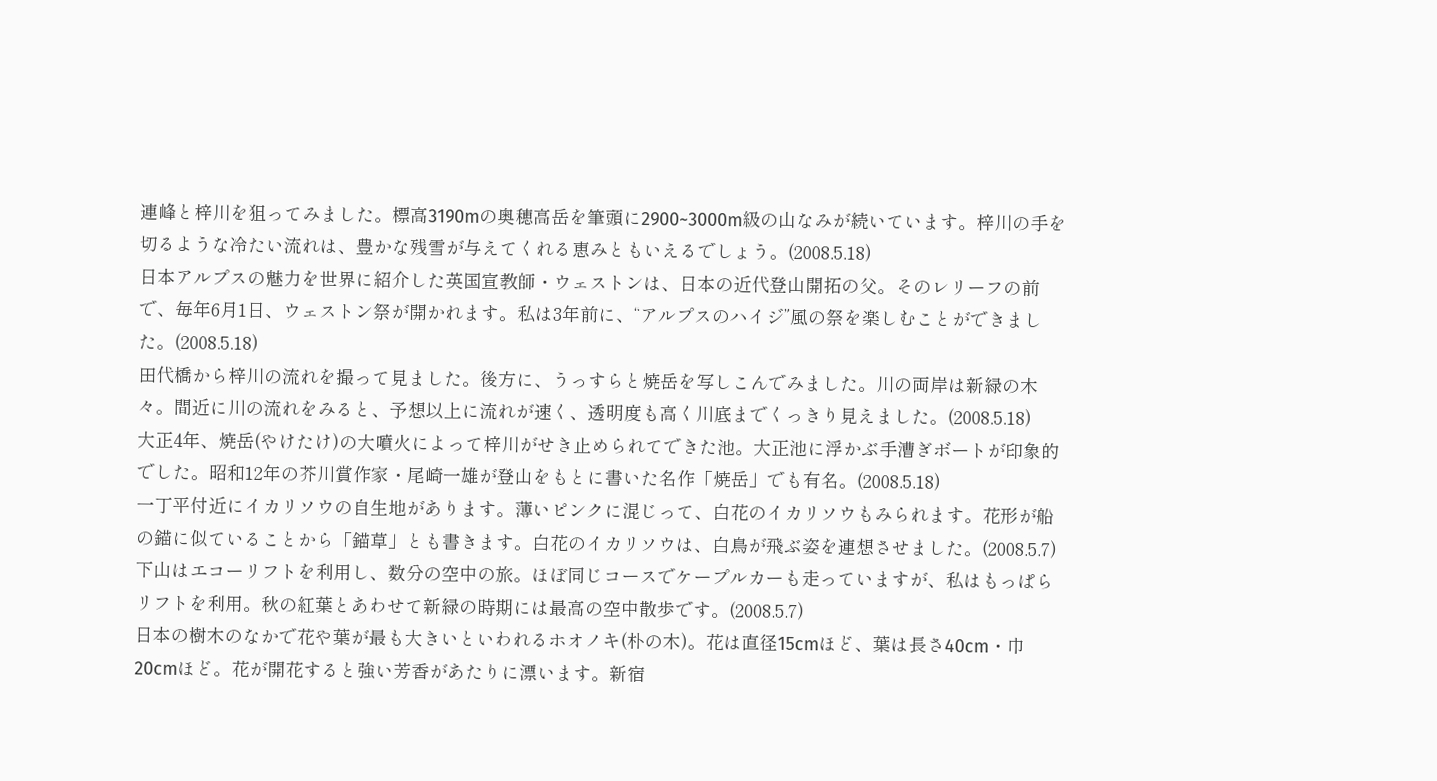連峰と梓川を狙ってみました。標高3190mの奥穂高岳を筆頭に2900~3000m級の山なみが続いています。梓川の手を切るような冷たい流れは、豊かな残雪が与えてくれる恵みともいえるでしょう。(2008.5.18)
日本アルプスの魅力を世界に紹介した英国宣教師・ウェストンは、日本の近代登山開拓の父。そのレリーフの前で、毎年6月1日、ウェストン祭が開かれます。私は3年前に、“アルプスのハイジ”風の祭を楽しむことができました。(2008.5.18)
田代橋から梓川の流れを撮って見ました。後方に、うっすらと焼岳を写しこんでみました。川の両岸は新緑の木々。間近に川の流れをみると、予想以上に流れが速く、透明度も高く川底までくっきり見えました。(2008.5.18)
大正4年、焼岳(やけたけ)の大噴火によって梓川がせき止められてできた池。大正池に浮かぶ手漕ぎボートが印象的でした。昭和12年の芥川賞作家・尾崎一雄が登山をもとに書いた名作「焼岳」でも有名。(2008.5.18)
一丁平付近にイカリソウの自生地があります。薄いピンクに混じって、白花のイカリソウもみられます。花形が船の錨に似ていることから「錨草」とも書きます。白花のイカリソウは、白鳥が飛ぶ姿を連想させました。(2008.5.7)
下山はエコーリフトを利用し、数分の空中の旅。ほぼ同じコースでケープルカーも走っていますが、私はもっぱらリフトを利用。秋の紅葉とあわせて新緑の時期には最高の空中散歩です。(2008.5.7)
日本の樹木のなかで花や葉が最も大きいといわれるホオノキ(朴の木)。花は直径15cmほど、葉は長さ40cm・巾20cmほど。花が開花すると強い芳香があたりに漂います。新宿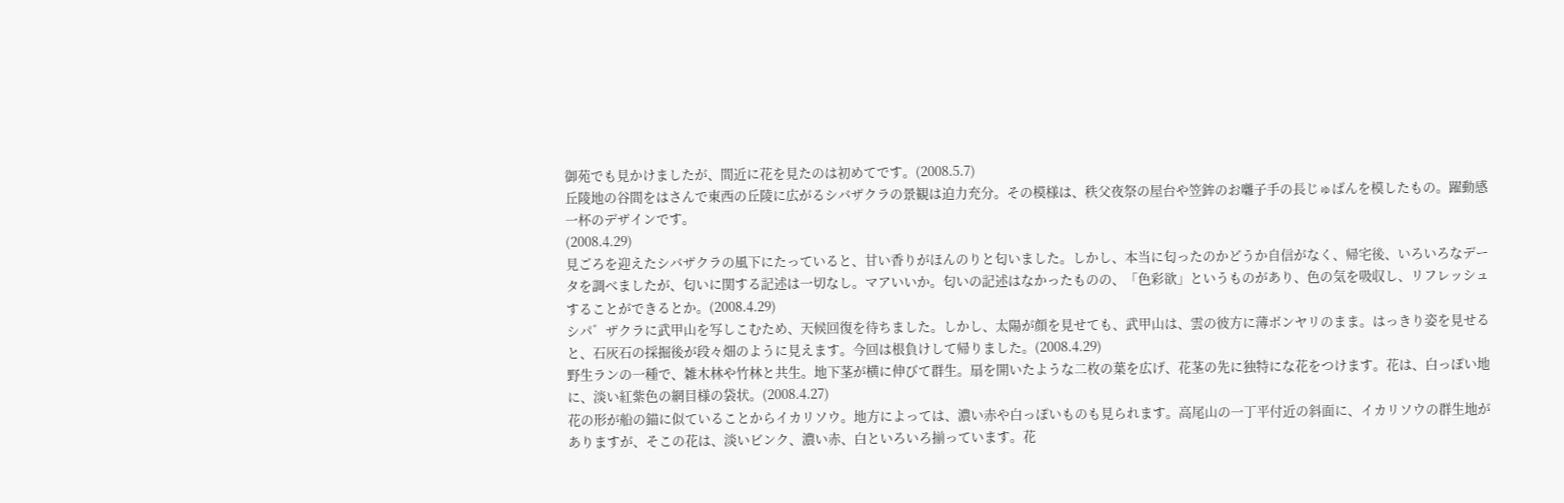御苑でも見かけましたが、間近に花を見たのは初めてです。(2008.5.7)
丘陵地の谷間をはさんで東西の丘陵に広がるシバザクラの景観は迫力充分。その模様は、秩父夜祭の屋台や笠鉾のお囃子手の長じゅばんを模したもの。躍動感一杯のデザインです。
(2008.4.29)
見ごろを迎えたシバザクラの風下にたっていると、甘い香りがほんのりと匂いました。しかし、本当に匂ったのかどうか自信がなく、帰宅後、いろいろなデータを調べましたが、匂いに関する記述は一切なし。マアいいか。匂いの記述はなかったものの、「色彩欲」というものがあり、色の気を吸収し、リフレッシュすることができるとか。(2008.4.29)
シパ゛ザクラに武甲山を写しこむため、天候回復を待ちました。しかし、太陽が顔を見せても、武甲山は、雲の彼方に薄ボンヤリのまま。はっきり姿を見せると、石灰石の採掘後が段々畑のように見えます。今回は根負けして帰りました。(2008.4.29)
野生ランの一種で、雑木林や竹林と共生。地下茎が横に伸びて群生。扇を開いたような二枚の葉を広げ、花茎の先に独特にな花をつけます。花は、白っぽい地に、淡い紅紫色の網目様の袋状。(2008.4.27)
花の形が船の錨に似ていることからイカリソウ。地方によっては、濃い赤や白っぽいものも見られます。高尾山の一丁平付近の斜面に、イカリソウの群生地がありますが、そこの花は、淡いビンク、濃い赤、白といろいろ揃っています。花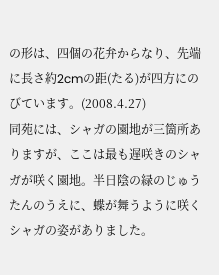の形は、四個の花弁からなり、先端に長さ約2cmの距(たる)が四方にのびています。(2008.4.27)
同苑には、シャガの園地が三箇所ありますが、ここは最も遅咲きのシャガが咲く園地。半日陰の緑のじゅうたんのうえに、蝶が舞うように咲くシャガの姿がありました。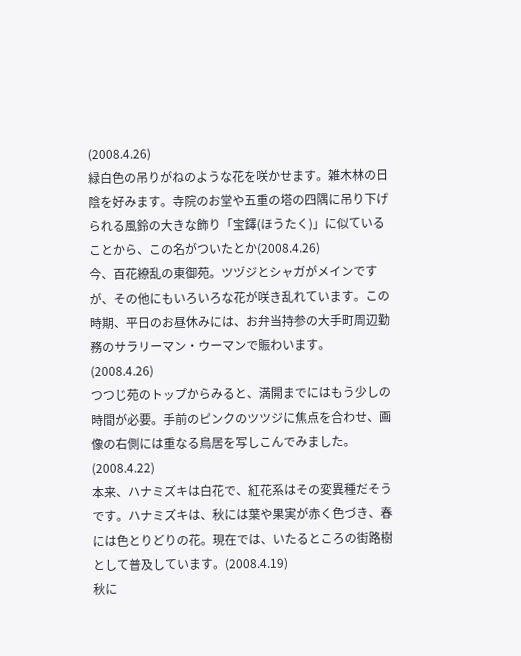(2008.4.26)
緑白色の吊りがねのような花を咲かせます。雑木林の日陰を好みます。寺院のお堂や五重の塔の四隅に吊り下げられる風鈴の大きな飾り「宝鐸(ほうたく)」に似ていることから、この名がついたとか(2008.4.26)
今、百花繚乱の東御苑。ツヅジとシャガがメインですが、その他にもいろいろな花が咲き乱れています。この時期、平日のお昼休みには、お弁当持参の大手町周辺勤務のサラリーマン・ウーマンで賑わいます。(2008.4.26)
つつじ苑のトップからみると、満開までにはもう少しの時間が必要。手前のピンクのツツジに焦点を合わせ、画像の右側には重なる鳥居を写しこんでみました。(2008.4.22)
本来、ハナミズキは白花で、紅花系はその変異種だそうです。ハナミズキは、秋には葉や果実が赤く色づき、春には色とりどりの花。現在では、いたるところの街路樹として普及しています。(2008.4.19)
秋に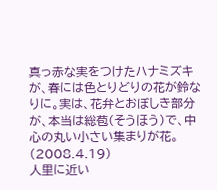真っ赤な実をつけたハナミズキが、春には色とりどりの花が鈴なりに。実は、花弁とおぼしき部分が、本当は総苞(そうほう)で、中心の丸い小さい集まりが花。(2008.4.19)
人里に近い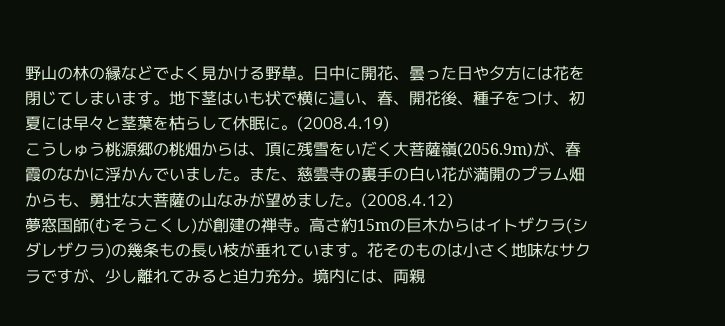野山の林の縁などでよく見かける野草。日中に開花、曇った日や夕方には花を閉じてしまいます。地下茎はいも状で横に這い、春、開花後、種子をつけ、初夏には早々と茎葉を枯らして休眠に。(2008.4.19)
こうしゅう桃源郷の桃畑からは、頂に残雪をいだく大菩薩嶺(2056.9m)が、春霞のなかに浮かんでいました。また、慈雲寺の裏手の白い花が満開のプラム畑からも、勇壮な大菩薩の山なみが望めました。(2008.4.12)
夢窓国師(むそうこくし)が創建の禅寺。高さ約15mの巨木からはイトザクラ(シダレザクラ)の幾条もの長い枝が垂れています。花そのものは小さく地味なサクラですが、少し離れてみると迫力充分。境内には、両親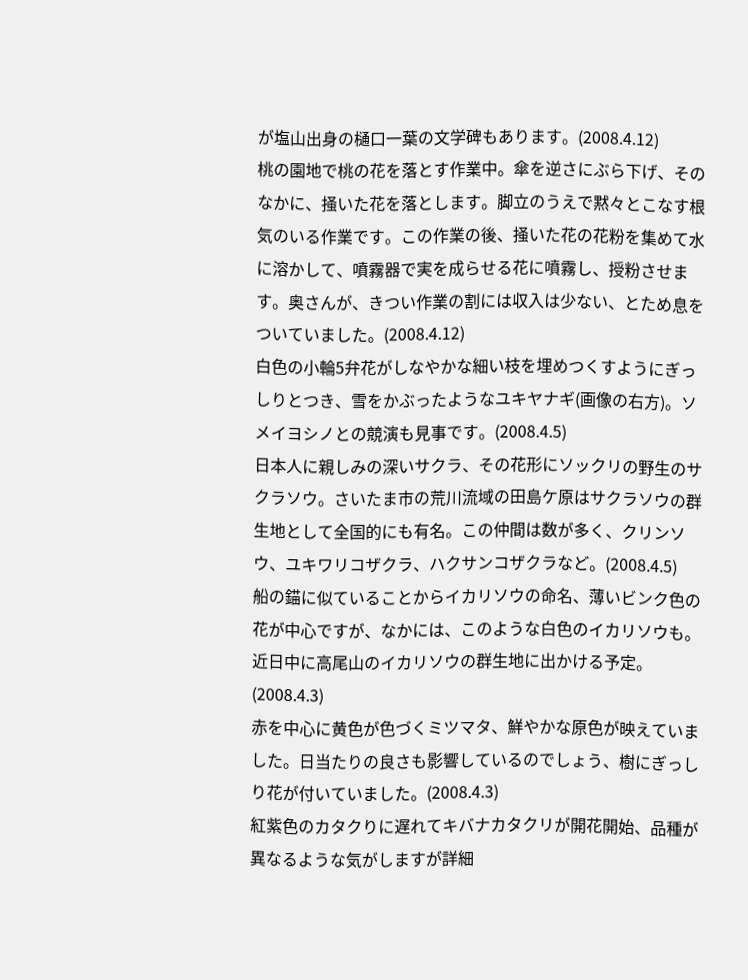が塩山出身の樋口一葉の文学碑もあります。(2008.4.12)
桃の園地で桃の花を落とす作業中。傘を逆さにぶら下げ、そのなかに、掻いた花を落とします。脚立のうえで黙々とこなす根気のいる作業です。この作業の後、掻いた花の花粉を集めて水に溶かして、噴霧器で実を成らせる花に噴霧し、授粉させます。奥さんが、きつい作業の割には収入は少ない、とため息をついていました。(2008.4.12)
白色の小輪5弁花がしなやかな細い枝を埋めつくすようにぎっしりとつき、雪をかぶったようなユキヤナギ(画像の右方)。ソメイヨシノとの競演も見事です。(2008.4.5)
日本人に親しみの深いサクラ、その花形にソックリの野生のサクラソウ。さいたま市の荒川流域の田島ケ原はサクラソウの群生地として全国的にも有名。この仲間は数が多く、クリンソウ、ユキワリコザクラ、ハクサンコザクラなど。(2008.4.5)
船の錨に似ていることからイカリソウの命名、薄いビンク色の花が中心ですが、なかには、このような白色のイカリソウも。近日中に高尾山のイカリソウの群生地に出かける予定。(2008.4.3)
赤を中心に黄色が色づくミツマタ、鮮やかな原色が映えていました。日当たりの良さも影響しているのでしょう、樹にぎっしり花が付いていました。(2008.4.3)
紅紫色のカタクりに遅れてキバナカタクリが開花開始、品種が異なるような気がしますが詳細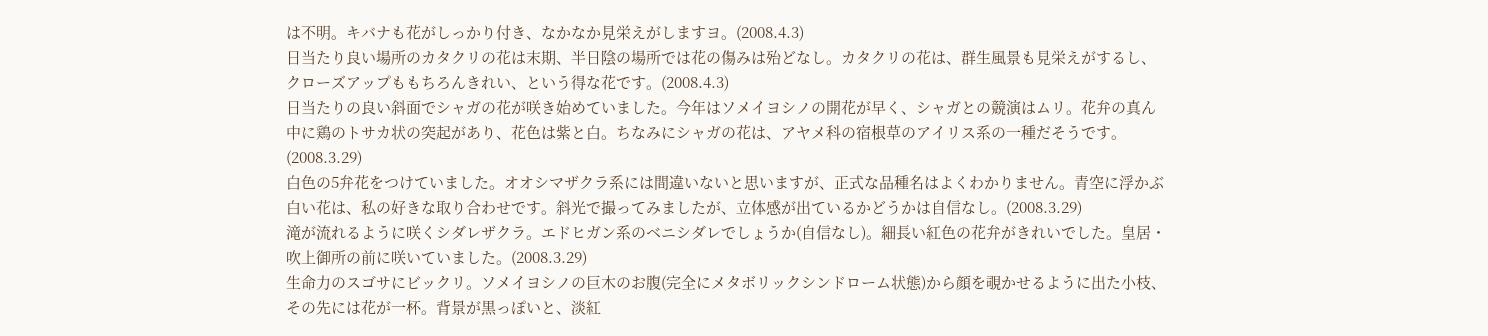は不明。キバナも花がしっかり付き、なかなか見栄えがしますヨ。(2008.4.3)
日当たり良い場所のカタクリの花は末期、半日陰の場所では花の傷みは殆どなし。カタクリの花は、群生風景も見栄えがするし、クローズアップももちろんきれい、という得な花です。(2008.4.3)
日当たりの良い斜面でシャガの花が咲き始めていました。今年はソメイヨシノの開花が早く、シャガとの競演はムリ。花弁の真ん中に鶏のトサカ状の突起があり、花色は紫と白。ちなみにシャガの花は、アヤメ科の宿根草のアイリス系の一種だそうです。(2008.3.29)
白色の5弁花をつけていました。オオシマザクラ系には間違いないと思いますが、正式な品種名はよくわかりません。青空に浮かぶ白い花は、私の好きな取り合わせです。斜光で撮ってみましたが、立体感が出ているかどうかは自信なし。(2008.3.29)
滝が流れるように咲くシダレザクラ。エドヒガン系のベニシダレでしょうか(自信なし)。細長い紅色の花弁がきれいでした。皇居・吹上御所の前に咲いていました。(2008.3.29)
生命力のスゴサにビックリ。ソメイヨシノの巨木のお腹(完全にメタボリックシンドローム状態)から顔を覗かせるように出た小枝、その先には花が一杯。背景が黒っぽいと、淡紅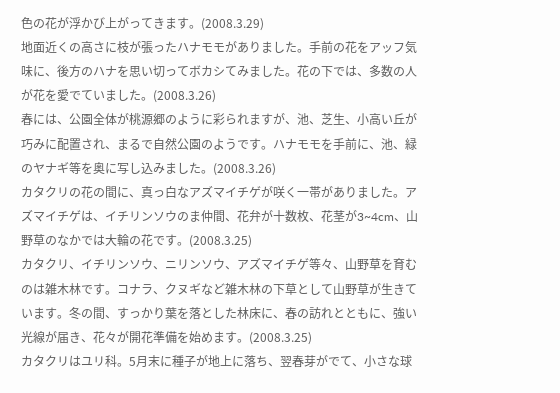色の花が浮かび上がってきます。(2008.3.29)
地面近くの高さに枝が張ったハナモモがありました。手前の花をアッフ気味に、後方のハナを思い切ってボカシてみました。花の下では、多数の人が花を愛でていました。(2008.3.26)
春には、公園全体が桃源郷のように彩られますが、池、芝生、小高い丘が巧みに配置され、まるで自然公園のようです。ハナモモを手前に、池、緑のヤナギ等を奥に写し込みました。(2008.3.26)
カタクリの花の間に、真っ白なアズマイチゲが咲く一帯がありました。アズマイチゲは、イチリンソウのま仲間、花弁が十数枚、花茎が3~4cm、山野草のなかでは大輪の花です。(2008.3.25)
カタクリ、イチリンソウ、ニリンソウ、アズマイチゲ等々、山野草を育むのは雑木林です。コナラ、クヌギなど雑木林の下草として山野草が生きています。冬の間、すっかり葉を落とした林床に、春の訪れとともに、強い光線が届き、花々が開花準備を始めます。(2008.3.25)
カタクリはユリ科。5月末に種子が地上に落ち、翌春芽がでて、小さな球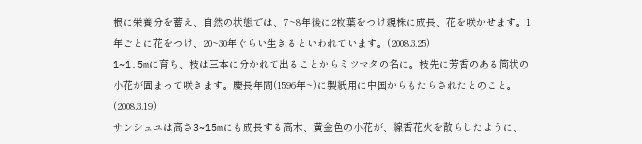根に栄養分を蓄え、自然の状態では、7~8年後に2枚葉をつけ親株に成長、花を咲かせます。1年ごとに花をつけ、20~30年ぐらい生きるといわれています。(2008.3.25)
1~1.5mに育ち、枝は三本に分かれて出ることからミツマタの名に。枝先に芳香のある筒状の小花が固まって咲きます。慶長年間(1596年~)に製紙用に中国からもたらされたとのこと。(2008.3.19)
サンシュユは高さ3~15mにも成長する高木、黄金色の小花が、線香花火を散らしたように、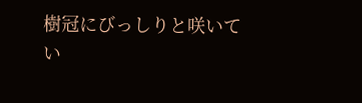樹冠にびっしりと咲いてい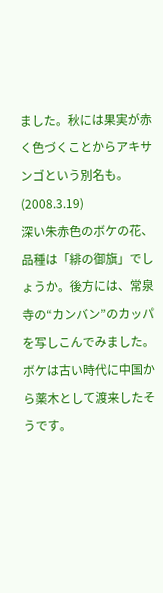ました。秋には果実が赤く色づくことからアキサンゴという別名も。(2008.3.19)
深い朱赤色のボケの花、品種は「緋の御旗」でしょうか。後方には、常泉寺の“カンバン”のカッパを写しこんでみました。ボケは古い時代に中国から薬木として渡来したそうです。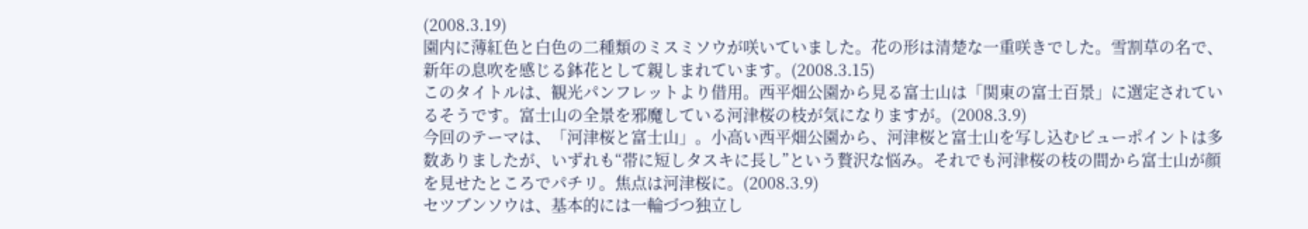(2008.3.19)
園内に薄紅色と白色の二種類のミスミソウが咲いていました。花の形は清楚な一重咲きでした。雪割草の名で、新年の息吹を感じる鉢花として親しまれています。(2008.3.15)
このタイトルは、観光パンフレットより借用。西平畑公園から見る富士山は「関東の富士百景」に選定されているそうです。富士山の全景を邪魔している河津桜の枝が気になりますが。(2008.3.9)
今回のテーマは、「河津桜と富士山」。小高い西平畑公園から、河津桜と富士山を写し込むビューポイントは多数ありましたが、いずれも“帯に短しタスキに長し”という贅沢な悩み。それでも河津桜の枝の間から富士山が顔を見せたところでパチリ。焦点は河津桜に。(2008.3.9)
セツブンソウは、基本的には一輪づつ独立し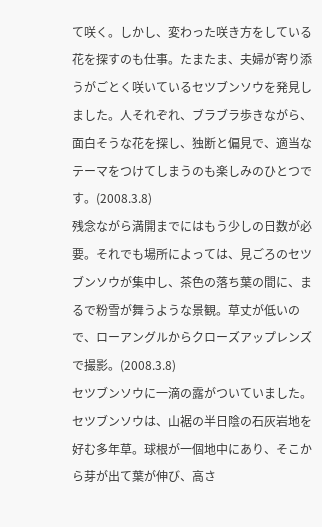て咲く。しかし、変わった咲き方をしている花を探すのも仕事。たまたま、夫婦が寄り添うがごとく咲いているセツブンソウを発見しました。人それぞれ、ブラブラ歩きながら、面白そうな花を探し、独断と偏見で、適当なテーマをつけてしまうのも楽しみのひとつです。(2008.3.8)
残念ながら満開までにはもう少しの日数が必要。それでも場所によっては、見ごろのセツブンソウが集中し、茶色の落ち葉の間に、まるで粉雪が舞うような景観。草丈が低いので、ローアングルからクローズアップレンズで撮影。(2008.3.8)
セツブンソウに一滴の露がついていました。セツブンソウは、山裾の半日陰の石灰岩地を好む多年草。球根が一個地中にあり、そこから芽が出て葉が伸び、高さ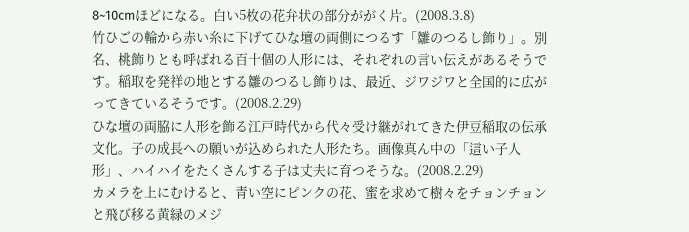8~10cmほどになる。白い5枚の花弁状の部分ががく片。(2008.3.8)
竹ひごの輪から赤い糸に下げてひな壇の両側につるす「雛のつるし飾り」。別名、桃飾りとも呼ばれる百十個の人形には、それぞれの言い伝えがあるそうです。稲取を発祥の地とする雛のつるし飾りは、最近、ジワジワと全国的に広がってきているそうです。(2008.2.29)
ひな壇の両脇に人形を飾る江戸時代から代々受け継がれてきた伊豆稲取の伝承文化。子の成長への願いが込められた人形たち。画像真ん中の「這い子人形」、ハイハイをたくさんする子は丈夫に育つそうな。(2008.2.29)
カメラを上にむけると、青い空にピンクの花、蜜を求めて樹々をチョンチョンと飛び移る黄緑のメジ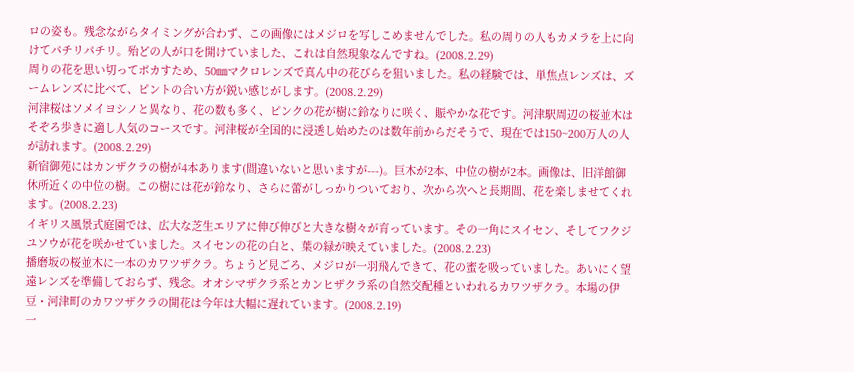ロの姿も。残念ながらタイミングが合わず、この画像にはメジロを写しこめませんでした。私の周りの人もカメラを上に向けてパチリパチリ。殆どの人が口を開けていました、これは自然現象なんですね。(2008.2.29)
周りの花を思い切ってボカすため、50㎜マクロレンズで真ん中の花びらを狙いました。私の経験では、単焦点レンズは、ズームレンズに比べて、ピントの合い方が鋭い感じがします。(2008.2.29)
河津桜はソメイヨシノと異なり、花の数も多く、ピンクの花が樹に鈴なりに咲く、賑やかな花です。河津駅周辺の桜並木はそぞろ歩きに適し人気のコースです。河津桜が全国的に浸透し始めたのは数年前からだそうで、現在では150~200万人の人が訪れます。(2008.2.29)
新宿御苑にはカンザクラの樹が4本あります(間違いないと思いますが---)。巨木が2本、中位の樹が2本。画像は、旧洋館御休所近くの中位の樹。この樹には花が鈴なり、さらに蕾がしっかりついており、次から次へと長期間、花を楽しませてくれます。(2008.2.23)
イギリス風景式庭園では、広大な芝生エリアに伸び伸びと大きな樹々が育っています。その一角にスイセン、そしてフクジユソウが花を咲かせていました。スイセンの花の白と、葉の緑が映えていました。(2008.2.23)
播磨坂の桜並木に一本のカワツザクラ。ちょうど見ごろ、メジロが一羽飛んできて、花の蜜を吸っていました。あいにく望遠レンズを準備しておらず、残念。オオシマザクラ系とカンヒザクラ系の自然交配種といわれるカワツザクラ。本場の伊豆・河津町のカワツザクラの開花は今年は大幅に遅れています。(2008.2.19)
一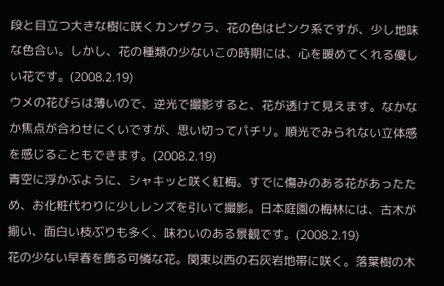段と目立つ大きな樹に咲くカンザクラ、花の色はピンク系ですが、少し地味な色合い。しかし、花の種類の少ないこの時期には、心を暖めてくれる優しい花です。(2008.2.19)
ウメの花びらは薄いので、逆光で撮影すると、花が透けて見えます。なかなか焦点が合わせにくいですが、思い切ってパチリ。順光でみられない立体感を感じることもできます。(2008.2.19)
青空に浮かぶように、シャキッと咲く紅梅。すでに傷みのある花があったため、お化粧代わりに少しレンズを引いて撮影。日本庭園の梅林には、古木が揃い、面白い枝ぶりも多く、味わいのある景観です。(2008.2.19)
花の少ない早春を飾る可憐な花。関東以西の石灰岩地帯に咲く。落葉樹の木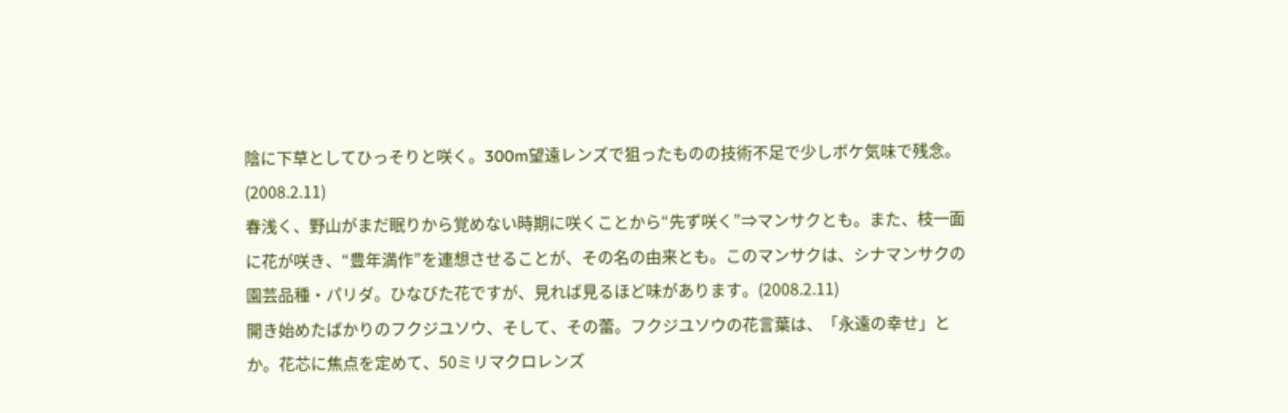陰に下草としてひっそりと咲く。300m望遠レンズで狙ったものの技術不足で少しボケ気味で残念。(2008.2.11)
春浅く、野山がまだ眠りから覚めない時期に咲くことから“先ず咲く”⇒マンサクとも。また、枝一面に花が咲き、“豊年満作”を連想させることが、その名の由来とも。このマンサクは、シナマンサクの園芸品種・パリダ。ひなびた花ですが、見れば見るほど味があります。(2008.2.11)
開き始めたばかりのフクジユソウ、そして、その蕾。フクジユソウの花言葉は、「永遠の幸せ」とか。花芯に焦点を定めて、50ミリマクロレンズ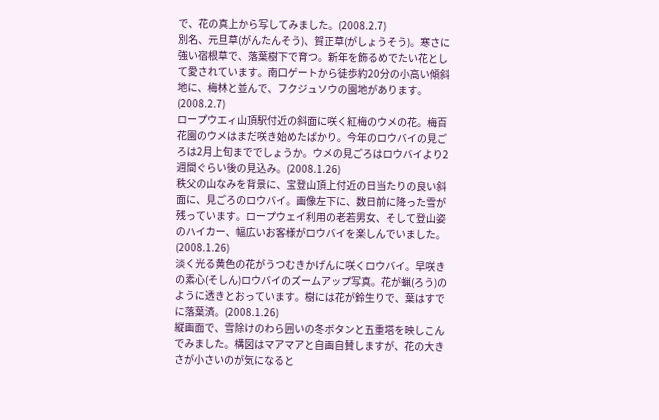で、花の真上から写してみました。(2008.2.7)
別名、元旦草(がんたんそう)、賀正草(がしょうそう)。寒さに強い宿根草で、落葉樹下で育つ。新年を飾るめでたい花として愛されています。南口ゲートから徒歩約20分の小高い傾斜地に、梅林と並んで、フクジュソウの園地があります。(2008.2.7)
ロープウエィ山頂駅付近の斜面に咲く紅梅のウメの花。梅百花園のウメはまだ咲き始めたばかり。今年のロウバイの見ごろは2月上旬まででしょうか。ウメの見ごろはロウバイより2週間ぐらい後の見込み。(2008.1.26)
秩父の山なみを背景に、宝登山頂上付近の日当たりの良い斜面に、見ごろのロウバイ。画像左下に、数日前に降った雪が残っています。ロープウェイ利用の老若男女、そして登山姿のハイカー、幅広いお客様がロウバイを楽しんでいました。(2008.1.26)
淡く光る黄色の花がうつむきかげんに咲くロウバイ。早咲きの素心(そしん)ロウバイのズームアップ写真。花が蝋(ろう)のように透きとおっています。樹には花が鈴生りで、葉はすでに落葉済。(2008.1.26)
縦画面で、雪除けのわら囲いの冬ボタンと五重塔を映しこんでみました。構図はマアマアと自画自賛しますが、花の大きさが小さいのが気になると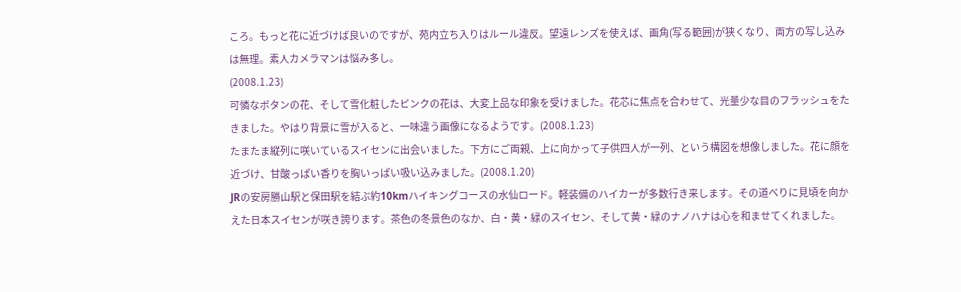ころ。もっと花に近づけば良いのですが、苑内立ち入りはルール違反。望遠レンズを使えば、画角(写る範囲)が狭くなり、両方の写し込みは無理。素人カメラマンは悩み多し。
(2008.1.23)
可憐なボタンの花、そして雪化粧したピンクの花は、大変上品な印象を受けました。花芯に焦点を合わせて、光量少な目のフラッシュをたきました。やはり背景に雪が入ると、一味違う画像になるようです。(2008.1.23)
たまたま縦列に咲いているスイセンに出会いました。下方にご両親、上に向かって子供四人が一列、という構図を想像しました。花に顔を近づけ、甘酸っぱい香りを胸いっぱい吸い込みました。(2008.1.20)
JRの安房勝山駅と保田駅を結ぶ約10kmハイキングコースの水仙ロード。軽装備のハイカーが多数行き来します。その道べりに見頃を向かえた日本スイセンが咲き誇ります。茶色の冬景色のなか、白・黄・緑のスイセン、そして黄・緑のナノハナは心を和ませてくれました。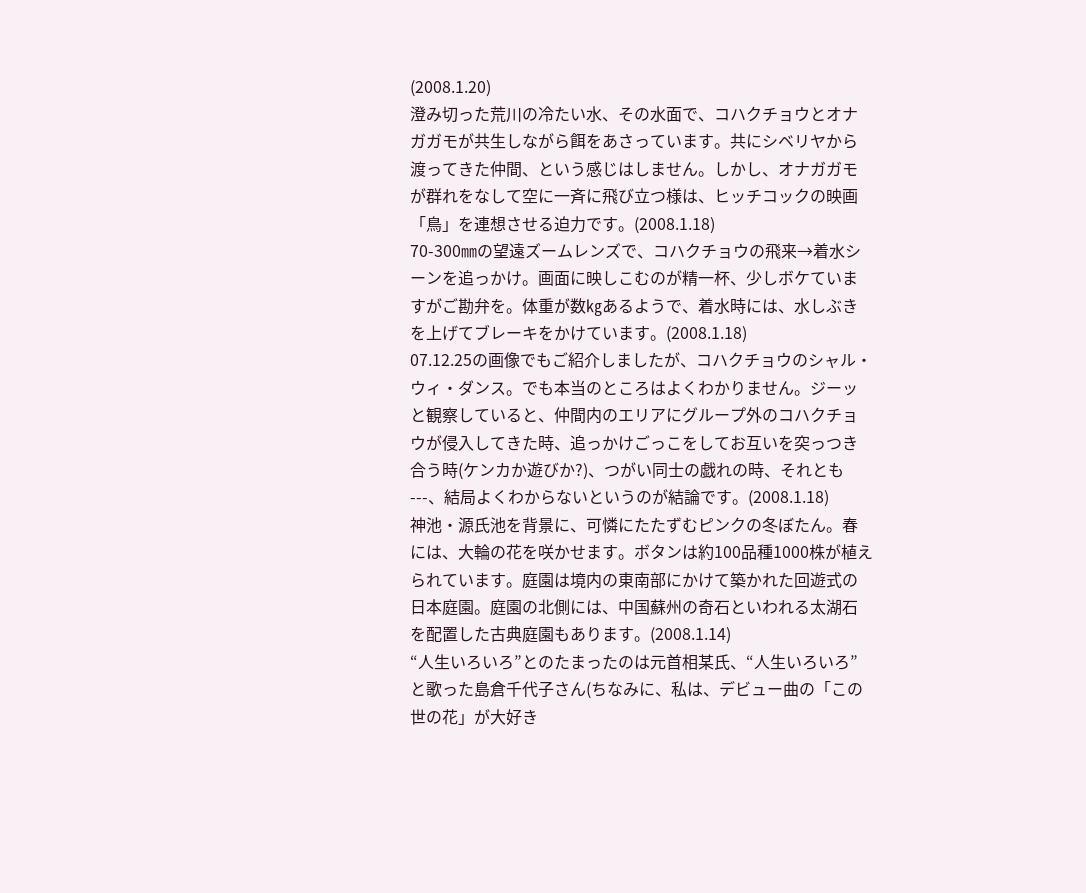(2008.1.20)
澄み切った荒川の冷たい水、その水面で、コハクチョウとオナガガモが共生しながら餌をあさっています。共にシベリヤから渡ってきた仲間、という感じはしません。しかし、オナガガモが群れをなして空に一斉に飛び立つ様は、ヒッチコックの映画「鳥」を連想させる迫力です。(2008.1.18)
70-300㎜の望遠ズームレンズで、コハクチョウの飛来→着水シーンを追っかけ。画面に映しこむのが精一杯、少しボケていますがご勘弁を。体重が数㎏あるようで、着水時には、水しぶきを上げてブレーキをかけています。(2008.1.18)
07.12.25の画像でもご紹介しましたが、コハクチョウのシャル・ウィ・ダンス。でも本当のところはよくわかりません。ジーッと観察していると、仲間内のエリアにグループ外のコハクチョウが侵入してきた時、追っかけごっこをしてお互いを突っつき合う時(ケンカか遊びか?)、つがい同士の戯れの時、それとも---、結局よくわからないというのが結論です。(2008.1.18)
神池・源氏池を背景に、可憐にたたずむピンクの冬ぼたん。春には、大輪の花を咲かせます。ボタンは約100品種1000株が植えられています。庭園は境内の東南部にかけて築かれた回遊式の日本庭園。庭園の北側には、中国蘇州の奇石といわれる太湖石を配置した古典庭園もあります。(2008.1.14)
“人生いろいろ”とのたまったのは元首相某氏、“人生いろいろ”と歌った島倉千代子さん(ちなみに、私は、デビュー曲の「この世の花」が大好き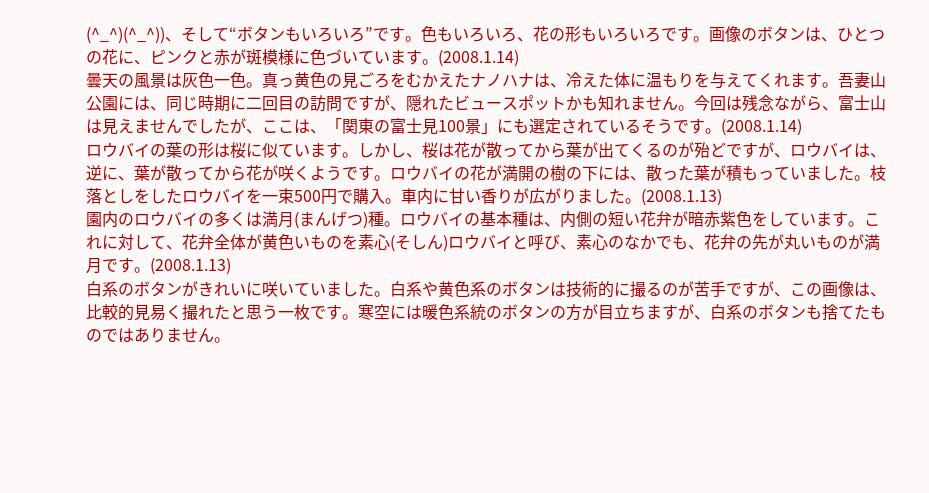(^_^)(^_^))、そして“ボタンもいろいろ”です。色もいろいろ、花の形もいろいろです。画像のボタンは、ひとつの花に、ピンクと赤が斑模様に色づいています。(2008.1.14)
曇天の風景は灰色一色。真っ黄色の見ごろをむかえたナノハナは、冷えた体に温もりを与えてくれます。吾妻山公園には、同じ時期に二回目の訪問ですが、隠れたビュースポットかも知れません。今回は残念ながら、富士山は見えませんでしたが、ここは、「関東の富士見100景」にも選定されているそうです。(2008.1.14)
ロウバイの葉の形は桜に似ています。しかし、桜は花が散ってから葉が出てくるのが殆どですが、ロウバイは、逆に、葉が散ってから花が咲くようです。ロウバイの花が満開の樹の下には、散った葉が積もっていました。枝落としをしたロウバイを一束500円で購入。車内に甘い香りが広がりました。(2008.1.13)
園内のロウバイの多くは満月(まんげつ)種。ロウバイの基本種は、内側の短い花弁が暗赤紫色をしています。これに対して、花弁全体が黄色いものを素心(そしん)ロウバイと呼び、素心のなかでも、花弁の先が丸いものが満月です。(2008.1.13)
白系のボタンがきれいに咲いていました。白系や黄色系のボタンは技術的に撮るのが苦手ですが、この画像は、比較的見易く撮れたと思う一枚です。寒空には暖色系統のボタンの方が目立ちますが、白系のボタンも捨てたものではありません。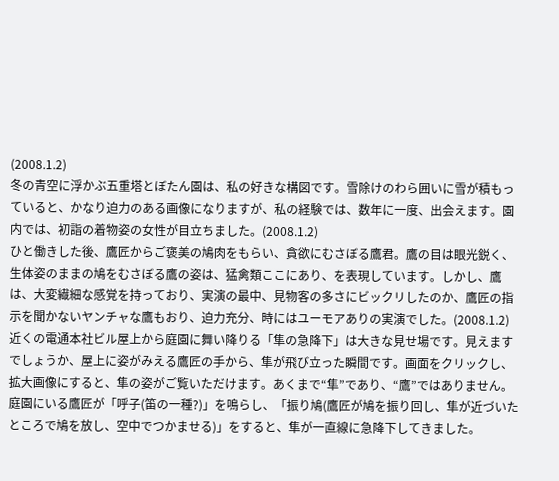(2008.1.2)
冬の青空に浮かぶ五重塔とぼたん園は、私の好きな構図です。雪除けのわら囲いに雪が積もっていると、かなり迫力のある画像になりますが、私の経験では、数年に一度、出会えます。園内では、初詣の着物姿の女性が目立ちました。(2008.1.2)
ひと働きした後、鷹匠からご褒美の鳩肉をもらい、貪欲にむさぼる鷹君。鷹の目は眼光鋭く、生体姿のままの鳩をむさぼる鷹の姿は、猛禽類ここにあり、を表現しています。しかし、鷹は、大変繊細な感覚を持っており、実演の最中、見物客の多さにビックリしたのか、鷹匠の指示を聞かないヤンチャな鷹もおり、迫力充分、時にはユーモアありの実演でした。(2008.1.2)
近くの電通本社ビル屋上から庭園に舞い降りる「隼の急降下」は大きな見せ場です。見えますでしょうか、屋上に姿がみえる鷹匠の手から、隼が飛び立った瞬間です。画面をクリックし、拡大画像にすると、隼の姿がご覧いただけます。あくまで“隼”であり、“鷹”ではありません。庭園にいる鷹匠が「呼子(笛の一種?)」を鳴らし、「振り鳩(鷹匠が鳩を振り回し、隼が近づいたところで鳩を放し、空中でつかませる)」をすると、隼が一直線に急降下してきました。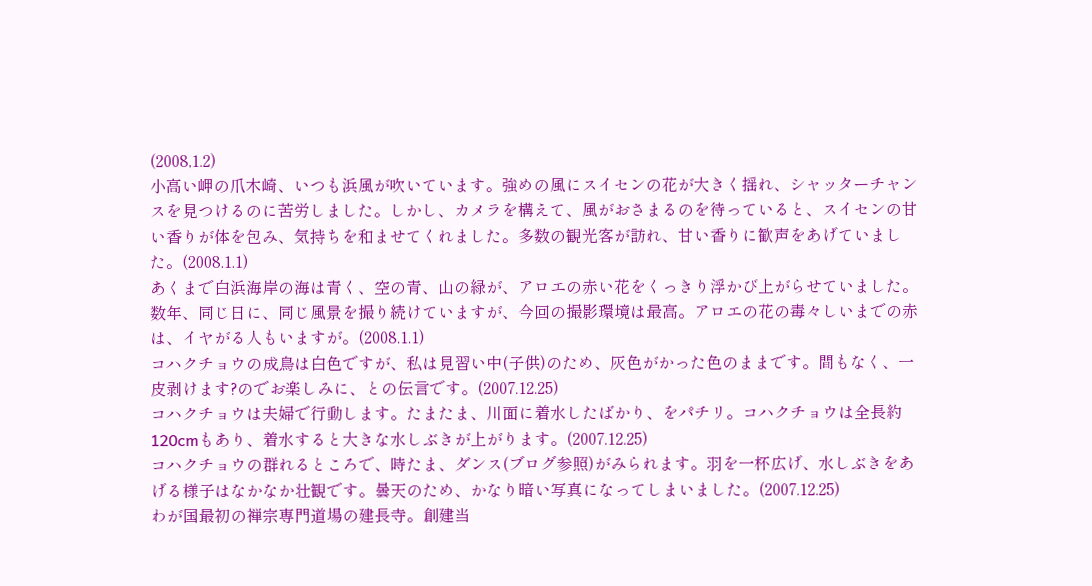(2008,1.2)
小高い岬の爪木崎、いつも浜風が吹いています。強めの風にスイセンの花が大きく揺れ、シャッターチャンスを見つけるのに苦労しました。しかし、カメラを構えて、風がおさまるのを待っていると、スイセンの甘い香りが体を包み、気持ちを和ませてくれました。多数の観光客が訪れ、甘い香りに歓声をあげていました。(2008.1.1)
あくまで白浜海岸の海は青く、空の青、山の緑が、アロエの赤い花をくっきり浮かび上がらせていました。数年、同じ日に、同じ風景を撮り続けていますが、今回の撮影環境は最高。アロエの花の毒々しいまでの赤は、イヤがる人もいますが。(2008.1.1)
コハクチョウの成鳥は白色ですが、私は見習い中(子供)のため、灰色がかった色のままです。間もなく、一皮剥けます?のでお楽しみに、との伝言です。(2007.12.25)
コハクチョウは夫婦で行動します。たまたま、川面に着水したばかり、をパチリ。コハクチョウは全長約120cmもあり、着水すると大きな水しぶきが上がります。(2007.12.25)
コハクチョウの群れるところで、時たま、ダンス(ブログ参照)がみられます。羽を一杯広げ、水しぶきをあげる様子はなかなか壮観です。曇天のため、かなり暗い写真になってしまいました。(2007.12.25)
わが国最初の禅宗専門道場の建長寺。創建当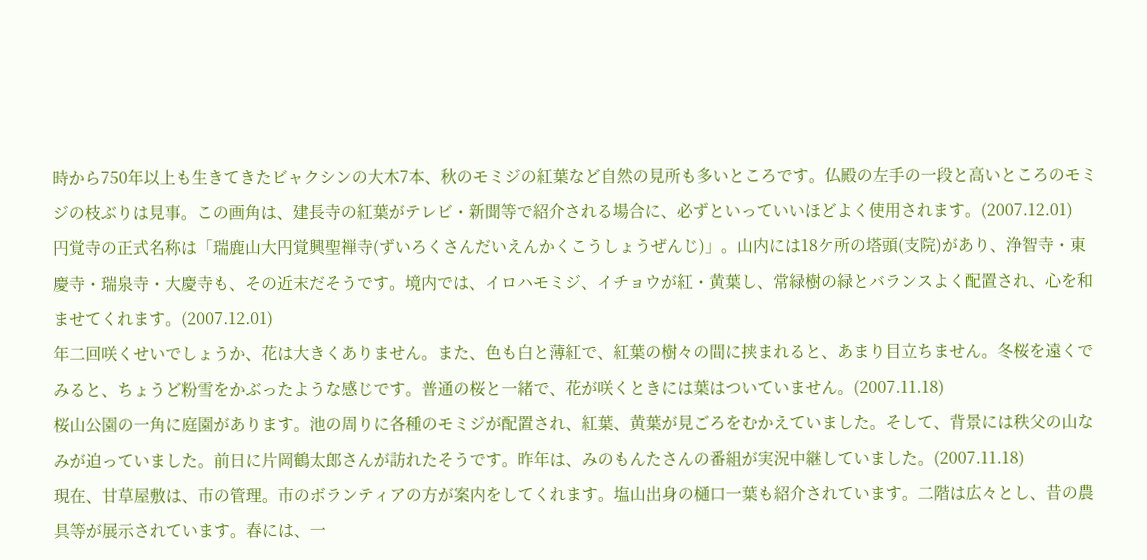時から750年以上も生きてきたビャクシンの大木7本、秋のモミジの紅葉など自然の見所も多いところです。仏殿の左手の一段と高いところのモミジの枝ぶりは見事。この画角は、建長寺の紅葉がテレビ・新聞等で紹介される場合に、必ずといっていいほどよく使用されます。(2007.12.01)
円覚寺の正式名称は「瑞鹿山大円覚興聖禅寺(ずいろくさんだいえんかくこうしょうぜんじ)」。山内には18ケ所の塔頭(支院)があり、浄智寺・東慶寺・瑞泉寺・大慶寺も、その近末だそうです。境内では、イロハモミジ、イチョウが紅・黄葉し、常緑樹の緑とバランスよく配置され、心を和ませてくれます。(2007.12.01)
年二回咲くせいでしょうか、花は大きくありません。また、色も白と薄紅で、紅葉の樹々の間に挟まれると、あまり目立ちません。冬桜を遠くでみると、ちょうど粉雪をかぶったような感じです。普通の桜と一緒で、花が咲くときには葉はついていません。(2007.11.18)
桜山公園の一角に庭園があります。池の周りに各種のモミジが配置され、紅葉、黄葉が見ごろをむかえていました。そして、背景には秩父の山なみが迫っていました。前日に片岡鶴太郎さんが訪れたそうです。昨年は、みのもんたさんの番組が実況中継していました。(2007.11.18)
現在、甘草屋敷は、市の管理。市のボランティアの方が案内をしてくれます。塩山出身の樋口一葉も紹介されています。二階は広々とし、昔の農具等が展示されています。春には、一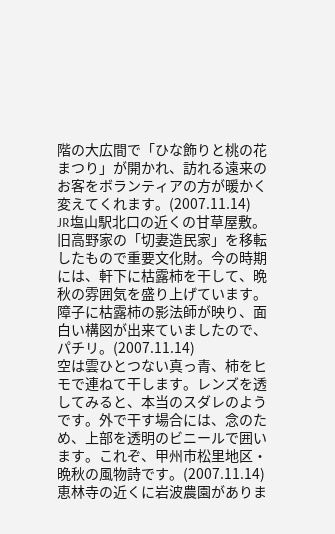階の大広間で「ひな飾りと桃の花まつり」が開かれ、訪れる遠来のお客をボランティアの方が暖かく変えてくれます。(2007.11.14)
JR塩山駅北口の近くの甘草屋敷。旧高野家の「切妻造民家」を移転したもので重要文化財。今の時期には、軒下に枯露柿を干して、晩秋の雰囲気を盛り上げています。障子に枯露柿の影法師が映り、面白い構図が出来ていましたので、パチリ。(2007.11.14)
空は雲ひとつない真っ青、柿をヒモで連ねて干します。レンズを透してみると、本当のスダレのようです。外で干す場合には、念のため、上部を透明のビニールで囲います。これぞ、甲州市松里地区・晩秋の風物詩です。(2007.11.14)
恵林寺の近くに岩波農園がありま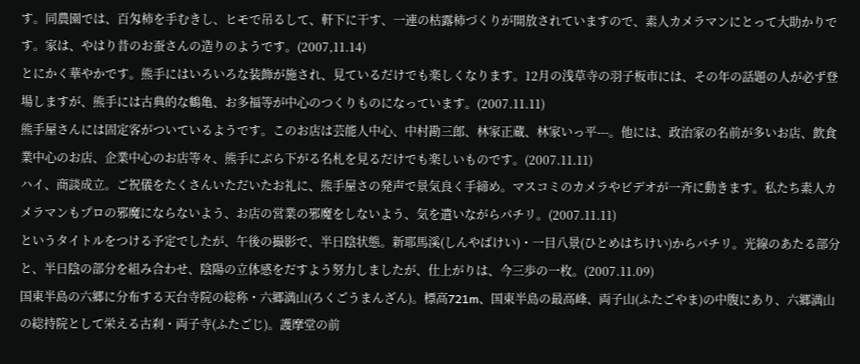す。同農園では、百匁柿を手むきし、ヒモで吊るして、軒下に干す、一連の枯露柿づくりが開放されていますので、素人カメラマンにとって大助かりです。家は、やはり昔のお蚕さんの造りのようです。(2007,11.14)
とにかく華やかです。熊手にはいろいろな装飾が施され、見ているだけでも楽しくなります。12月の浅草寺の羽子板市には、その年の話題の人が必ず登場しますが、熊手には古典的な鶴亀、お多福等が中心のつくりものになっています。(2007.11.11)
熊手屋さんには固定客がついているようです。このお店は芸能人中心、中村勘三郎、林家正蔵、林家いっ平---。他には、政治家の名前が多いお店、飲食業中心のお店、企業中心のお店等々、熊手にぶら下がる名札を見るだけでも楽しいものです。(2007.11.11)
ハイ、商談成立。ご祝儀をたくさんいただいたお礼に、熊手屋さの発声で景気良く手締め。マスコミのカメラやビデオが一斉に動きます。私たち素人カメラマンもプロの邪魔にならないよう、お店の営業の邪魔をしないよう、気を遣いながらパチリ。(2007.11.11)
というタイトルをつける予定でしたが、午後の撮影で、半日陰状態。新耶馬溪(しんやばけい)・一目八景(ひとめはちけい)からパチリ。光線のあたる部分と、半日陰の部分を組み合わせ、陰陽の立体感をだすよう努力しましたが、仕上がりは、今三歩の一枚。(2007.11.09)
国東半島の六郷に分布する天台寺院の総称・六郷満山(ろくごうまんざん)。標高721m、国東半島の最高峰、両子山(ふたごやま)の中腹にあり、六郷満山の総持院として栄える古刹・両子寺(ふたごじ)。護摩堂の前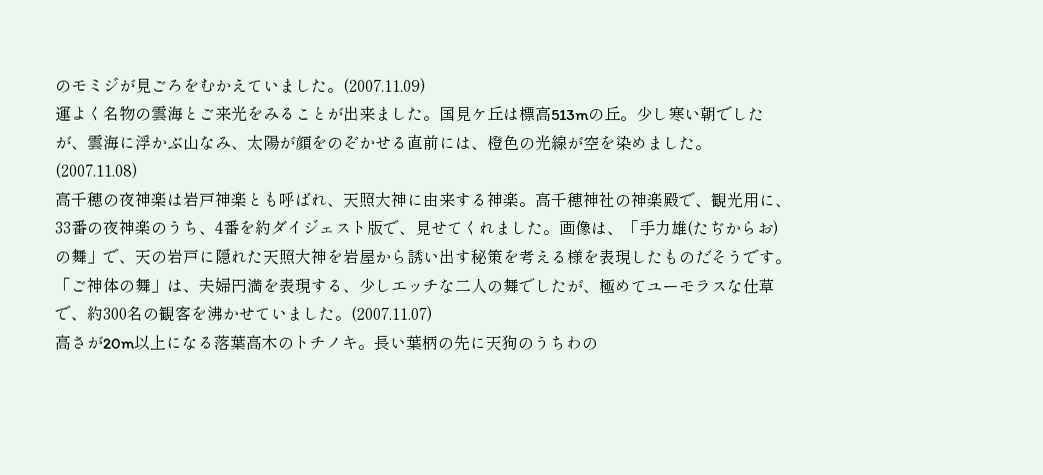のモミジが見ごろをむかえていました。(2007.11.09)
運よく名物の雲海とご来光をみることが出来ました。国見ケ丘は標高513mの丘。少し寒い朝でしたが、雲海に浮かぶ山なみ、太陽が顔をのぞかせる直前には、橙色の光線が空を染めました。(2007.11.08)
高千穂の夜神楽は岩戸神楽とも呼ばれ、天照大神に由来する神楽。高千穂神社の神楽殿で、観光用に、33番の夜神楽のうち、4番を約ダイジェスト版で、見せてくれました。画像は、「手力雄(たぢからお)の舞」で、天の岩戸に隠れた天照大神を岩屋から誘い出す秘策を考える様を表現したものだそうです。「ご神体の舞」は、夫婦円満を表現する、少しエッチな二人の舞でしたが、極めてユーモラスな仕草で、約300名の観客を沸かせていました。(2007.11.07)
高さが20m以上になる落葉高木のトチノキ。長い葉柄の先に天狗のうちわの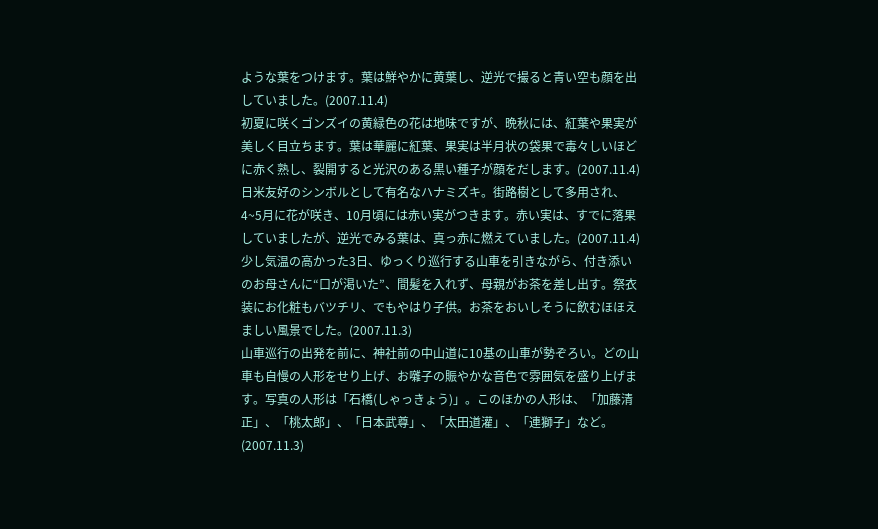ような葉をつけます。葉は鮮やかに黄葉し、逆光で撮ると青い空も顔を出していました。(2007.11.4)
初夏に咲くゴンズイの黄緑色の花は地味ですが、晩秋には、紅葉や果実が美しく目立ちます。葉は華麗に紅葉、果実は半月状の袋果で毒々しいほどに赤く熟し、裂開すると光沢のある黒い種子が顔をだします。(2007.11.4)
日米友好のシンボルとして有名なハナミズキ。街路樹として多用され、4~5月に花が咲き、10月頃には赤い実がつきます。赤い実は、すでに落果していましたが、逆光でみる葉は、真っ赤に燃えていました。(2007.11.4)
少し気温の高かった3日、ゆっくり巡行する山車を引きながら、付き添いのお母さんに“口が渇いた”、間髪を入れず、母親がお茶を差し出す。祭衣装にお化粧もバツチリ、でもやはり子供。お茶をおいしそうに飲むほほえましい風景でした。(2007.11.3)
山車巡行の出発を前に、神社前の中山道に10基の山車が勢ぞろい。どの山車も自慢の人形をせり上げ、お囃子の賑やかな音色で雰囲気を盛り上げます。写真の人形は「石橋(しゃっきょう)」。このほかの人形は、「加藤清正」、「桃太郎」、「日本武尊」、「太田道灌」、「連獅子」など。(2007.11.3)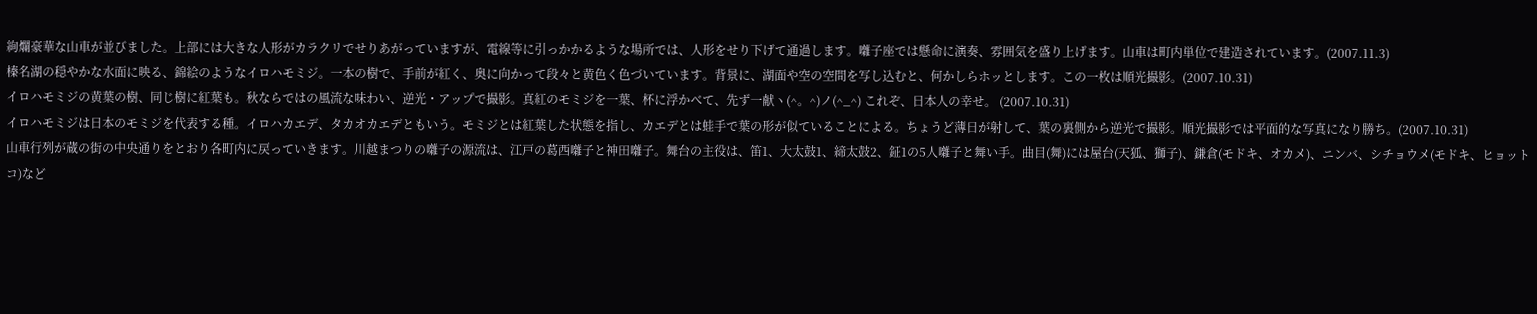絢爛豪華な山車が並びました。上部には大きな人形がカラクリでせりあがっていますが、電線等に引っかかるような場所では、人形をせり下げて通過します。囃子座では懸命に演奏、雰囲気を盛り上げます。山車は町内単位で建造されています。(2007.11.3)
榛名湖の穏やかな水面に映る、錦絵のようなイロハモミジ。一本の樹で、手前が紅く、奥に向かって段々と黄色く色づいています。背景に、湖面や空の空間を写し込むと、何かしらホッとします。この一枚は順光撮影。(2007.10.31)
イロハモミジの黄葉の樹、同じ樹に紅葉も。秋ならではの風流な味わい、逆光・アップで撮影。真紅のモミジを一葉、杯に浮かべて、先ず一献ヽ(^。^)ノ(^_^) これぞ、日本人の幸せ。 (2007.10.31)
イロハモミジは日本のモミジを代表する種。イロハカエデ、タカオカエデともいう。モミジとは紅葉した状態を指し、カエデとは蛙手で葉の形が似ていることによる。ちょうど薄日が射して、葉の裏側から逆光で撮影。順光撮影では平面的な写真になり勝ち。(2007.10.31)
山車行列が蔵の街の中央通りをとおり各町内に戻っていきます。川越まつりの囃子の源流は、江戸の葛西囃子と神田囃子。舞台の主役は、笛1、大太鼓1、締太鼓2、鉦1の5人囃子と舞い手。曲目(舞)には屋台(天狐、獅子)、鎌倉(モドキ、オカメ)、ニンバ、シチョウメ(モドキ、ヒョットコ)など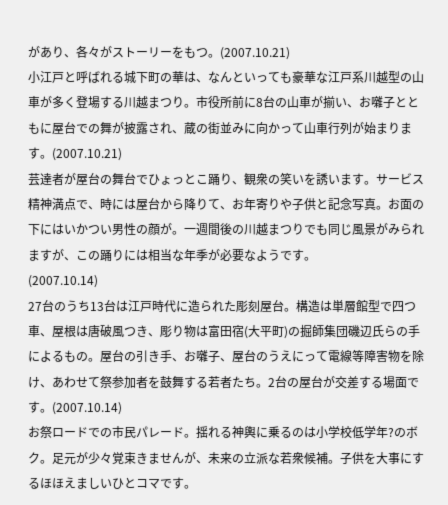があり、各々がストーリーをもつ。(2007.10.21)
小江戸と呼ばれる城下町の華は、なんといっても豪華な江戸系川越型の山車が多く登場する川越まつり。市役所前に8台の山車が揃い、お囃子とともに屋台での舞が披露され、蔵の街並みに向かって山車行列が始まります。(2007.10.21)
芸達者が屋台の舞台でひょっとこ踊り、観衆の笑いを誘います。サービス精神満点で、時には屋台から降りて、お年寄りや子供と記念写真。お面の下にはいかつい男性の顔が。一週間後の川越まつりでも同じ風景がみられますが、この踊りには相当な年季が必要なようです。
(2007.10.14)
27台のうち13台は江戸時代に造られた彫刻屋台。構造は単層館型で四つ車、屋根は唐破風つき、彫り物は富田宿(大平町)の掘師集団磯辺氏らの手によるもの。屋台の引き手、お囃子、屋台のうえにって電線等障害物を除け、あわせて祭参加者を鼓舞する若者たち。2台の屋台が交差する場面です。(2007.10.14)
お祭ロードでの市民パレード。揺れる神輿に乗るのは小学校低学年?のボク。足元が少々覚束きませんが、未来の立派な若衆候補。子供を大事にするほほえましいひとコマです。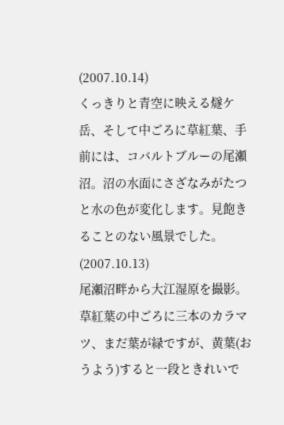(2007.10.14)
くっきりと青空に映える燧ケ岳、そして中ごろに草紅葉、手前には、コバルトブルーの尾瀬沼。沼の水面にさざなみがたつと水の色が変化します。見飽きることのない風景でした。(2007.10.13)
尾瀬沼畔から大江湿原を撮影。草紅葉の中ごろに三本のカラマツ、まだ葉が緑ですが、黄葉(おうよう)すると一段ときれいで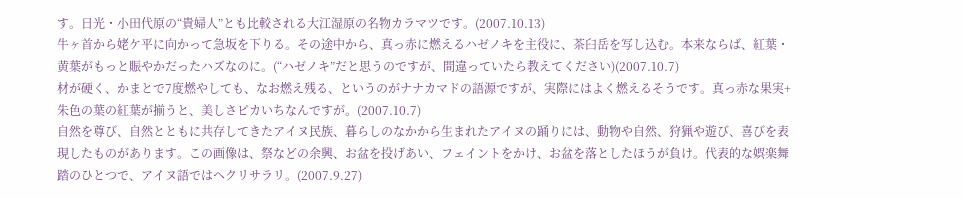す。日光・小田代原の“貴婦人”とも比較される大江湿原の名物カラマツです。(2007.10.13)
牛ヶ首から姥ケ平に向かって急坂を下りる。その途中から、真っ赤に燃えるハゼノキを主役に、茶臼岳を写し込む。本来ならば、紅葉・黄葉がもっと賑やかだったハズなのに。(“ハゼノキ”だと思うのですが、間違っていたら教えてください)(2007.10.7)
材が硬く、かまとで7度燃やしても、なお燃え残る、というのがナナカマドの語源ですが、実際にはよく燃えるそうです。真っ赤な果実+朱色の葉の紅葉が揃うと、美しさピカいちなんですが。(2007.10.7)
自然を尊び、自然とともに共存してきたアイヌ民族、暮らしのなかから生まれたアイヌの踊りには、動物や自然、狩猟や遊び、喜びを表現したものがあります。この画像は、祭などの余興、お盆を投げあい、フェイントをかけ、お盆を落としたほうが負け。代表的な娯楽舞踏のひとつで、アイヌ語ではヘクリサラリ。(2007.9.27)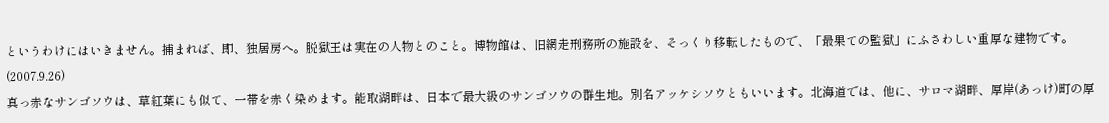というわけにはいきません。捕まれば、即、独居房へ。脱獄王は実在の人物とのこと。博物館は、旧網走刑務所の施設を、そっくり移転したもので、「最果ての監獄」にふさわしい重厚な建物です。(2007.9.26)
真っ赤なサンゴソウは、草紅葉にも似て、一帯を赤く染めます。能取湖畔は、日本で最大級のサンゴソウの群生地。別名アッケシソウともいいます。北海道では、他に、サロマ湖畔、厚岸(あっけ)町の厚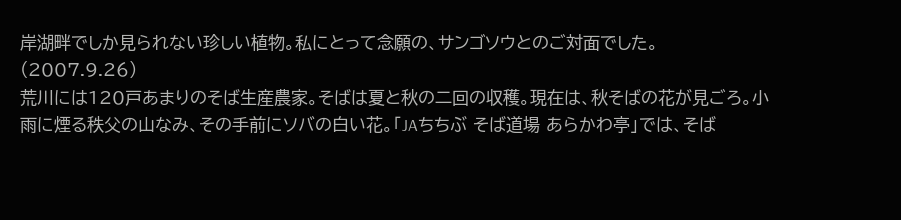岸湖畔でしか見られない珍しい植物。私にとって念願の、サンゴソウとのご対面でした。(2007.9.26)
荒川には120戸あまりのそば生産農家。そばは夏と秋の二回の収穫。現在は、秋そばの花が見ごろ。小雨に煙る秩父の山なみ、その手前にソバの白い花。「JAちちぶ そば道場 あらかわ亭」では、そば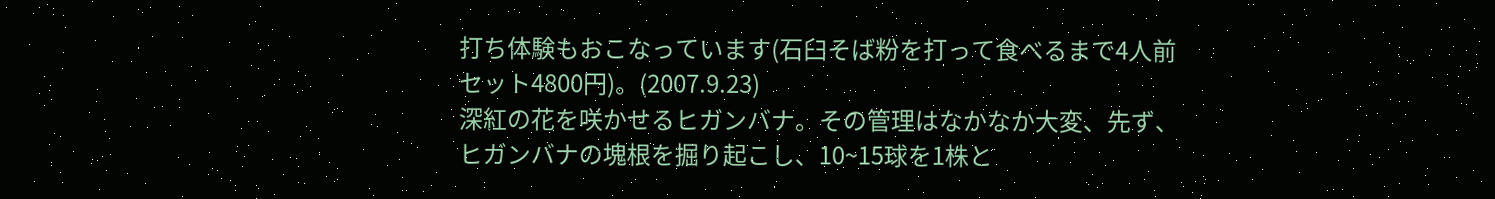打ち体験もおこなっています(石臼そば粉を打って食べるまで4人前セット4800円)。(2007.9.23)
深紅の花を咲かせるヒガンバナ。その管理はなかなか大変、先ず、ヒガンバナの塊根を掘り起こし、10~15球を1株と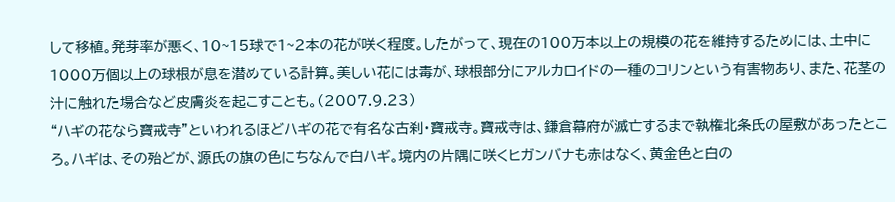して移植。発芽率が悪く、10~15球で1~2本の花が咲く程度。したがって、現在の100万本以上の規模の花を維持するためには、土中に1000万個以上の球根が息を潜めている計算。美しい花には毒が、球根部分にアルカロイドの一種のコリンという有害物あり、また、花茎の汁に触れた場合など皮膚炎を起こすことも。(2007.9.23)
“ハギの花なら寶戒寺”といわれるほどハギの花で有名な古刹・寶戒寺。寶戒寺は、鎌倉幕府が滅亡するまで執権北条氏の屋敷があったところ。ハギは、その殆どが、源氏の旗の色にちなんで白ハギ。境内の片隅に咲くヒガンバナも赤はなく、黄金色と白の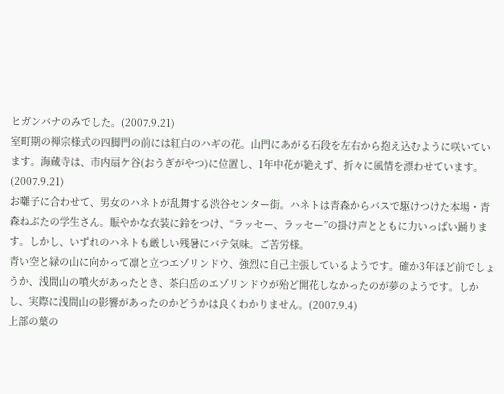ヒガンバナのみでした。(2007.9.21)
室町期の禅宗様式の四脚門の前には紅白のハギの花。山門にあがる石段を左右から抱え込むように咲いています。海蔵寺は、市内扇ケ谷(おうぎがやつ)に位置し、1年中花が絶えず、折々に風情を漂わせています。(2007.9.21)
お囃子に合わせて、男女のハネトが乱舞する渋谷センター街。ハネトは青森からバスで駆けつけた本場・青森ねぶたの学生さん。賑やかな衣装に鈴をつけ、“ラッセー、ラッセー”の掛け声とともに力いっぱい踊ります。しかし、いずれのハネトも厳しい残暑にバテ気味。ご苦労様。
青い空と緑の山に向かって凛と立つエゾリンドウ、強烈に自己主張しているようです。確か3年ほど前でしょうか、浅間山の噴火があったとき、茶臼岳のエゾリンドウが殆ど開花しなかったのが夢のようです。しかし、実際に浅間山の影響があったのかどうかは良くわかりません。(2007.9.4)
上部の葉の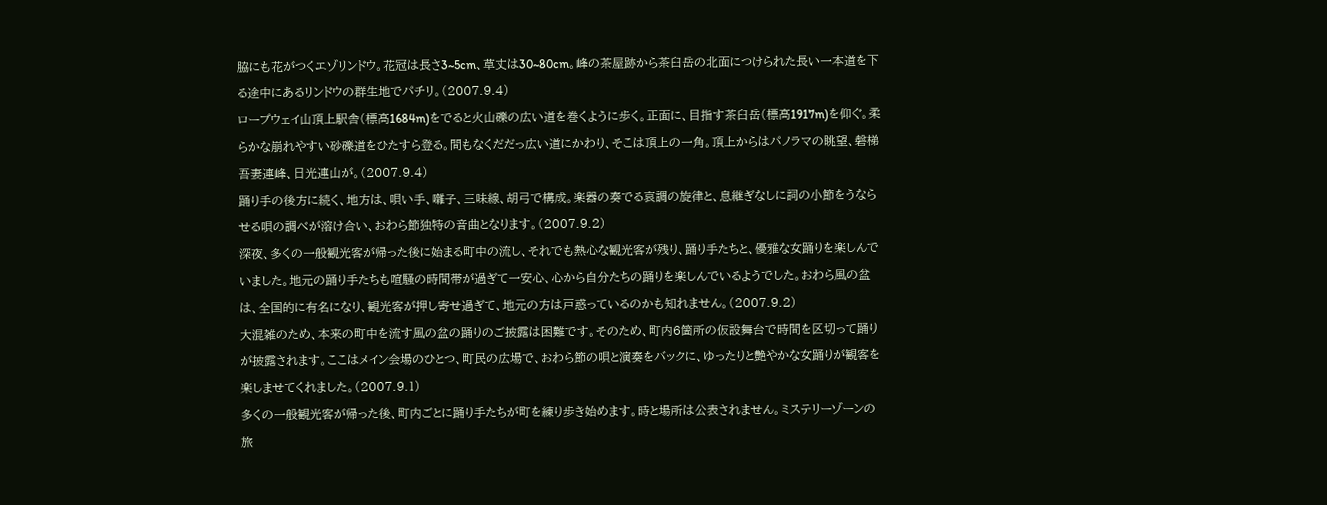脇にも花がつくエゾリンドウ。花冠は長さ3~5cm、草丈は30~80cm。峰の茶屋跡から茶臼岳の北面につけられた長い一本道を下る途中にあるリンドウの群生地でパチリ。(2007.9.4)
ロープウェイ山頂上駅舎(標高1684m)をでると火山礫の広い道を巻くように歩く。正面に、目指す茶臼岳(標高1917m)を仰ぐ。柔らかな崩れやすい砂礫道をひたすら登る。間もなくだだっ広い道にかわり、そこは頂上の一角。頂上からはパノラマの眺望、磐梯吾妻連峰、日光連山が。(2007.9.4)
踊り手の後方に続く、地方は、唄い手、囃子、三味線、胡弓で構成。楽器の奏でる哀調の旋律と、息継ぎなしに詞の小節をうならせる唄の調べが溶け合い、おわら節独特の音曲となります。(2007.9.2)
深夜、多くの一般観光客が帰った後に始まる町中の流し、それでも熱心な観光客が残り、踊り手たちと、優雅な女踊りを楽しんでいました。地元の踊り手たちも喧騒の時間帯が過ぎて一安心、心から自分たちの踊りを楽しんでいるようでした。おわら風の盆は、全国的に有名になり、観光客が押し寄せ過ぎて、地元の方は戸惑っているのかも知れません。(2007.9.2)
大混雑のため、本来の町中を流す風の盆の踊りのご披露は困難です。そのため、町内6箇所の仮設舞台で時間を区切って踊りが披露されます。ここはメイン会場のひとつ、町民の広場で、おわら節の唄と演奏をバックに、ゆったりと艶やかな女踊りが観客を楽しませてくれました。(2007.9.1)
多くの一般観光客が帰った後、町内ごとに踊り手たちが町を練り歩き始めます。時と場所は公表されません。ミステリーゾーンの旅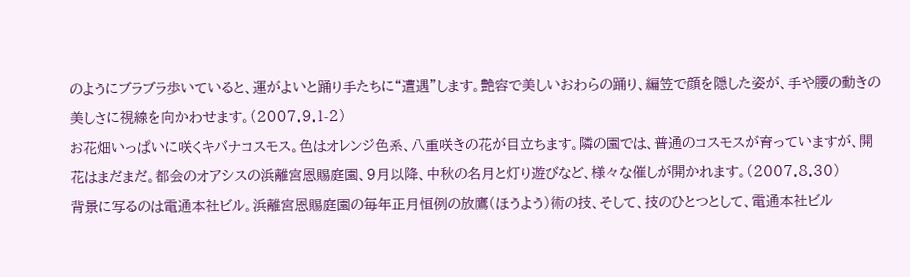のようにブラブラ歩いていると、運がよいと踊り手たちに“遭遇”します。艶容で美しいおわらの踊り、編笠で顔を隠した姿が、手や腰の動きの美しさに視線を向かわせます。(2007.9.1-2)
お花畑いっぱいに咲くキバナコスモス。色はオレンジ色系、八重咲きの花が目立ちます。隣の園では、普通のコスモスが育っていますが、開花はまだまだ。都会のオアシスの浜離宮恩賜庭園、9月以降、中秋の名月と灯り遊びなど、様々な催しが開かれます。(2007.8.30)
背景に写るのは電通本社ビル。浜離宮恩賜庭園の毎年正月恒例の放鷹(ほうよう)術の技、そして、技のひとつとして、電通本社ビル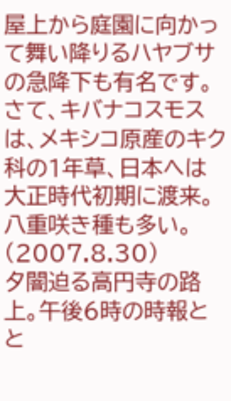屋上から庭園に向かって舞い降りるハヤブサの急降下も有名です。さて、キバナコスモスは、メキシコ原産のキク科の1年草、日本へは大正時代初期に渡来。八重咲き種も多い。(2007.8.30)
夕闇迫る高円寺の路上。午後6時の時報とと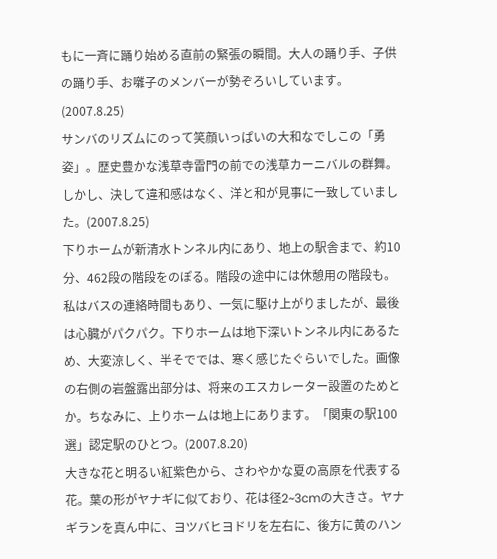もに一斉に踊り始める直前の緊張の瞬間。大人の踊り手、子供の踊り手、お囃子のメンバーが勢ぞろいしています。
(2007.8.25)
サンバのリズムにのって笑顔いっぱいの大和なでしこの「勇姿」。歴史豊かな浅草寺雷門の前での浅草カーニバルの群舞。しかし、決して違和感はなく、洋と和が見事に一致していました。(2007.8.25)
下りホームが新清水トンネル内にあり、地上の駅舎まで、約10分、462段の階段をのぽる。階段の途中には休憩用の階段も。私はバスの連絡時間もあり、一気に駆け上がりましたが、最後は心臓がパクパク。下りホームは地下深いトンネル内にあるため、大変涼しく、半そででは、寒く感じたぐらいでした。画像の右側の岩盤露出部分は、将来のエスカレーター設置のためとか。ちなみに、上りホームは地上にあります。「関東の駅100選」認定駅のひとつ。(2007.8.20)
大きな花と明るい紅紫色から、さわやかな夏の高原を代表する花。葉の形がヤナギに似ており、花は径2~3cmの大きさ。ヤナギランを真ん中に、ヨツバヒヨドリを左右に、後方に黄のハン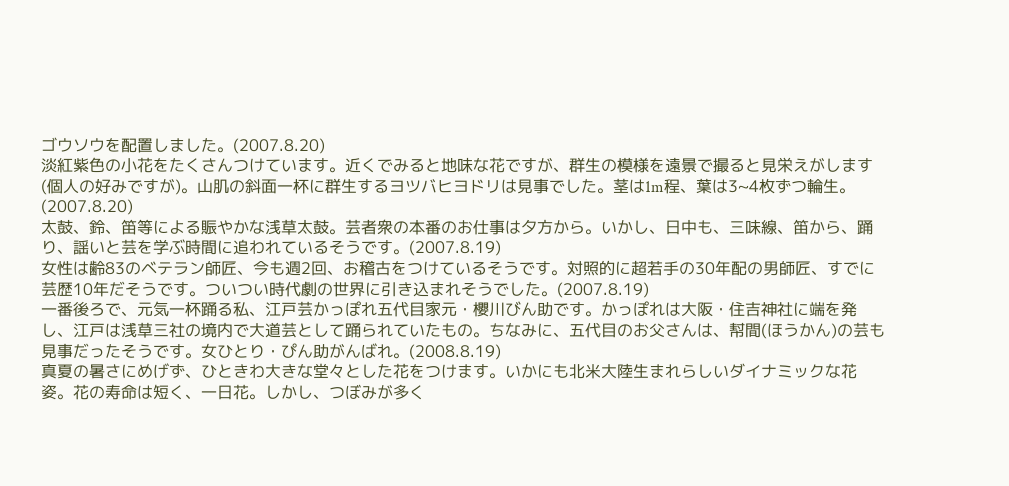ゴウソウを配置しました。(2007.8.20)
淡紅紫色の小花をたくさんつけています。近くでみると地味な花ですが、群生の模様を遠景で撮ると見栄えがします(個人の好みですが)。山肌の斜面一杯に群生するヨツバヒヨドリは見事でした。茎は1m程、葉は3~4枚ずつ輪生。(2007.8.20)
太鼓、鈴、笛等による賑やかな浅草太鼓。芸者衆の本番のお仕事は夕方から。いかし、日中も、三味線、笛から、踊り、謡いと芸を学ぶ時間に追われているそうです。(2007.8.19)
女性は齢83のベテラン師匠、今も週2回、お稽古をつけているそうです。対照的に超若手の30年配の男師匠、すでに芸歴10年だそうです。ついつい時代劇の世界に引き込まれそうでした。(2007.8.19)
一番後ろで、元気一杯踊る私、江戸芸かっぽれ五代目家元・櫻川びん助です。かっぽれは大阪・住吉神社に端を発し、江戸は浅草三社の境内で大道芸として踊られていたもの。ちなみに、五代目のお父さんは、幇間(ほうかん)の芸も見事だったそうです。女ひとり・ぴん助がんばれ。(2008.8.19)
真夏の暑さにめげず、ひときわ大きな堂々とした花をつけます。いかにも北米大陸生まれらしいダイナミックな花姿。花の寿命は短く、一日花。しかし、つぼみが多く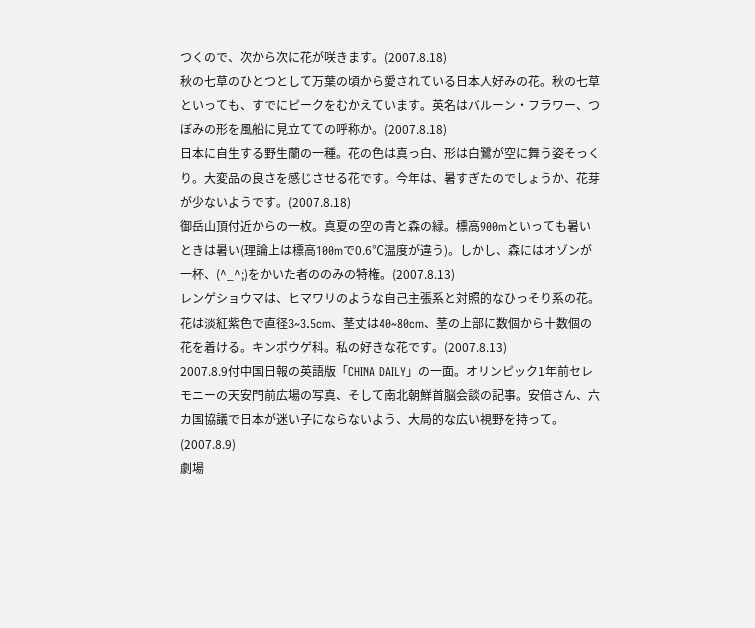つくので、次から次に花が咲きます。(2007.8.18)
秋の七草のひとつとして万葉の頃から愛されている日本人好みの花。秋の七草といっても、すでにピークをむかえています。英名はバルーン・フラワー、つぼみの形を風船に見立てての呼称か。(2007.8.18)
日本に自生する野生蘭の一種。花の色は真っ白、形は白鷺が空に舞う姿そっくり。大変品の良さを感じさせる花です。今年は、暑すぎたのでしょうか、花芽が少ないようです。(2007.8.18)
御岳山頂付近からの一枚。真夏の空の青と森の緑。標高900mといっても暑いときは暑い(理論上は標高100mで0.6℃温度が違う)。しかし、森にはオゾンが一杯、(^_^;)をかいた者ののみの特権。(2007.8.13)
レンゲショウマは、ヒマワリのような自己主張系と対照的なひっそり系の花。花は淡紅紫色で直径3~3.5cm、茎丈は40~80cm、茎の上部に数個から十数個の花を着ける。キンポウゲ科。私の好きな花です。(2007.8.13)
2007.8.9付中国日報の英語版「CHINA DAILY」の一面。オリンピック1年前セレモニーの天安門前広場の写真、そして南北朝鮮首脳会談の記事。安倍さん、六カ国協議で日本が迷い子にならないよう、大局的な広い視野を持って。(2007.8.9)
劇場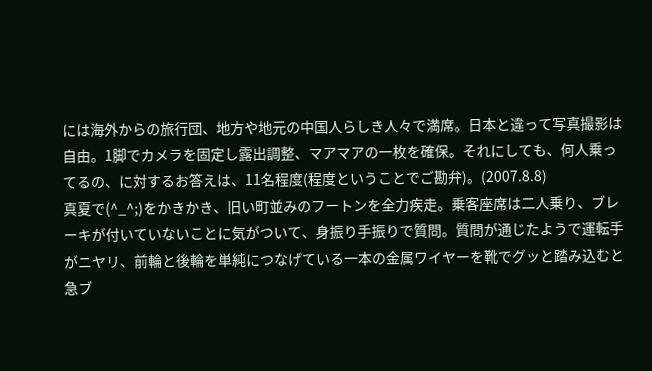には海外からの旅行団、地方や地元の中国人らしき人々で満席。日本と違って写真撮影は自由。1脚でカメラを固定し露出調整、マアマアの一枚を確保。それにしても、何人乗ってるの、に対するお答えは、11名程度(程度ということでご勘弁)。(2007.8.8)
真夏で(^_^;)をかきかき、旧い町並みのフートンを全力疾走。乗客座席は二人乗り、ブレーキが付いていないことに気がついて、身振り手振りで質問。質問が通じたようで運転手がニヤリ、前輪と後輪を単純につなげている一本の金属ワイヤーを靴でグッと踏み込むと急ブ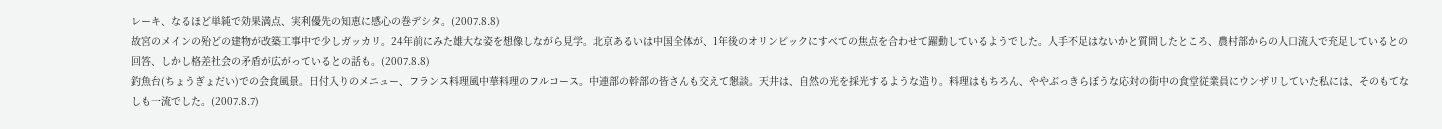レーキ、なるほど単純で効果満点、実利優先の知恵に感心の巻デシタ。(2007.8.8)
故宮のメインの殆どの建物が改築工事中で少しガッカリ。24年前にみた雄大な姿を想像しながら見学。北京あるいは中国全体が、1年後のオリンピックにすべての焦点を合わせて躍動しているようでした。人手不足はないかと質問したところ、農村部からの人口流入で充足しているとの回答、しかし格差社会の矛盾が広がっているとの話も。(2007.8.8)
釣魚台(ちょうぎょだい)での会食風景。日付入りのメニュー、フランス料理風中華料理のフルコース。中連部の幹部の皆さんも交えて懇談。天井は、自然の光を採光するような造り。料理はもちろん、ややぶっきらぼうな応対の街中の食堂従業員にウンザリしていた私には、そのもてなしも一流でした。(2007.8.7)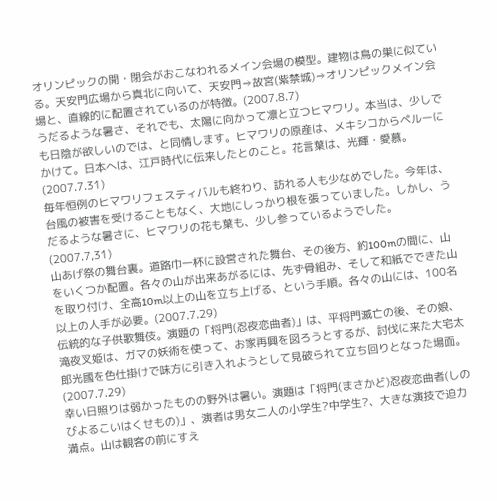オリンピックの開・閉会がおこなわれるメイン会場の模型。建物は鳥の巣に似ている。天安門広場から真北に向いて、天安門⇒故宮(紫禁城)⇒オリンピックメイン会場と、直線的に配置されているのが特徴。(2007.8.7)
うだるような暑さ、それでも、太陽に向かって凛と立つヒマワリ。本当は、少しでも日陰が欲しいのでは、と同情します。ヒマワリの原産は、メキシコからペルーにかけて。日本へは、江戸時代に伝来したとのこと。花言葉は、光輝・愛慕。(2007.7.31)
毎年恒例のヒマワリフェスティバルも終わり、訪れる人も少なめでした。今年は、台風の被害を受けることもなく、大地にしっかり根を張っていました。しかし、うだるような暑さに、ヒマワリの花も葉も、少し参っているようでした。(2007.7,31)
山あげ祭の舞台裏。道路巾一杯に設営された舞台、その後方、約100mの間に、山をいくつか配置。各々の山が出来あがるには、先ず骨組み、そして和紙でできた山を取り付け、全高10m以上の山を立ち上げる、という手順。各々の山には、100名以上の人手が必要。(2007.7.29)
伝統的な子供歌舞伎。演題の「将門(忍夜恋曲者)」は、平将門滅亡の後、その娘、滝夜叉姫は、ガマの妖術を使って、お家再興を図ろうとするが、討伐に来た大宅太郎光國を色仕掛けで味方に引き入れようとして見破られて立ち回りとなった場面。(2007.7.29)
幸い日照りは弱かったものの野外は暑い。演題は「将門(まさかど)忍夜恋曲者(しのびよるこいはくせもの)」、演者は男女二人の小学生?中学生?、大きな演技で迫力満点。山は観客の前にすえ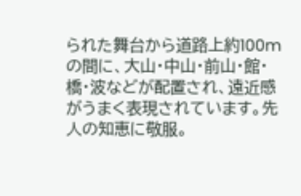られた舞台から道路上約100mの間に、大山・中山・前山・館・橋・波などが配置され、遠近感がうまく表現されています。先人の知恵に敬服。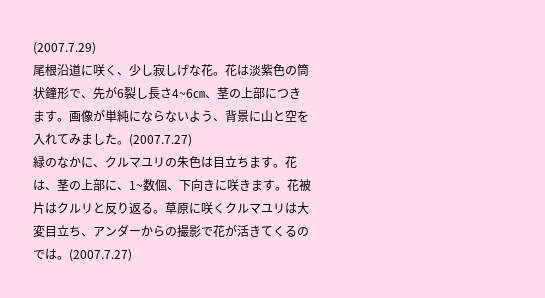(2007.7.29)
尾根沿道に咲く、少し寂しげな花。花は淡紫色の筒状鐘形で、先が6裂し長さ4~6㎝、茎の上部につきます。画像が単純にならないよう、背景に山と空を入れてみました。(2007.7.27)
緑のなかに、クルマユリの朱色は目立ちます。花は、茎の上部に、1~数個、下向きに咲きます。花被片はクルリと反り返る。草原に咲くクルマユリは大変目立ち、アンダーからの撮影で花が活きてくるのでは。(2007.7.27)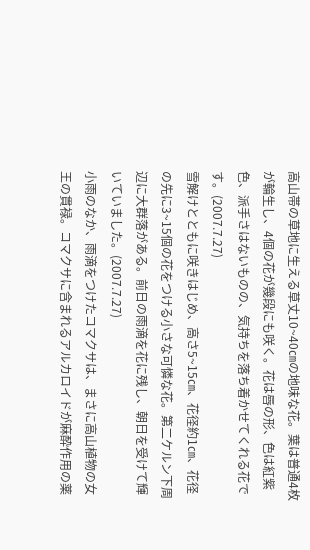高山帯の草地に生える草丈10~40㎝の地味な花。葉は普通4枚が輪生し、4個の花が幾段にも咲く。花は唇の形、色は紅紫色、派手さはないものの、気持ちを落ち着かせてくれる花です。(2007.7.27)
雪解けとともに咲きはじめ、高さ5~15㎝、花径約1㎝、花径の先に3~15個の花をつける小さな可憐な花。第二ケルン下周辺に大群落がある。前日の雨滴を花に残し、朝日を受けて輝いていました。(2007.7.27)
小雨のなか、雨滴をつけたコマクサは、まさに高山植物の女王の貫禄。コマクサに含まれるアルカロイドが麻酔作用の薬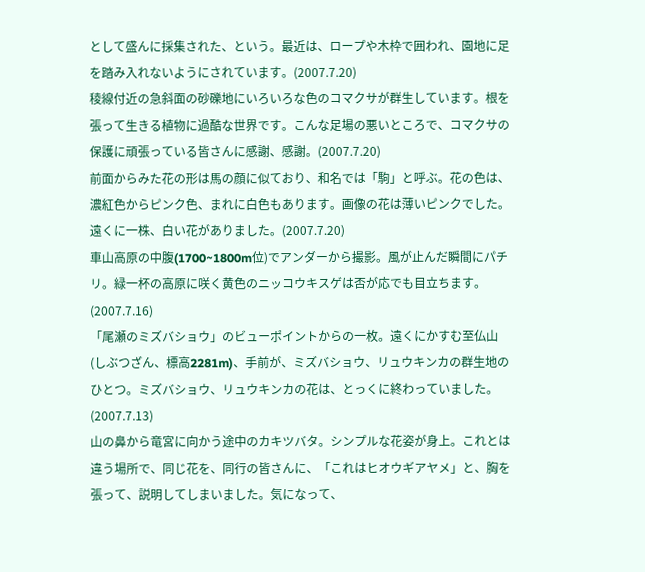として盛んに採集された、という。最近は、ロープや木枠で囲われ、園地に足を踏み入れないようにされています。(2007.7.20)
稜線付近の急斜面の砂礫地にいろいろな色のコマクサが群生しています。根を張って生きる植物に過酷な世界です。こんな足場の悪いところで、コマクサの保護に頑張っている皆さんに感謝、感謝。(2007.7.20)
前面からみた花の形は馬の顔に似ており、和名では「駒」と呼ぶ。花の色は、濃紅色からピンク色、まれに白色もあります。画像の花は薄いピンクでした。遠くに一株、白い花がありました。(2007.7.20)
車山高原の中腹(1700~1800m位)でアンダーから撮影。風が止んだ瞬間にパチリ。緑一杯の高原に咲く黄色のニッコウキスゲは否が応でも目立ちます。(2007.7.16)
「尾瀬のミズバショウ」のビューポイントからの一枚。遠くにかすむ至仏山(しぶつざん、標高2281m)、手前が、ミズバショウ、リュウキンカの群生地のひとつ。ミズバショウ、リュウキンカの花は、とっくに終わっていました。(2007.7.13)
山の鼻から竜宮に向かう途中のカキツバタ。シンプルな花姿が身上。これとは違う場所で、同じ花を、同行の皆さんに、「これはヒオウギアヤメ」と、胸を張って、説明してしまいました。気になって、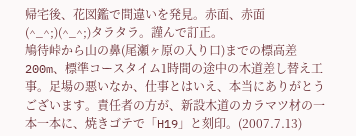帰宅後、花図鑑で間違いを発見。赤面、赤面(^_^;)(^_^;)タラタラ。謹んで訂正。
鳩待峠から山の鼻(尾瀬ヶ原の入り口)までの標高差200m、標準コースタイム1時間の途中の木道差し替え工事。足場の悪いなか、仕事とはいえ、本当にありがとうございます。責任者の方が、新設木道のカラマツ材の一本一本に、焼きゴテで「H19」と刻印。(2007.7.13)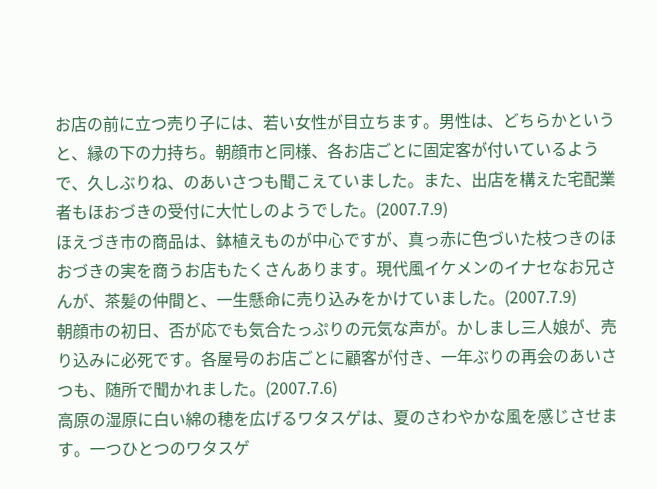お店の前に立つ売り子には、若い女性が目立ちます。男性は、どちらかというと、縁の下の力持ち。朝顔市と同様、各お店ごとに固定客が付いているようで、久しぶりね、のあいさつも聞こえていました。また、出店を構えた宅配業者もほおづきの受付に大忙しのようでした。(2007.7.9)
ほえづき市の商品は、鉢植えものが中心ですが、真っ赤に色づいた枝つきのほおづきの実を商うお店もたくさんあります。現代風イケメンのイナセなお兄さんが、茶髪の仲間と、一生懸命に売り込みをかけていました。(2007.7.9)
朝顔市の初日、否が応でも気合たっぷりの元気な声が。かしまし三人娘が、売り込みに必死です。各屋号のお店ごとに顧客が付き、一年ぶりの再会のあいさつも、随所で聞かれました。(2007.7.6)
高原の湿原に白い綿の穂を広げるワタスゲは、夏のさわやかな風を感じさせます。一つひとつのワタスゲ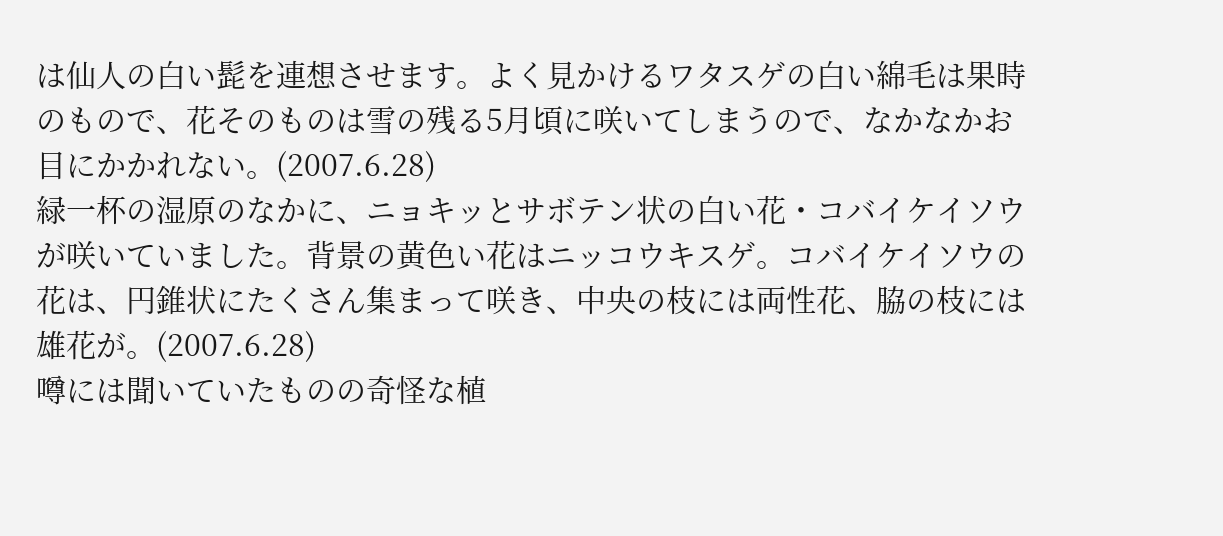は仙人の白い髭を連想させます。よく見かけるワタスゲの白い綿毛は果時のもので、花そのものは雪の残る5月頃に咲いてしまうので、なかなかお目にかかれない。(2007.6.28)
緑一杯の湿原のなかに、ニョキッとサボテン状の白い花・コバイケイソウが咲いていました。背景の黄色い花はニッコウキスゲ。コバイケイソウの花は、円錐状にたくさん集まって咲き、中央の枝には両性花、脇の枝には雄花が。(2007.6.28)
噂には聞いていたものの奇怪な植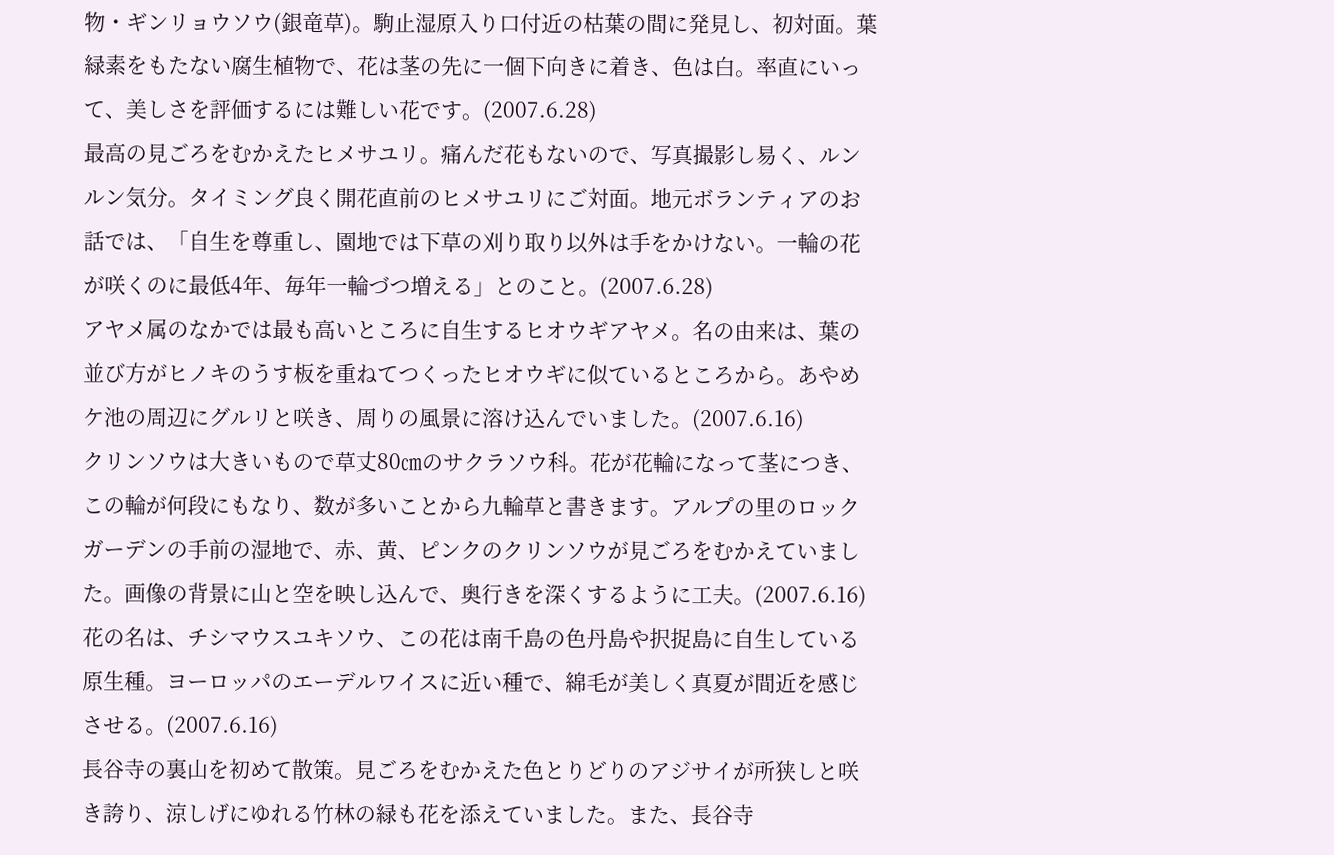物・ギンリョウソウ(銀竜草)。駒止湿原入り口付近の枯葉の間に発見し、初対面。葉緑素をもたない腐生植物で、花は茎の先に一個下向きに着き、色は白。率直にいって、美しさを評価するには難しい花です。(2007.6.28)
最高の見ごろをむかえたヒメサユリ。痛んだ花もないので、写真撮影し易く、ルンルン気分。タイミング良く開花直前のヒメサユリにご対面。地元ボランティアのお話では、「自生を尊重し、園地では下草の刈り取り以外は手をかけない。一輪の花が咲くのに最低4年、毎年一輪づつ増える」とのこと。(2007.6.28)
アヤメ属のなかでは最も高いところに自生するヒオウギアヤメ。名の由来は、葉の並び方がヒノキのうす板を重ねてつくったヒオウギに似ているところから。あやめケ池の周辺にグルリと咲き、周りの風景に溶け込んでいました。(2007.6.16)
クリンソウは大きいもので草丈80㎝のサクラソウ科。花が花輪になって茎につき、この輪が何段にもなり、数が多いことから九輪草と書きます。アルプの里のロックガーデンの手前の湿地で、赤、黄、ピンクのクリンソウが見ごろをむかえていました。画像の背景に山と空を映し込んで、奥行きを深くするように工夫。(2007.6.16)
花の名は、チシマウスユキソウ、この花は南千島の色丹島や択捉島に自生している原生種。ヨーロッパのエーデルワイスに近い種で、綿毛が美しく真夏が間近を感じさせる。(2007.6.16)
長谷寺の裏山を初めて散策。見ごろをむかえた色とりどりのアジサイが所狭しと咲き誇り、涼しげにゆれる竹林の緑も花を添えていました。また、長谷寺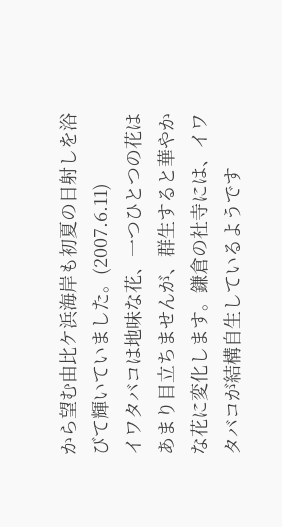から望む由比ケ浜海岸も初夏の日射しを浴びて輝いていました。(2007.6.11)
イワタバコは地味な花、一つひとつの花はあまり目立ちませんが、群生すると華やかな花に変化します。鎌倉の社寺には、イワタバコが結構自生しているようです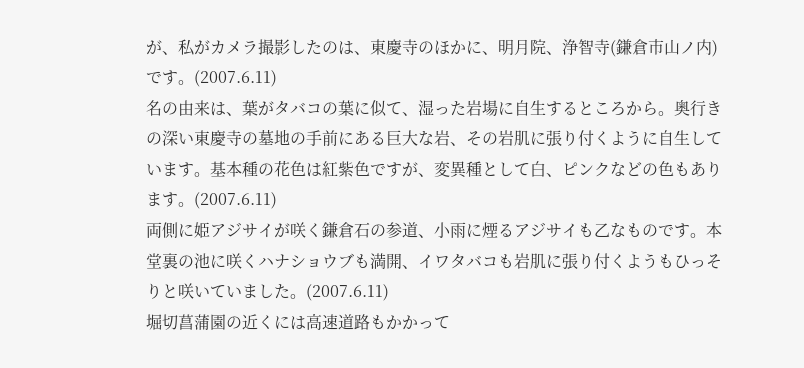が、私がカメラ撮影したのは、東慶寺のほかに、明月院、浄智寺(鎌倉市山ノ内)です。(2007.6.11)
名の由来は、葉がタバコの葉に似て、湿った岩場に自生するところから。奥行きの深い東慶寺の墓地の手前にある巨大な岩、その岩肌に張り付くように自生しています。基本種の花色は紅紫色ですが、変異種として白、ピンクなどの色もあります。(2007.6.11)
両側に姫アジサイが咲く鎌倉石の参道、小雨に煙るアジサイも乙なものです。本堂裏の池に咲くハナショウブも満開、イワタバコも岩肌に張り付くようもひっそりと咲いていました。(2007.6.11)
堀切菖蒲園の近くには高速道路もかかって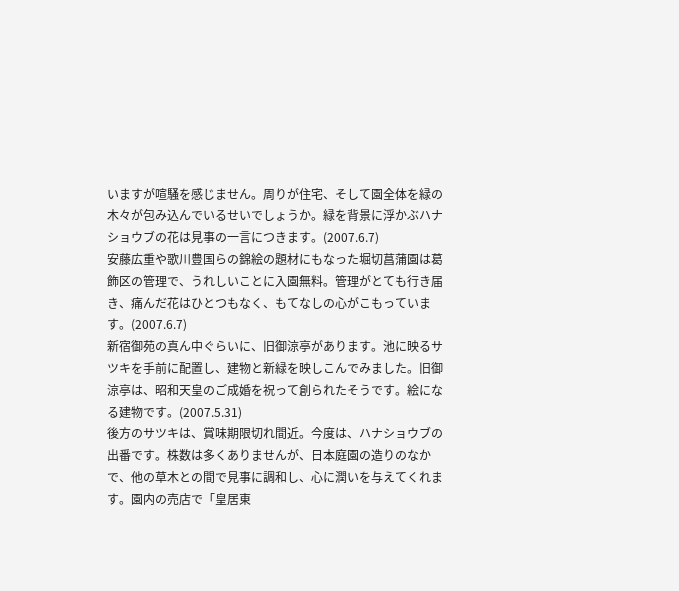いますが喧騒を感じません。周りが住宅、そして園全体を緑の木々が包み込んでいるせいでしょうか。緑を背景に浮かぶハナショウブの花は見事の一言につきます。(2007.6.7)
安藤広重や歌川豊国らの錦絵の題材にもなった堀切菖蒲園は葛飾区の管理で、うれしいことに入園無料。管理がとても行き届き、痛んだ花はひとつもなく、もてなしの心がこもっています。(2007.6.7)
新宿御苑の真ん中ぐらいに、旧御涼亭があります。池に映るサツキを手前に配置し、建物と新緑を映しこんでみました。旧御涼亭は、昭和天皇のご成婚を祝って創られたそうです。絵になる建物です。(2007.5.31)
後方のサツキは、賞味期限切れ間近。今度は、ハナショウブの出番です。株数は多くありませんが、日本庭園の造りのなかで、他の草木との間で見事に調和し、心に潤いを与えてくれます。園内の売店で「皇居東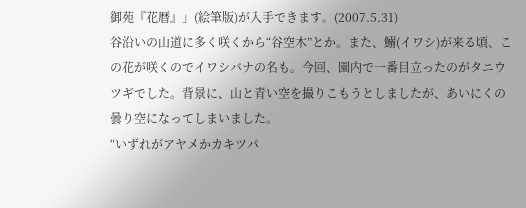御苑『花暦』」(絵筆版)が入手できます。(2007.5.31)
谷沿いの山道に多く咲くから“谷空木”とか。また、鰯(イワシ)が来る頃、この花が咲くのでイワシバナの名も。今回、園内で一番目立ったのがタニウツギでした。背景に、山と青い空を撮りこもうとしましたが、あいにくの曇り空になってしまいました。
“いずれがアヤメかカキツパ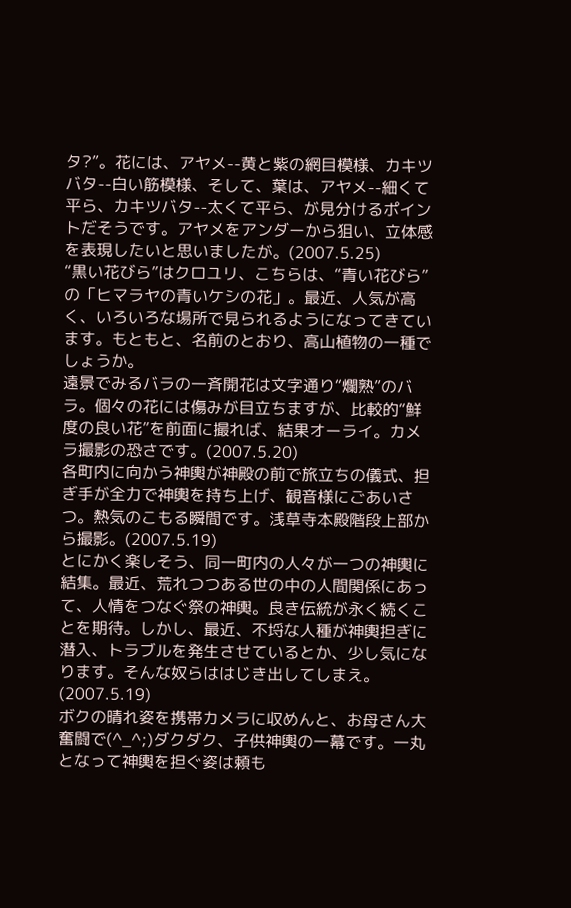タ?”。花には、アヤメ--黄と紫の網目模様、カキツバタ--白い筋模様、そして、葉は、アヤメ--細くて平ら、カキツバタ--太くて平ら、が見分けるポイントだそうです。アヤメをアンダーから狙い、立体感を表現したいと思いましたが。(2007.5.25)
“黒い花びら”はクロユリ、こちらは、“青い花びら”の「ヒマラヤの青いケシの花」。最近、人気が高く、いろいろな場所で見られるようになってきています。もともと、名前のとおり、高山植物の一種でしょうか。
遠景でみるバラの一斉開花は文字通り“爛熟”のバラ。個々の花には傷みが目立ちますが、比較的“鮮度の良い花”を前面に撮れば、結果オーライ。カメラ撮影の恐さです。(2007.5.20)
各町内に向かう神輿が神殿の前で旅立ちの儀式、担ぎ手が全力で神輿を持ち上げ、観音様にごあいさつ。熱気のこもる瞬間です。浅草寺本殿階段上部から撮影。(2007.5.19)
とにかく楽しそう、同一町内の人々が一つの神輿に結集。最近、荒れつつある世の中の人間関係にあって、人情をつなぐ祭の神輿。良き伝統が永く続くことを期待。しかし、最近、不埒な人種が神輿担ぎに潜入、トラブルを発生させているとか、少し気になります。そんな奴らははじき出してしまえ。(2007.5.19)
ボクの晴れ姿を携帯カメラに収めんと、お母さん大奮闘で(^_^;)ダクダク、子供神輿の一幕です。一丸となって神輿を担ぐ姿は頼も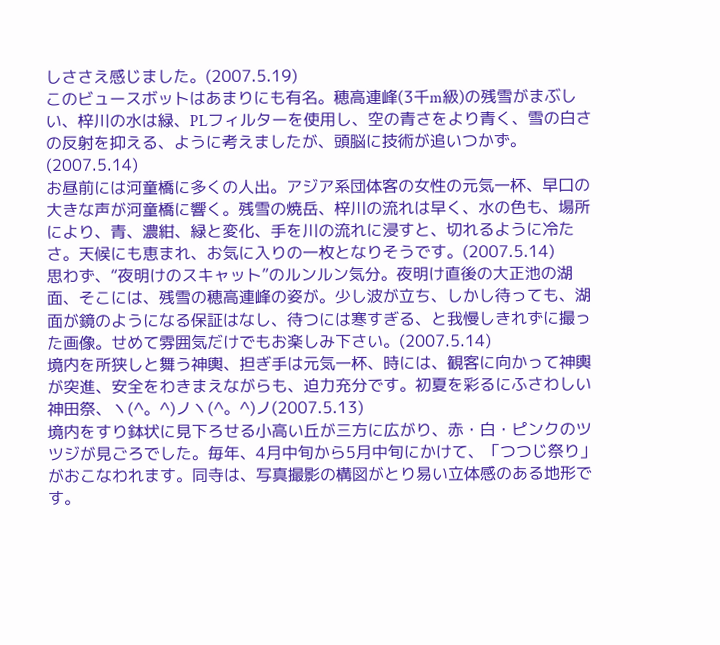しささえ感じました。(2007.5.19)
このビュースボットはあまりにも有名。穂高連峰(3千m級)の残雪がまぶしい、梓川の水は緑、PLフィルターを使用し、空の青さをより青く、雪の白さの反射を抑える、ように考えましたが、頭脳に技術が追いつかず。(2007.5.14)
お昼前には河童橋に多くの人出。アジア系団体客の女性の元気一杯、早口の大きな声が河童橋に響く。残雪の焼岳、梓川の流れは早く、水の色も、場所により、青、濃紺、緑と変化、手を川の流れに浸すと、切れるように冷たさ。天候にも恵まれ、お気に入りの一枚となりそうです。(2007.5.14)
思わず、“夜明けのスキャット”のルンルン気分。夜明け直後の大正池の湖面、そこには、残雪の穂高連峰の姿が。少し波が立ち、しかし待っても、湖面が鏡のようになる保証はなし、待つには寒すぎる、と我慢しきれずに撮った画像。せめて雰囲気だけでもお楽しみ下さい。(2007.5.14)
境内を所狭しと舞う神輿、担ぎ手は元気一杯、時には、観客に向かって神輿が突進、安全をわきまえながらも、迫力充分です。初夏を彩るにふさわしい神田祭、ヽ(^。^)ノヽ(^。^)ノ(2007.5.13)
境内をすり鉢状に見下ろせる小高い丘が三方に広がり、赤・白・ピンクのツツジが見ごろでした。毎年、4月中旬から5月中旬にかけて、「つつじ祭り」がおこなわれます。同寺は、写真撮影の構図がとり易い立体感のある地形です。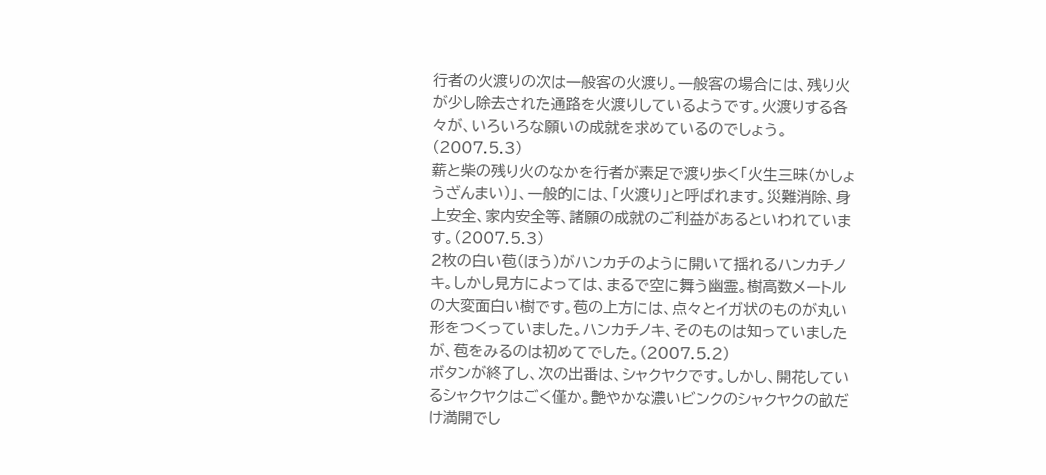行者の火渡りの次は一般客の火渡り。一般客の場合には、残り火が少し除去された通路を火渡りしているようです。火渡りする各々が、いろいろな願いの成就を求めているのでしょう。(2007.5.3)
薪と柴の残り火のなかを行者が素足で渡り歩く「火生三昧(かしょうざんまい)」、一般的には、「火渡り」と呼ばれます。災難消除、身上安全、家内安全等、諸願の成就のご利益があるといわれています。(2007.5.3)
2枚の白い苞(ほう)がハンカチのように開いて揺れるハンカチノキ。しかし見方によっては、まるで空に舞う幽霊。樹高数メートルの大変面白い樹です。苞の上方には、点々とイガ状のものが丸い形をつくっていました。ハンカチノキ、そのものは知っていましたが、苞をみるのは初めてでした。(2007.5.2)
ボタンが終了し、次の出番は、シャクヤクです。しかし、開花しているシャクヤクはごく僅か。艶やかな濃いビンクのシャクヤクの畝だけ満開でし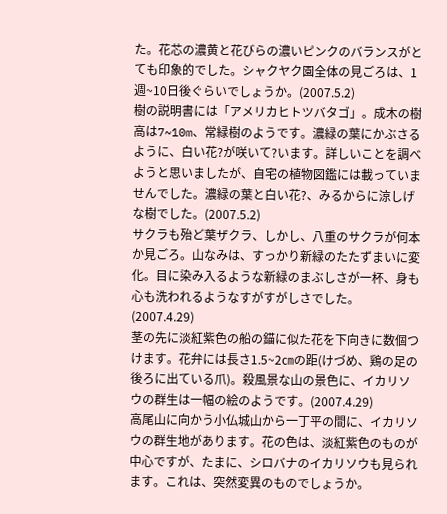た。花芯の濃黄と花びらの濃いピンクのバランスがとても印象的でした。シャクヤク園全体の見ごろは、1週~10日後ぐらいでしょうか。(2007.5.2)
樹の説明書には「アメリカヒトツバタゴ」。成木の樹高は7~10m、常緑樹のようです。濃緑の葉にかぶさるように、白い花?が咲いて?います。詳しいことを調べようと思いましたが、自宅の植物図鑑には載っていませんでした。濃緑の葉と白い花?、みるからに涼しげな樹でした。(2007.5.2)
サクラも殆ど葉ザクラ、しかし、八重のサクラが何本か見ごろ。山なみは、すっかり新緑のたたずまいに変化。目に染み入るような新緑のまぶしさが一杯、身も心も洗われるようなすがすがしさでした。(2007.4.29)
茎の先に淡紅紫色の船の錨に似た花を下向きに数個つけます。花弁には長さ1.5~2㎝の距(けづめ、鶏の足の後ろに出ている爪)。殺風景な山の景色に、イカリソウの群生は一幅の絵のようです。(2007.4.29)
高尾山に向かう小仏城山から一丁平の間に、イカリソウの群生地があります。花の色は、淡紅紫色のものが中心ですが、たまに、シロバナのイカリソウも見られます。これは、突然変異のものでしょうか。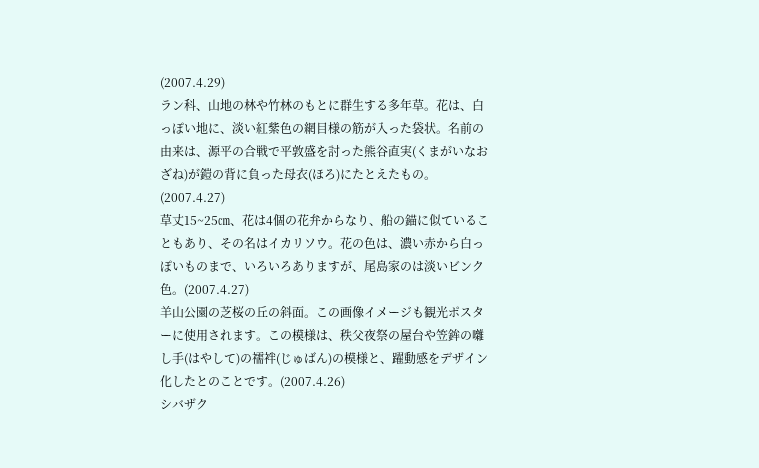(2007.4.29)
ラン科、山地の林や竹林のもとに群生する多年草。花は、白っぽい地に、淡い紅紫色の網目様の筋が入った袋状。名前の由来は、源平の合戦で平敦盛を討った熊谷直実(くまがいなおざね)が鎧の背に負った母衣(ほろ)にたとえたもの。(2007.4.27)
草丈15~25㎝、花は4個の花弁からなり、船の錨に似ていることもあり、その名はイカリソウ。花の色は、濃い赤から白っぽいものまで、いろいろありますが、尾島家のは淡いビンク色。(2007.4.27)
羊山公園の芝桜の丘の斜面。この画像イメージも観光ポスターに使用されます。この模様は、秩父夜祭の屋台や笠鉾の囃し手(はやして)の襦袢(じゅばん)の模様と、躍動感をデザイン化したとのことです。(2007.4.26)
シバザク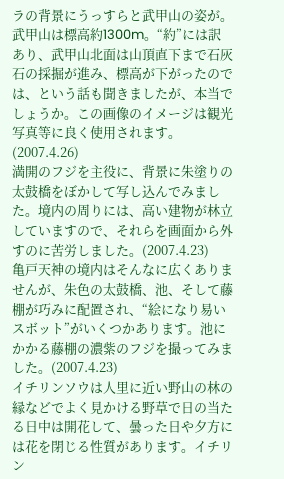ラの背景にうっすらと武甲山の姿が。武甲山は標高約1300m。“約”には訳あり、武甲山北面は山頂直下まで石灰石の採掘が進み、標高が下がったのでは、という話も聞きましたが、本当でしょうか。この画像のイメージは観光写真等に良く使用されます。(2007.4.26)
満開のフジを主役に、背景に朱塗りの太鼓橋をぼかして写し込んでみました。境内の周りには、高い建物が林立していますので、それらを画面から外すのに苦労しました。(2007.4.23)
亀戸天神の境内はそんなに広くありませんが、朱色の太鼓橋、池、そして藤棚が巧みに配置され、“絵になり易いスボット”がいくつかあります。池にかかる藤棚の濃紫のフジを撮ってみました。(2007.4.23)
イチリンソウは人里に近い野山の林の縁などでよく見かける野草で日の当たる日中は開花して、曇った日や夕方には花を閉じる性質があります。イチリン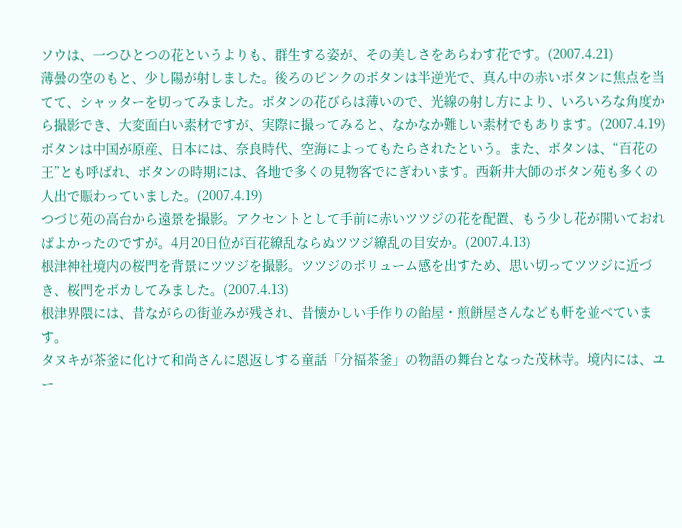ソウは、一つひとつの花というよりも、群生する姿が、その美しさをあらわす花です。(2007.4.21)
薄曇の空のもと、少し陽が射しました。後ろのピンクのボタンは半逆光で、真ん中の赤いボタンに焦点を当てて、シャッターを切ってみました。ボタンの花びらは薄いので、光線の射し方により、いろいろな角度から撮影でき、大変面白い素材ですが、実際に撮ってみると、なかなか難しい素材でもあります。(2007.4.19)
ボタンは中国が原産、日本には、奈良時代、空海によってもたらされたという。また、ボタンは、“百花の王”とも呼ばれ、ボタンの時期には、各地で多くの見物客でにぎわいます。西新井大師のボタン苑も多くの人出で賑わっていました。(2007.4.19)
つづじ苑の高台から遠景を撮影。アクセントとして手前に赤いツツジの花を配置、もう少し花が開いておればよかったのですが。4月20日位が百花繚乱ならぬツツジ繚乱の目安か。(2007.4.13)
根津神社境内の桜門を背景にツツジを撮影。ツツジのボリューム感を出すため、思い切ってツツジに近づき、桜門をボカしてみました。(2007.4.13)
根津界隈には、昔ながらの街並みが残され、昔懐かしい手作りの飴屋・煎餅屋さんなども軒を並べています。
タヌキが茶釜に化けて和尚さんに恩返しする童話「分福茶釜」の物語の舞台となった茂林寺。境内には、ユー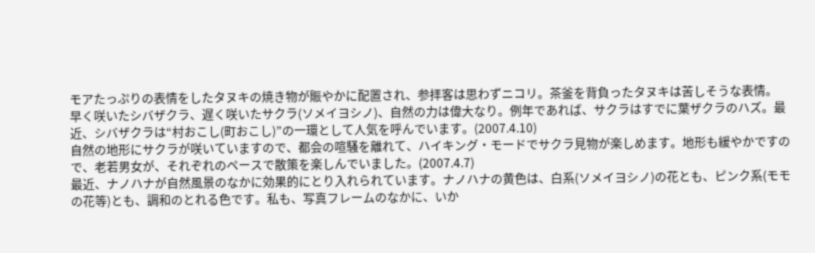モアたっぷりの表情をしたタヌキの焼き物が賑やかに配置され、参拝客は思わずニコリ。茶釜を背負ったタヌキは苦しそうな表情。
早く咲いたシバザクラ、遅く咲いたサクラ(ソメイヨシノ)、自然の力は偉大なり。例年であれば、サクラはすでに葉ザクラのハズ。最近、シバザクラは“村おこし(町おこし)”の一環として人気を呼んでいます。(2007.4.10)
自然の地形にサクラが咲いていますので、都会の喧騒を離れて、ハイキング・モードでサクラ見物が楽しめます。地形も緩やかですので、老若男女が、それぞれのペースで散策を楽しんでいました。(2007.4.7)
最近、ナノハナが自然風景のなかに効果的にとり入れられています。ナノハナの黄色は、白系(ソメイヨシノ)の花とも、ピンク系(モモの花等)とも、調和のとれる色です。私も、写真フレームのなかに、いか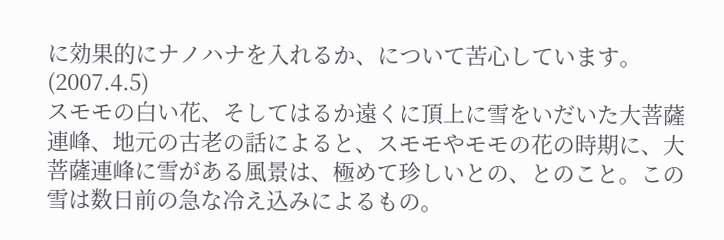に効果的にナノハナを入れるか、について苦心しています。(2007.4.5)
スモモの白い花、そしてはるか遠くに頂上に雪をいだいた大菩薩連峰、地元の古老の話によると、スモモやモモの花の時期に、大菩薩連峰に雪がある風景は、極めて珍しいとの、とのこと。この雪は数日前の急な冷え込みによるもの。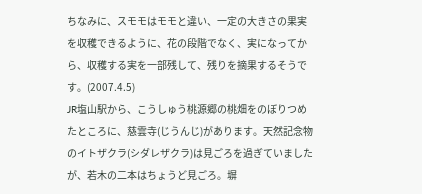ちなみに、スモモはモモと違い、一定の大きさの果実を収穫できるように、花の段階でなく、実になってから、収穫する実を一部残して、残りを摘果するそうです。(2007.4.5)
JR塩山駅から、こうしゅう桃源郷の桃畑をのぼりつめたところに、慈雲寺(じうんじ)があります。天然記念物のイトザクラ(シダレザクラ)は見ごろを過ぎていましたが、若木の二本はちょうど見ごろ。塀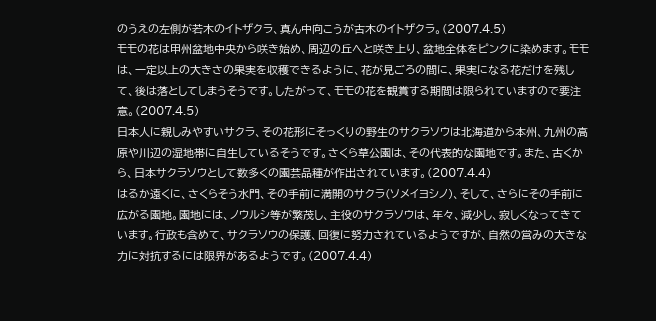のうえの左側が若木のイトザクラ、真ん中向こうが古木のイトザクラ。(2007.4.5)
モモの花は甲州盆地中央から咲き始め、周辺の丘へと咲き上り、盆地全体をピンクに染めます。モモは、一定以上の大きさの果実を収穫できるように、花が見ごろの間に、果実になる花だけを残して、後は落としてしまうそうです。したがって、モモの花を観賞する期間は限られていますので要注意。(2007.4.5)
日本人に親しみやすいサクラ、その花形にそっくりの野生のサクラソウは北海道から本州、九州の高原や川辺の湿地帯に自生しているそうです。さくら草公園は、その代表的な園地です。また、古くから、日本サクラソウとして数多くの園芸品種が作出されています。(2007.4.4)
はるか遠くに、さくらそう水門、その手前に満開のサクラ(ソメイヨシノ)、そして、さらにその手前に広がる園地。園地には、ノウルシ等が繁茂し、主役のサクラソウは、年々、減少し、寂しくなってきています。行政も含めて、サクラソウの保護、回復に努力されているようですが、自然の営みの大きな力に対抗するには限界があるようです。(2007.4.4)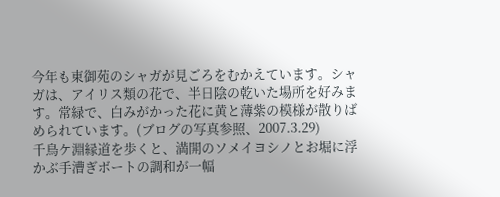今年も東御苑のシャガが見ごろをむかえています。シャガは、アイリス類の花で、半日陰の乾いた場所を好みます。常緑で、白みがかった花に黄と薄紫の模様が散りばめられています。(ブログの写真参照、2007.3.29)
千鳥ケ淵縁道を歩くと、満開のソメイヨシノとお堀に浮かぶ手漕ぎボートの調和が一幅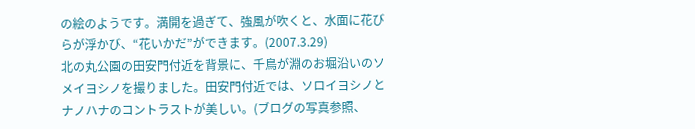の絵のようです。満開を過ぎて、強風が吹くと、水面に花びらが浮かび、“花いかだ”ができます。(2007.3.29)
北の丸公園の田安門付近を背景に、千鳥が淵のお堀沿いのソメイヨシノを撮りました。田安門付近では、ソロイヨシノとナノハナのコントラストが美しい。(ブログの写真参照、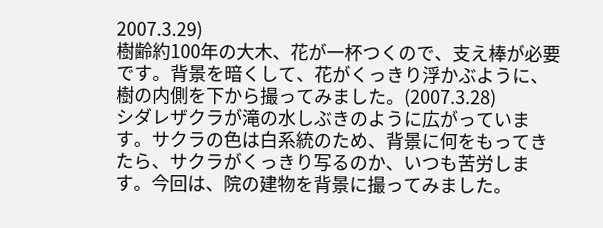2007.3.29)
樹齢約100年の大木、花が一杯つくので、支え棒が必要です。背景を暗くして、花がくっきり浮かぶように、樹の内側を下から撮ってみました。(2007.3.28)
シダレザクラが滝の水しぶきのように広がっています。サクラの色は白系統のため、背景に何をもってきたら、サクラがくっきり写るのか、いつも苦労します。今回は、院の建物を背景に撮ってみました。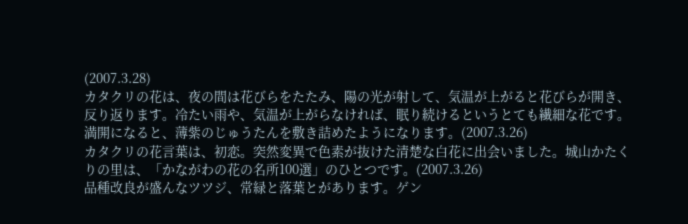(2007.3.28)
カタクリの花は、夜の間は花びらをたたみ、陽の光が射して、気温が上がると花びらが開き、反り返ります。冷たい雨や、気温が上がらなければ、眠り続けるというとても繊細な花です。満開になると、薄紫のじゅうたんを敷き詰めたようになります。(2007.3.26)
カタクリの花言葉は、初恋。突然変異で色素が抜けた清楚な白花に出会いました。城山かたくりの里は、「かながわの花の名所100選」のひとつです。(2007.3.26)
品種改良が盛んなツツジ、常緑と落葉とがあります。ゲン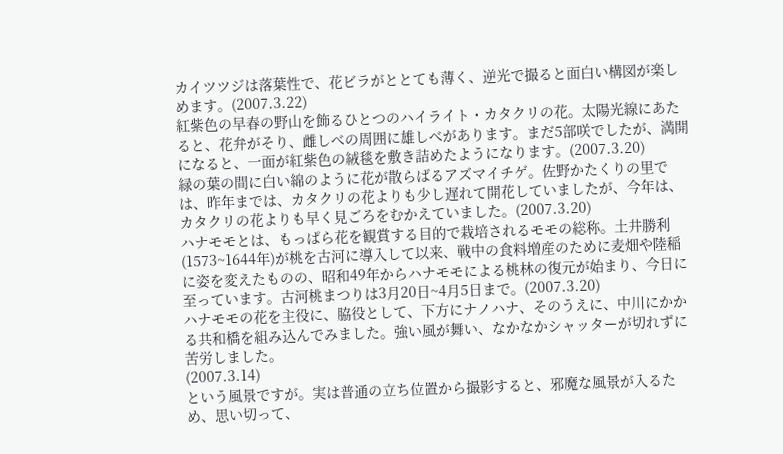カイツツジは落葉性で、花ビラがととても薄く、逆光で撮ると面白い構図が楽しめます。(2007.3.22)
紅紫色の早春の野山を飾るひとつのハイライト・カタクリの花。太陽光線にあたると、花弁がそり、雌しべの周囲に雄しべがあります。まだ5部咲でしたが、満開になると、一面が紅紫色の絨毯を敷き詰めたようになります。(2007.3.20)
緑の葉の間に白い綿のように花が散らばるアズマイチゲ。佐野かたくりの里では、昨年までは、カタクリの花よりも少し遅れて開花していましたが、今年は、カタクリの花よりも早く見ごろをむかえていました。(2007.3.20)
ハナモモとは、もっぱら花を観賞する目的で栽培されるモモの総称。土井勝利(1573~1644年)が桃を古河に導入して以来、戦中の食料増産のために麦畑や陸稲に姿を変えたものの、昭和49年からハナモモによる桃林の復元が始まり、今日に至っています。古河桃まつりは3月20日~4月5日まで。(2007.3.20)
ハナモモの花を主役に、脇役として、下方にナノハナ、そのうえに、中川にかかる共和橋を組み込んでみました。強い風が舞い、なかなかシャッターが切れずに苦労しました。
(2007.3.14)
という風景ですが。実は普通の立ち位置から撮影すると、邪魔な風景が入るため、思い切って、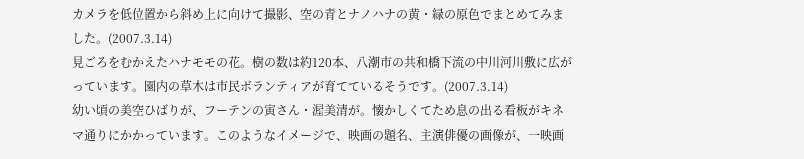カメラを低位置から斜め上に向けて撮影、空の青とナノハナの黄・緑の原色でまとめてみました。(2007.3.14)
見ごろをむかえたハナモモの花。樹の数は約120本、八潮市の共和橋下流の中川河川敷に広がっています。園内の草木は市民ボランティアが育てているそうです。(2007.3.14)
幼い頃の美空ひばりが、フーテンの寅さん・渥美清が。懐かしくてため息の出る看板がキネマ通りにかかっています。このようなイメージで、映画の題名、主演俳優の画像が、一映画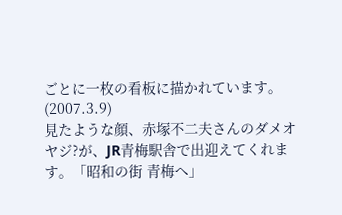ごとに一枚の看板に描かれています。(2007.3.9)
見たような顔、赤塚不二夫さんのダメオヤジ?が、JR青梅駅舎で出迎えてくれます。「昭和の街 青梅へ」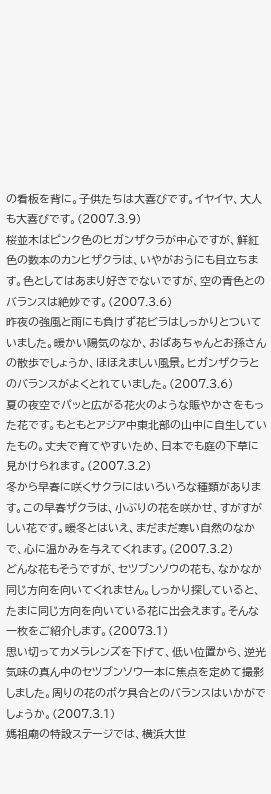の看板を背に。子供たちは大喜びです。イヤイヤ、大人も大喜びです。(2007.3.9)
桜並木はピンク色のヒガンザクラが中心ですが、鮮紅色の数本のカンヒザクラは、いやがおうにも目立ちます。色としてはあまり好きでないですが、空の青色とのバランスは絶妙です。(2007.3.6)
昨夜の強風と雨にも負けず花ビラはしっかりとついていました。暖かい陽気のなか、おばあちゃんとお孫さんの散歩でしょうか、ほほえましい風景。ヒガンザクラとのバランスがよくとれていました。(2007.3.6)
夏の夜空でパッと広がる花火のような賑やかさをもった花です。もともとアジア中東北部の山中に自生していたもの。丈夫で育てやすいため、日本でも庭の下草に見かけられます。(2007.3.2)
冬から早春に咲くサクラにはいろいろな種類があります。この早春ザクラは、小ぶりの花を咲かせ、すがすがしい花です。暖冬とはいえ、まだまだ寒い自然のなかで、心に温かみを与えてくれます。(2007.3.2)
どんな花もそうですが、セツブンソウの花も、なかなか同じ方向を向いてくれません。しっかり探していると、たまに同じ方向を向いている花に出会えます。そんな一枚をご紹介します。(20073.1)
思い切ってカメラレンズを下げて、低い位置から、逆光気味の真ん中のセツブンソウ一本に焦点を定めて撮影しました。周りの花のボケ具合とのバランスはいかがでしょうか。(2007.3.1)
媽祖廟の特設ステージでは、横浜大世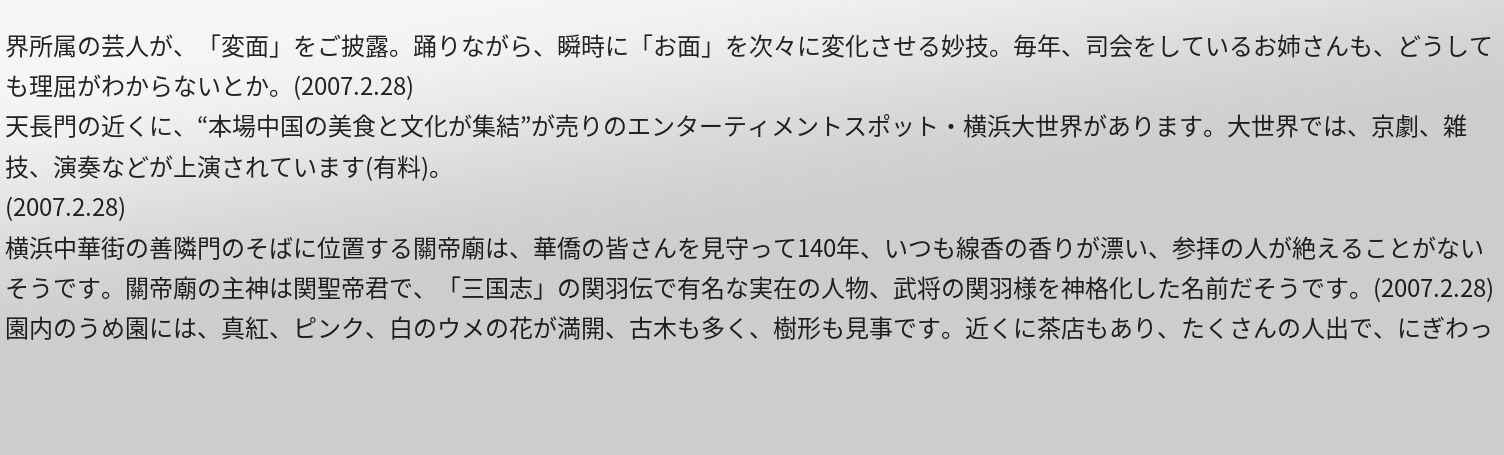界所属の芸人が、「変面」をご披露。踊りながら、瞬時に「お面」を次々に変化させる妙技。毎年、司会をしているお姉さんも、どうしても理屈がわからないとか。(2007.2.28)
天長門の近くに、“本場中国の美食と文化が集結”が売りのエンターティメントスポット・横浜大世界があります。大世界では、京劇、雑技、演奏などが上演されています(有料)。
(2007.2.28)
横浜中華街の善隣門のそばに位置する關帝廟は、華僑の皆さんを見守って140年、いつも線香の香りが漂い、参拝の人が絶えることがないそうです。關帝廟の主神は関聖帝君で、「三国志」の関羽伝で有名な実在の人物、武将の関羽様を神格化した名前だそうです。(2007.2.28)
園内のうめ園には、真紅、ピンク、白のウメの花が満開、古木も多く、樹形も見事です。近くに茶店もあり、たくさんの人出で、にぎわっ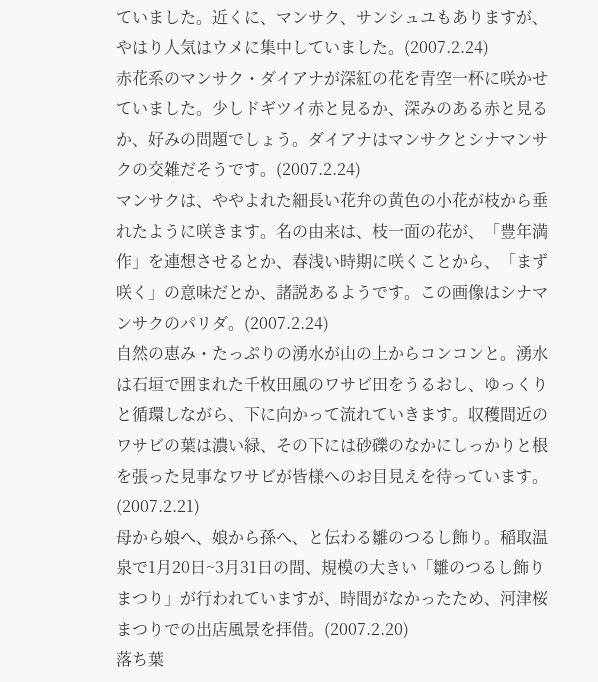ていました。近くに、マンサク、サンシュユもありますが、やはり人気はウメに集中していました。(2007.2.24)
赤花系のマンサク・ダイアナが深紅の花を青空一杯に咲かせていました。少しドギツイ赤と見るか、深みのある赤と見るか、好みの問題でしょう。ダイアナはマンサクとシナマンサクの交雑だそうです。(2007.2.24)
マンサクは、ややよれた細長い花弁の黄色の小花が枝から垂れたように咲きます。名の由来は、枝一面の花が、「豊年満作」を連想させるとか、春浅い時期に咲くことから、「まず咲く」の意味だとか、諸説あるようです。この画像はシナマンサクのパリダ。(2007.2.24)
自然の恵み・たっぷりの湧水が山の上からコンコンと。湧水は石垣で囲まれた千枚田風のワサビ田をうるおし、ゆっくりと循環しながら、下に向かって流れていきます。収穫間近のワサビの葉は濃い緑、その下には砂礫のなかにしっかりと根を張った見事なワサビが皆様へのお目見えを待っています。(2007.2.21)
母から娘へ、娘から孫へ、と伝わる雛のつるし飾り。稲取温泉で1月20日~3月31日の間、規模の大きい「雛のつるし飾りまつり」が行われていますが、時間がなかったため、河津桜まつりでの出店風景を拝借。(2007.2.20)
落ち葉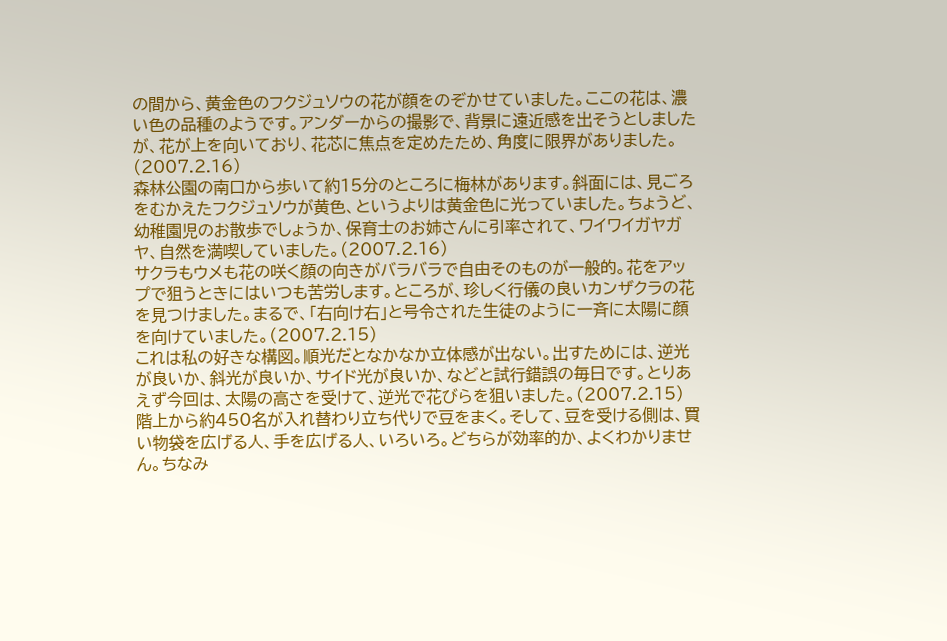の間から、黄金色のフクジュソウの花が顔をのぞかせていました。ここの花は、濃い色の品種のようです。アンダーからの撮影で、背景に遠近感を出そうとしましたが、花が上を向いており、花芯に焦点を定めたため、角度に限界がありました。(2007.2.16)
森林公園の南口から歩いて約15分のところに梅林があります。斜面には、見ごろをむかえたフクジュソウが黄色、というよりは黄金色に光っていました。ちょうど、幼稚園児のお散歩でしょうか、保育士のお姉さんに引率されて、ワイワイガヤガヤ、自然を満喫していました。(2007.2.16)
サクラもウメも花の咲く顔の向きがバラバラで自由そのものが一般的。花をアップで狙うときにはいつも苦労します。ところが、珍しく行儀の良いカンザクラの花を見つけました。まるで、「右向け右」と号令された生徒のように一斉に太陽に顔を向けていました。(2007.2.15)
これは私の好きな構図。順光だとなかなか立体感が出ない。出すためには、逆光が良いか、斜光が良いか、サイド光が良いか、などと試行錯誤の毎日です。とりあえず今回は、太陽の高さを受けて、逆光で花びらを狙いました。(2007.2.15)
階上から約450名が入れ替わり立ち代りで豆をまく。そして、豆を受ける側は、買い物袋を広げる人、手を広げる人、いろいろ。どちらが効率的か、よくわかりません。ちなみ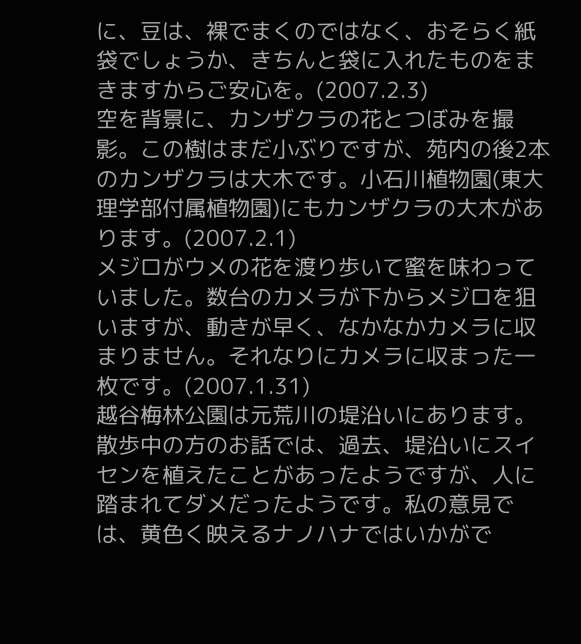に、豆は、裸でまくのではなく、おそらく紙袋でしょうか、きちんと袋に入れたものをまきますからご安心を。(2007.2.3)
空を背景に、カンザクラの花とつぼみを撮影。この樹はまだ小ぶりですが、苑内の後2本のカンザクラは大木です。小石川植物園(東大理学部付属植物園)にもカンザクラの大木があります。(2007.2.1)
メジロがウメの花を渡り歩いて蜜を味わっていました。数台のカメラが下からメジロを狙いますが、動きが早く、なかなかカメラに収まりません。それなりにカメラに収まった一枚です。(2007.1.31)
越谷梅林公園は元荒川の堤沿いにあります。散歩中の方のお話では、過去、堤沿いにスイセンを植えたことがあったようですが、人に踏まれてダメだったようです。私の意見では、黄色く映えるナノハナではいかがで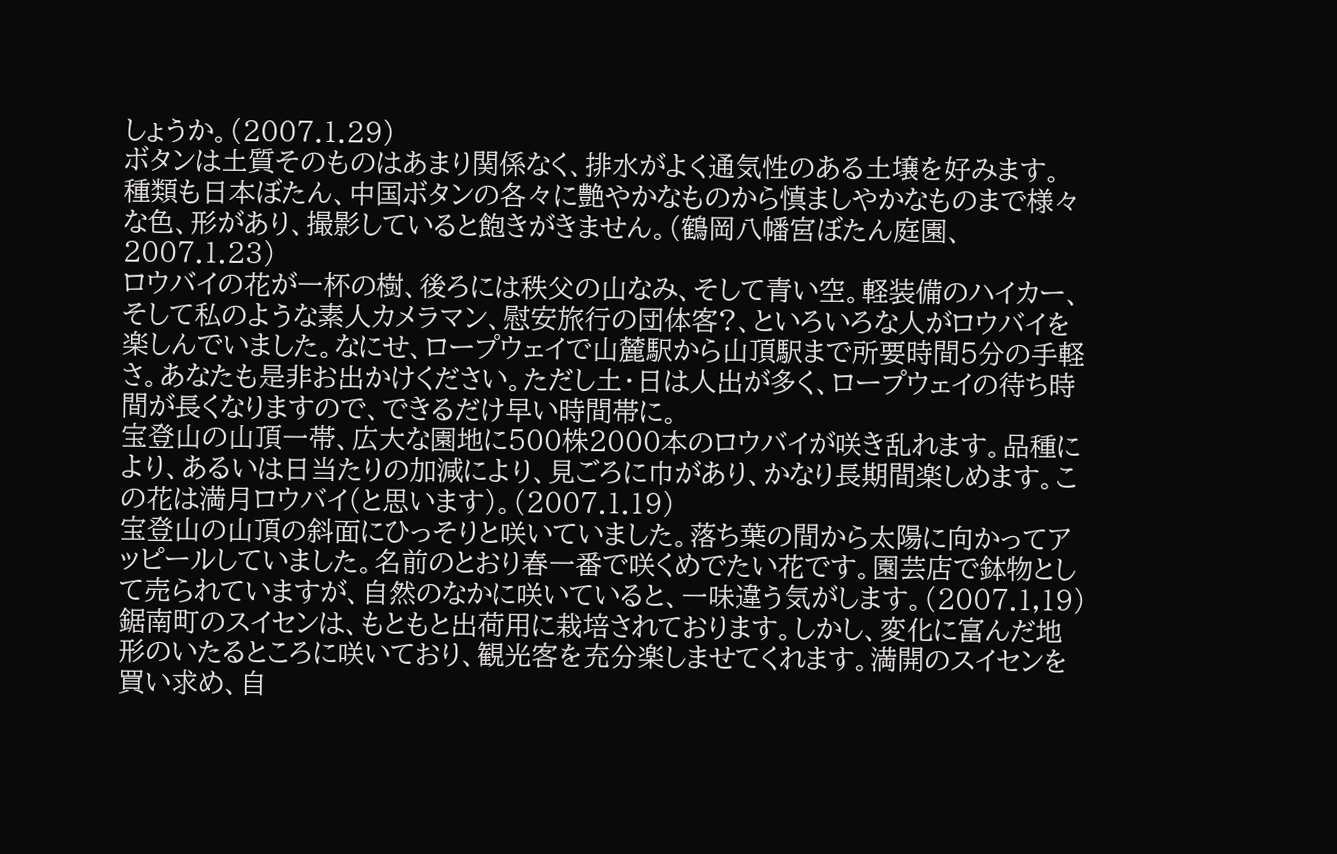しょうか。(2007.1.29)
ボタンは土質そのものはあまり関係なく、排水がよく通気性のある土壌を好みます。
種類も日本ぼたん、中国ボタンの各々に艶やかなものから慎ましやかなものまで様々な色、形があり、撮影していると飽きがきません。(鶴岡八幡宮ぼたん庭園、2007.1.23)
ロウバイの花が一杯の樹、後ろには秩父の山なみ、そして青い空。軽装備のハイカー、そして私のような素人カメラマン、慰安旅行の団体客?、といろいろな人がロウバイを楽しんでいました。なにせ、ロープウェイで山麓駅から山頂駅まで所要時間5分の手軽さ。あなたも是非お出かけください。ただし土・日は人出が多く、ロープウェイの待ち時間が長くなりますので、できるだけ早い時間帯に。
宝登山の山頂一帯、広大な園地に500株2000本のロウバイが咲き乱れます。品種により、あるいは日当たりの加減により、見ごろに巾があり、かなり長期間楽しめます。この花は満月ロウバイ(と思います)。(2007.1.19)
宝登山の山頂の斜面にひっそりと咲いていました。落ち葉の間から太陽に向かってアッピールしていました。名前のとおり春一番で咲くめでたい花です。園芸店で鉢物として売られていますが、自然のなかに咲いていると、一味違う気がします。(2007.1,19)
鋸南町のスイセンは、もともと出荷用に栽培されております。しかし、変化に富んだ地形のいたるところに咲いており、観光客を充分楽しませてくれます。満開のスイセンを買い求め、自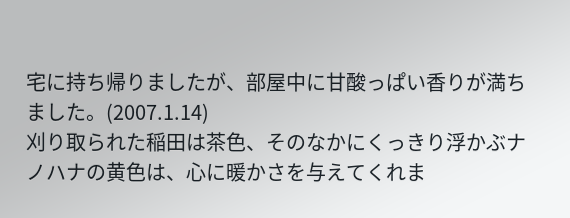宅に持ち帰りましたが、部屋中に甘酸っぱい香りが満ちました。(2007.1.14)
刈り取られた稲田は茶色、そのなかにくっきり浮かぶナノハナの黄色は、心に暖かさを与えてくれま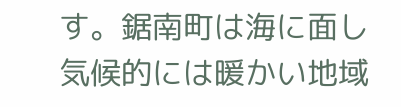す。鋸南町は海に面し気候的には暖かい地域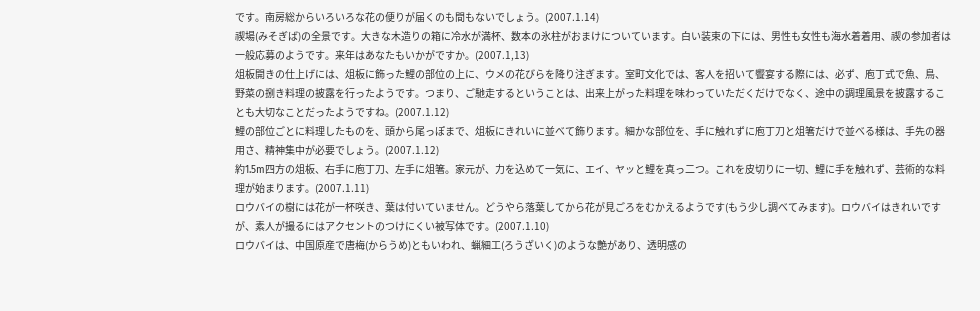です。南房総からいろいろな花の便りが届くのも間もないでしょう。(2007.1.14)
禊場(みそぎば)の全景です。大きな木造りの箱に冷水が満杯、数本の氷柱がおまけについています。白い装束の下には、男性も女性も海水着着用、禊の参加者は一般応募のようです。来年はあなたもいかがですか。(2007.1,13)
俎板開きの仕上げには、俎板に飾った鯉の部位の上に、ウメの花びらを降り注ぎます。室町文化では、客人を招いて饗宴する際には、必ず、庖丁式で魚、鳥、野菜の捌き料理の披露を行ったようです。つまり、ご馳走するということは、出来上がった料理を味わっていただくだけでなく、途中の調理風景を披露することも大切なことだったようですね。(2007.1.12)
鯉の部位ごとに料理したものを、頭から尾っぽまで、俎板にきれいに並べて飾ります。細かな部位を、手に触れずに庖丁刀と俎箸だけで並べる様は、手先の器用さ、精神集中が必要でしょう。(2007.1.12)
約1.5m四方の俎板、右手に庖丁刀、左手に俎箸。家元が、力を込めて一気に、エイ、ヤッと鯉を真っ二つ。これを皮切りに一切、鯉に手を触れず、芸術的な料理が始まります。(2007.1.11)
ロウバイの樹には花が一杯咲き、葉は付いていません。どうやら落葉してから花が見ごろをむかえるようです(もう少し調べてみます)。ロウバイはきれいですが、素人が撮るにはアクセントのつけにくい被写体です。(2007.1.10)
ロウバイは、中国原産で唐梅(からうめ)ともいわれ、蝋細工(ろうざいく)のような艶があり、透明感の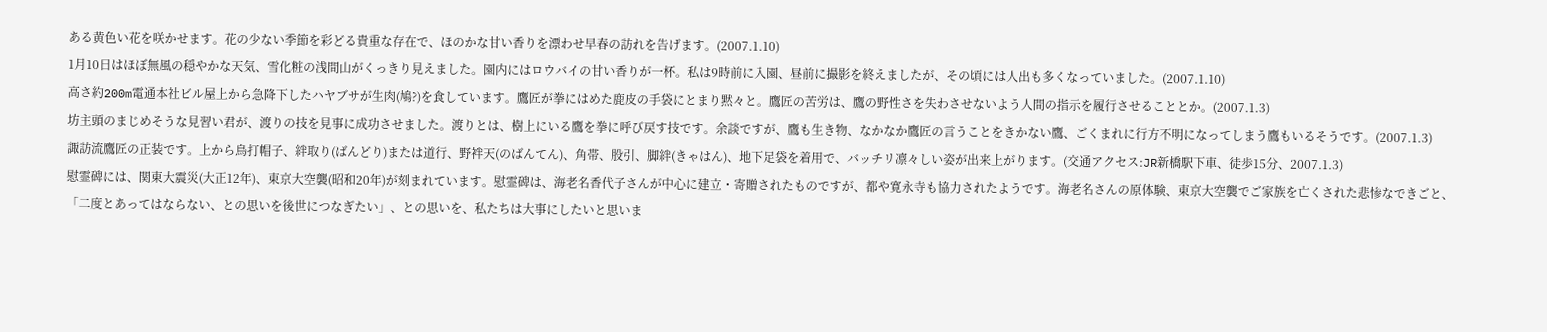ある黄色い花を咲かせます。花の少ない季節を彩どる貴重な存在で、ほのかな甘い香りを漂わせ早春の訪れを告げます。(2007.1.10)
1月10日はほぼ無風の穏やかな天気、雪化粧の浅間山がくっきり見えました。園内にはロウバイの甘い香りが一杯。私は9時前に入園、昼前に撮影を終えましたが、その頃には人出も多くなっていました。(2007.1.10)
高さ約200m電通本社ビル屋上から急降下したハヤブサが生肉(鳩?)を食しています。鷹匠が拳にはめた鹿皮の手袋にとまり黙々と。鷹匠の苦労は、鷹の野性さを失わさせないよう人間の指示を履行させることとか。(2007.1.3)
坊主頭のまじめそうな見習い君が、渡りの技を見事に成功させました。渡りとは、樹上にいる鷹を拳に呼び戻す技です。余談ですが、鷹も生き物、なかなか鷹匠の言うことをきかない鷹、ごくまれに行方不明になってしまう鷹もいるそうです。(2007.1.3)
諏訪流鷹匠の正装です。上から鳥打帽子、絆取り(ばんどり)または道行、野袢天(のばんてん)、角帯、股引、脚絆(きゃはん)、地下足袋を着用で、バッチリ凛々しい姿が出来上がります。(交通アクセス:JR新橋駅下車、徒歩15分、2007.1.3)
慰霊碑には、関東大震災(大正12年)、東京大空襲(昭和20年)が刻まれています。慰霊碑は、海老名香代子さんが中心に建立・寄贈されたものですが、都や寛永寺も協力されたようです。海老名さんの原体験、東京大空襲でご家族を亡くされた悲惨なできごと、「二度とあってはならない、との思いを後世につなぎたい」、との思いを、私たちは大事にしたいと思いま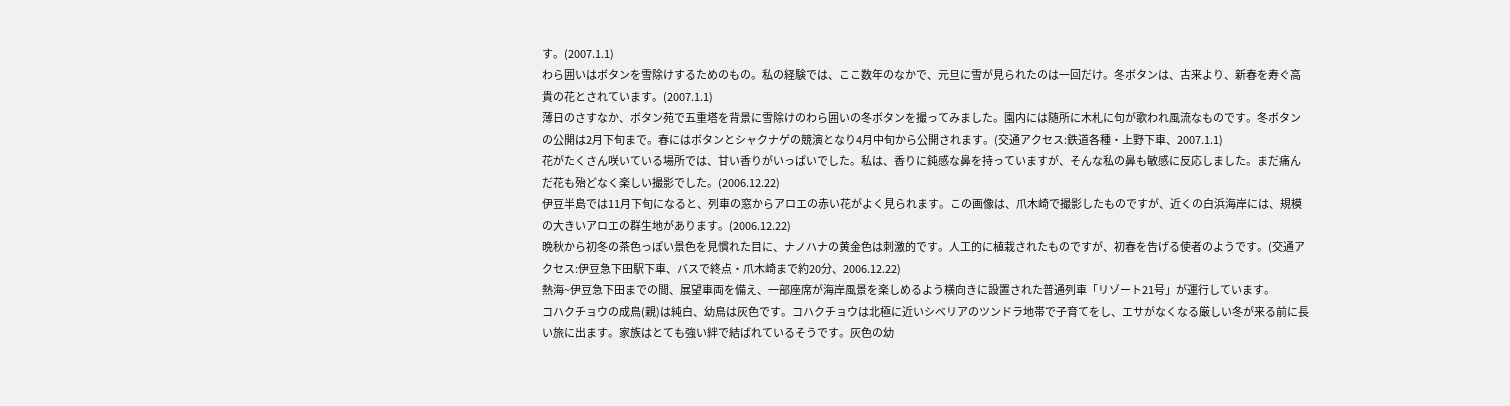す。(2007.1.1)
わら囲いはボタンを雪除けするためのもの。私の経験では、ここ数年のなかで、元旦に雪が見られたのは一回だけ。冬ボタンは、古来より、新春を寿ぐ高貴の花とされています。(2007.1.1)
薄日のさすなか、ボタン苑で五重塔を背景に雪除けのわら囲いの冬ボタンを撮ってみました。園内には随所に木札に句が歌われ風流なものです。冬ボタンの公開は2月下旬まで。春にはボタンとシャクナゲの競演となり4月中旬から公開されます。(交通アクセス:鉄道各種・上野下車、2007.1.1)
花がたくさん咲いている場所では、甘い香りがいっぱいでした。私は、香りに鈍感な鼻を持っていますが、そんな私の鼻も敏感に反応しました。まだ痛んだ花も殆どなく楽しい撮影でした。(2006.12.22)
伊豆半島では11月下旬になると、列車の窓からアロエの赤い花がよく見られます。この画像は、爪木崎で撮影したものですが、近くの白浜海岸には、規模の大きいアロエの群生地があります。(2006.12.22)
晩秋から初冬の茶色っぽい景色を見慣れた目に、ナノハナの黄金色は刺激的です。人工的に植栽されたものですが、初春を告げる使者のようです。(交通アクセス:伊豆急下田駅下車、バスで終点・爪木崎まで約20分、2006.12.22)
熱海~伊豆急下田までの間、展望車両を備え、一部座席が海岸風景を楽しめるよう横向きに設置された普通列車「リゾート21号」が運行しています。
コハクチョウの成鳥(親)は純白、幼鳥は灰色です。コハクチョウは北極に近いシベリアのツンドラ地帯で子育てをし、エサがなくなる厳しい冬が来る前に長い旅に出ます。家族はとても強い絆で結ばれているそうです。灰色の幼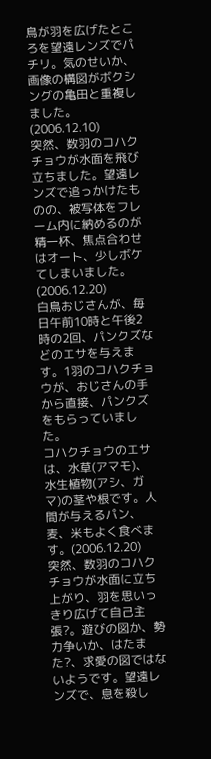鳥が羽を広げたところを望遠レンズでパチリ。気のせいか、画像の構図がボクシングの亀田と重複しました。(2006.12.10)
突然、数羽のコハクチョウが水面を飛び立ちました。望遠レンズで追っかけたものの、被写体をフレーム内に納めるのが精一杯、焦点合わせはオート、少しボケてしまいました。(2006.12.20)
白鳥おじさんが、毎日午前10時と午後2時の2回、パンクズなどのエサを与えます。1羽のコハクチョウが、おじさんの手から直接、パンクズをもらっていました。
コハクチョウのエサは、水草(アマモ)、水生植物(アシ、ガマ)の茎や根です。人間が与えるパン、麦、米もよく食べます。(2006.12.20)
突然、数羽のコハクチョウが水面に立ち上がり、羽を思いっきり広げて自己主張?。遊びの図か、勢力争いか、はたまた?、求愛の図ではないようです。望遠レンズで、息を殺し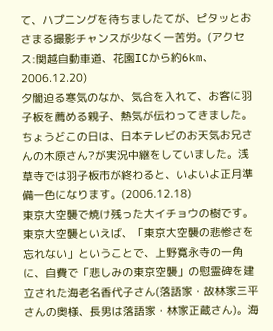て、ハプニングを待ちましたてが、ピタッとおさまる撮影チャンスが少なく一苦労。(アクセス:関越自動車道、花園ICから約6km、2006.12.20)
夕闇迫る寒気のなか、気合を入れて、お客に羽子板を薦める親子、熱気が伝わってきました。ちょうどこの日は、日本テレビのお天気お兄さんの木原さん?が実況中継をしていました。浅草寺では羽子板市が終わると、いよいよ正月準備一色になります。(2006.12.18)
東京大空襲で焼け残った大イチョウの樹です。東京大空襲といえば、「東京大空襲の悲惨さを忘れない」ということで、上野寛永寺の一角に、自費で「悲しみの東京空襲」の慰霊碑を建立された海老名香代子さん(落語家・故林家三平さんの奥様、長男は落語家・林家正蔵さん)。海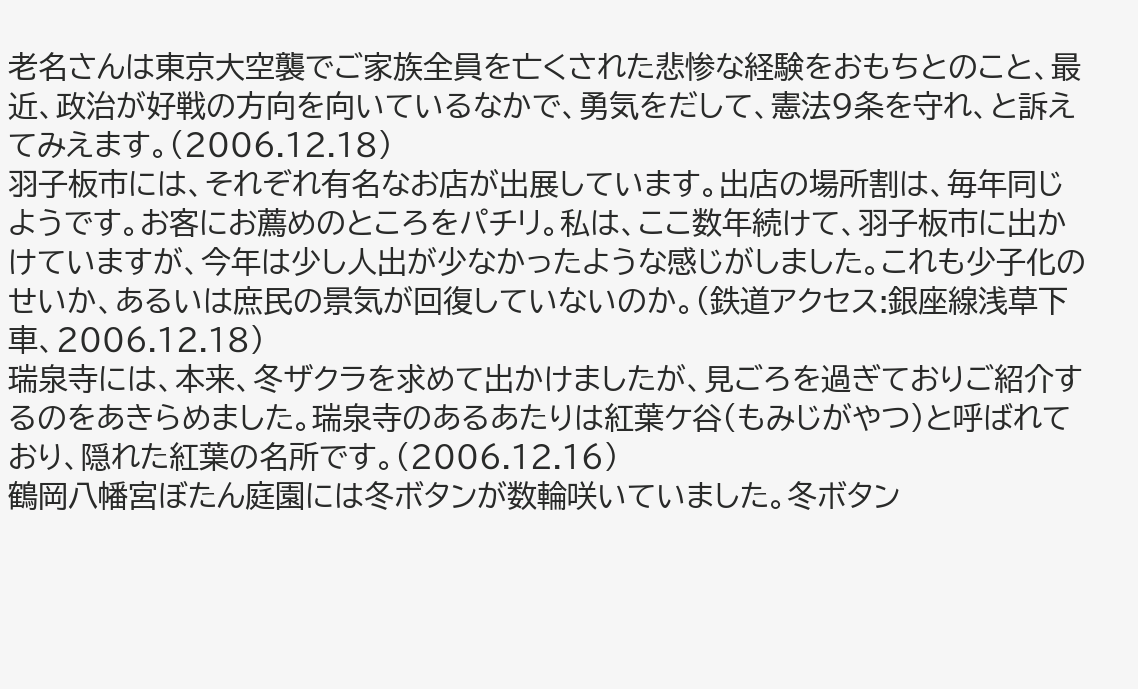老名さんは東京大空襲でご家族全員を亡くされた悲惨な経験をおもちとのこと、最近、政治が好戦の方向を向いているなかで、勇気をだして、憲法9条を守れ、と訴えてみえます。(2006.12.18)
羽子板市には、それぞれ有名なお店が出展しています。出店の場所割は、毎年同じようです。お客にお薦めのところをパチリ。私は、ここ数年続けて、羽子板市に出かけていますが、今年は少し人出が少なかったような感じがしました。これも少子化のせいか、あるいは庶民の景気が回復していないのか。(鉄道アクセス:銀座線浅草下車、2006.12.18)
瑞泉寺には、本来、冬ザクラを求めて出かけましたが、見ごろを過ぎておりご紹介するのをあきらめました。瑞泉寺のあるあたりは紅葉ケ谷(もみじがやつ)と呼ばれており、隠れた紅葉の名所です。(2006.12.16)
鶴岡八幡宮ぼたん庭園には冬ボタンが数輪咲いていました。冬ボタン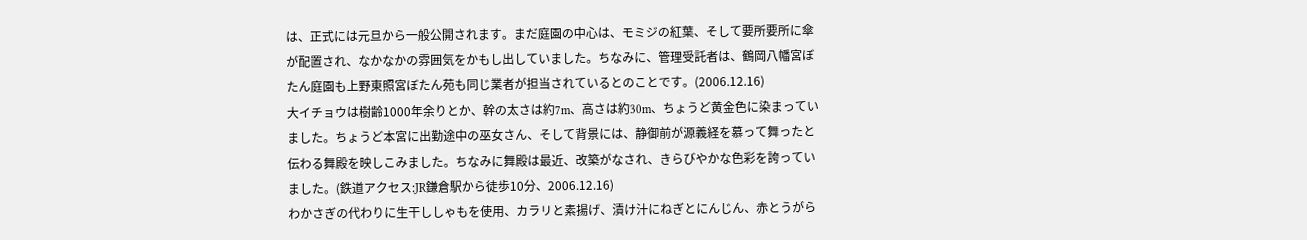は、正式には元旦から一般公開されます。まだ庭園の中心は、モミジの紅葉、そして要所要所に傘が配置され、なかなかの雰囲気をかもし出していました。ちなみに、管理受託者は、鶴岡八幡宮ぼたん庭園も上野東照宮ぼたん苑も同じ業者が担当されているとのことです。(2006.12.16)
大イチョウは樹齢1000年余りとか、幹の太さは約7m、高さは約30m、ちょうど黄金色に染まっていました。ちょうど本宮に出勤途中の巫女さん、そして背景には、静御前が源義経を慕って舞ったと伝わる舞殿を映しこみました。ちなみに舞殿は最近、改築がなされ、きらびやかな色彩を誇っていました。(鉄道アクセス:JR鎌倉駅から徒歩10分、2006.12.16)
わかさぎの代わりに生干ししゃもを使用、カラリと素揚げ、漬け汁にねぎとにんじん、赤とうがら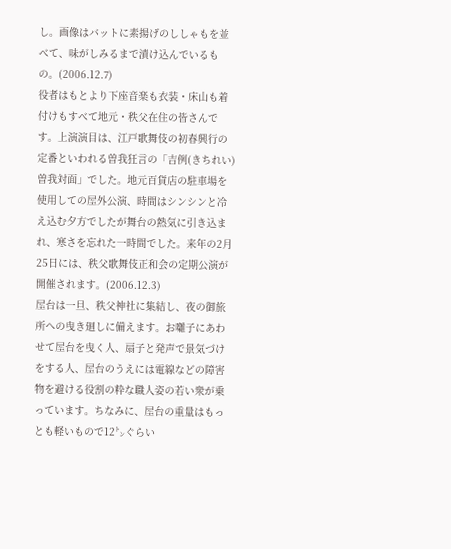し。画像はバットに素揚げのししゃもを並べて、味がしみるまで漬け込んでいるもの。(2006.12.7)
役者はもとより下座音楽も衣装・床山も着付けもすべて地元・秩父在住の皆さんです。上演演目は、江戸歌舞伎の初春興行の定番といわれる曽我狂言の「吉例(きちれい)曽我対面」でした。地元百貨店の駐車場を使用しての屋外公演、時間はシンシンと冷え込む夕方でしたが舞台の熱気に引き込まれ、寒さを忘れた一時間でした。来年の2月25日には、秩父歌舞伎正和会の定期公演が開催されます。(2006.12.3)
屋台は一旦、秩父神社に集結し、夜の御旅所への曳き廻しに備えます。お囃子にあわせて屋台を曳く人、扇子と発声で景気づけをする人、屋台のうえには電線などの障害物を避ける役割の粋な職人姿の若い衆が乗っています。ちなみに、屋台の重量はもっとも軽いもので12㌧ぐらい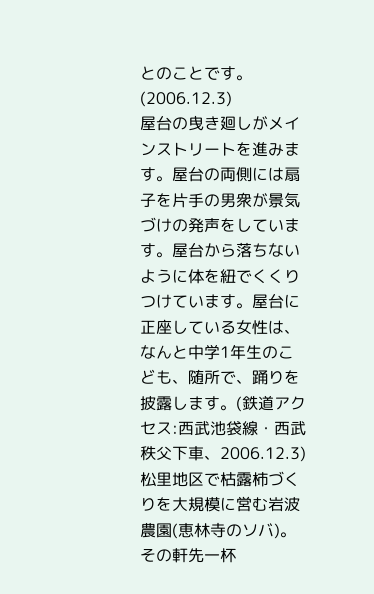とのことです。(2006.12.3)
屋台の曳き廻しがメインストリートを進みます。屋台の両側には扇子を片手の男衆が景気づけの発声をしています。屋台から落ちないように体を紐でくくりつけています。屋台に正座している女性は、なんと中学1年生のこども、随所で、踊りを披露します。(鉄道アクセス:西武池袋線・西武秩父下車、2006.12.3)
松里地区で枯露柿づくりを大規模に営む岩波農園(恵林寺のソバ)。その軒先一杯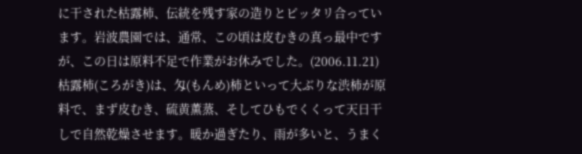に干された枯露柿、伝統を残す家の造りとピッタリ合っています。岩波農園では、通常、この頃は皮むきの真っ最中ですが、この日は原料不足で作業がお休みでした。(2006.11.21)
枯露柿(ころがき)は、匁(もんめ)柿といって大ぶりな渋柿が原料で、まず皮むき、硫黄薫蒸、そしてひもでくくって天日干しで自然乾燥させます。暖か過ぎたり、雨が多いと、うまく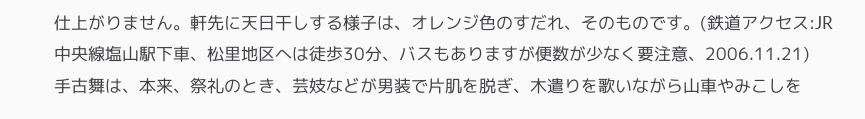仕上がりません。軒先に天日干しする様子は、オレンジ色のすだれ、そのものです。(鉄道アクセス:JR中央線塩山駅下車、松里地区へは徒歩30分、バスもありますが便数が少なく要注意、2006.11.21)
手古舞は、本来、祭礼のとき、芸妓などが男装で片肌を脱ぎ、木遣りを歌いながら山車やみこしを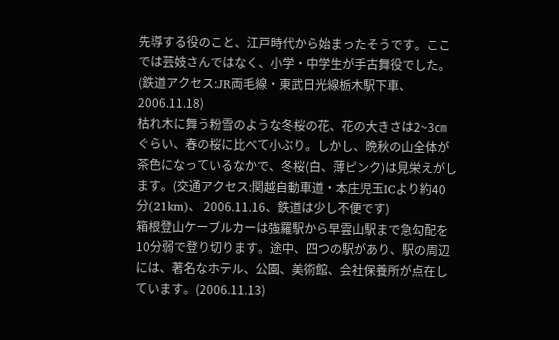先導する役のこと、江戸時代から始まったそうです。ここでは芸妓さんではなく、小学・中学生が手古舞役でした。
(鉄道アクセス:JR両毛線・東武日光線栃木駅下車、2006.11.18)
枯れ木に舞う粉雪のような冬桜の花、花の大きさは2~3㎝ぐらい、春の桜に比べて小ぶり。しかし、晩秋の山全体が茶色になっているなかで、冬桜(白、薄ピンク)は見栄えがします。(交通アクセス:関越自動車道・本庄児玉ICより約40分(21km)、 2006.11.16、鉄道は少し不便です)
箱根登山ケーブルカーは強羅駅から早雲山駅まで急勾配を10分弱で登り切ります。途中、四つの駅があり、駅の周辺には、著名なホテル、公園、美術館、会社保養所が点在しています。(2006.11.13)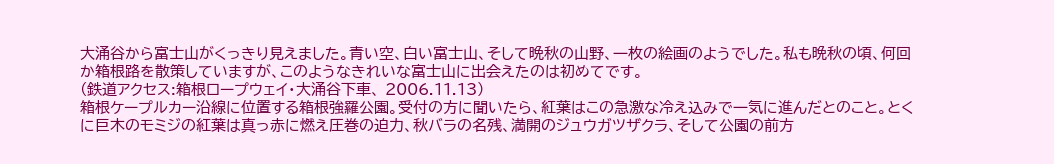大涌谷から富士山がくっきり見えました。青い空、白い富士山、そして晩秋の山野、一枚の絵画のようでした。私も晩秋の頃、何回か箱根路を散策していますが、このようなきれいな富士山に出会えたのは初めてです。
(鉄道アクセス:箱根ロープウェイ・大涌谷下車、 2006.11.13)
箱根ケープルカー沿線に位置する箱根強羅公園。受付の方に聞いたら、紅葉はこの急激な冷え込みで一気に進んだとのこと。とくに巨木のモミジの紅葉は真っ赤に燃え圧巻の迫力、秋バラの名残、満開のジュウガツザクラ、そして公園の前方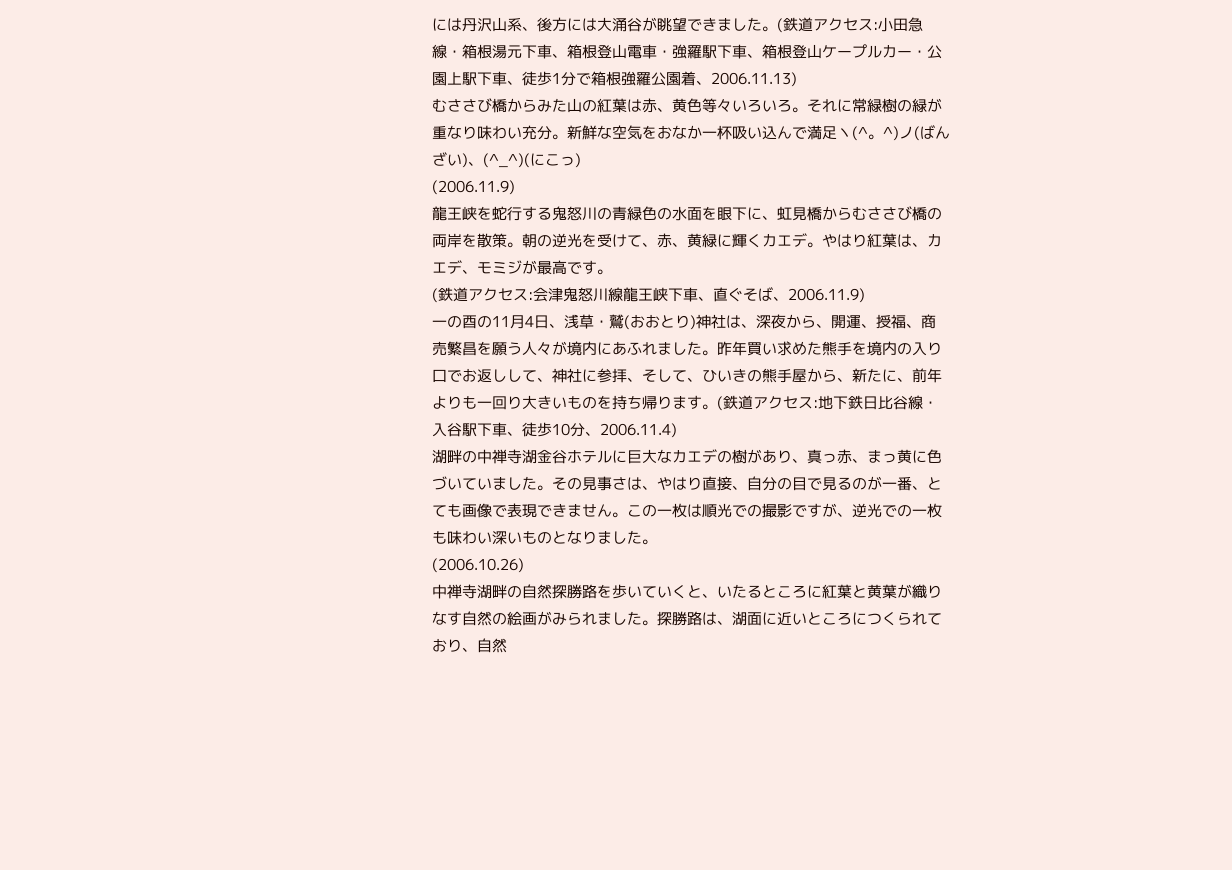には丹沢山系、後方には大涌谷が眺望できました。(鉄道アクセス:小田急線・箱根湯元下車、箱根登山電車・強羅駅下車、箱根登山ケープルカー・公園上駅下車、徒歩1分で箱根強羅公園着、2006.11.13)
むささび橋からみた山の紅葉は赤、黄色等々いろいろ。それに常緑樹の緑が重なり味わい充分。新鮮な空気をおなか一杯吸い込んで満足ヽ(^。^)ノ(ばんざい)、(^_^)(にこっ)
(2006.11.9)
龍王峡を蛇行する鬼怒川の青緑色の水面を眼下に、虹見橋からむささび橋の両岸を散策。朝の逆光を受けて、赤、黄緑に輝くカエデ。やはり紅葉は、カエデ、モミジが最高です。
(鉄道アクセス:会津鬼怒川線龍王峡下車、直ぐそば、2006.11.9)
一の酉の11月4日、浅草・鷲(おおとり)神社は、深夜から、開運、授福、商売繁昌を願う人々が境内にあふれました。昨年買い求めた熊手を境内の入り口でお返しして、神社に参拝、そして、ひいきの熊手屋から、新たに、前年よりも一回り大きいものを持ち帰ります。(鉄道アクセス:地下鉄日比谷線・入谷駅下車、徒歩10分、2006.11.4)
湖畔の中禅寺湖金谷ホテルに巨大なカエデの樹があり、真っ赤、まっ黄に色づいていました。その見事さは、やはり直接、自分の目で見るのが一番、とても画像で表現できません。この一枚は順光での撮影ですが、逆光での一枚も味わい深いものとなりました。
(2006.10.26)
中禅寺湖畔の自然探勝路を歩いていくと、いたるところに紅葉と黄葉が織りなす自然の絵画がみられました。探勝路は、湖面に近いところにつくられており、自然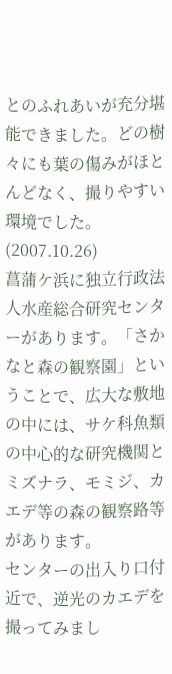とのふれあいが充分堪能できました。どの樹々にも葉の傷みがほとんどなく、撮りやすい環境でした。(2007.10.26)
菖蒲ケ浜に独立行政法人水産総合研究センターがあります。「さかなと森の観察園」ということで、広大な敷地の中には、サケ科魚類の中心的な研究機関とミズナラ、モミジ、カエデ等の森の観察路等があります。
センターの出入り口付近で、逆光のカエデを撮ってみまし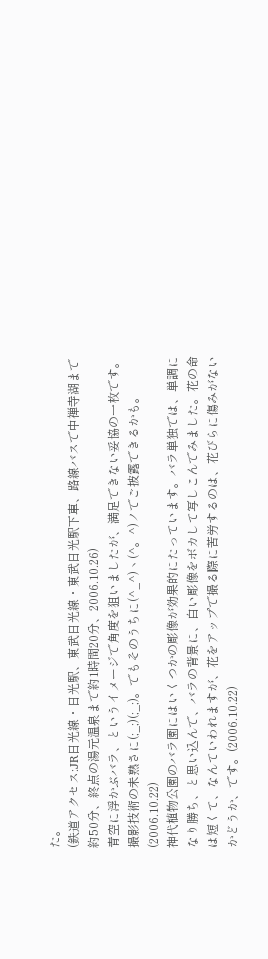た。
(鉄道アクセス:JR日光線・日光駅、東武日光線・東武日光駅下車、路線バスで中禅寺湖まで約50分、終点の湯元温泉まで約1時間20分、2006.10.26)
青空に浮かぶバラ、というイメージで角度を狙いましたが、満足できない妥協の一枚です。撮影技術の未熟さに(;_;)(;_;)。でもそのうちに(^_^)ヽ(^。^)ノでご披露できるかも。(2006.10.22)
神代植物公園のバラ園にはいくつかの彫像が効果的にたっています。バラ単独では、単調になり勝ち、と思い込んで、バラの背景に、白い彫像をボカして写しこんでみました。花の命は短くて、なんていわれますが、花をアップで撮る際に苦労するのは、花びらに傷みがないかどうか、です。(2006.10.22)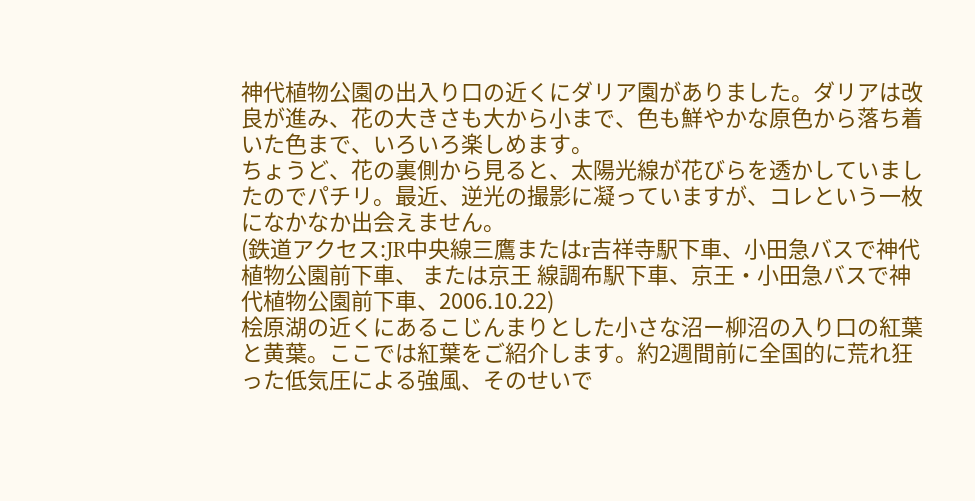神代植物公園の出入り口の近くにダリア園がありました。ダリアは改良が進み、花の大きさも大から小まで、色も鮮やかな原色から落ち着いた色まで、いろいろ楽しめます。
ちょうど、花の裏側から見ると、太陽光線が花びらを透かしていましたのでパチリ。最近、逆光の撮影に凝っていますが、コレという一枚になかなか出会えません。
(鉄道アクセス:JR中央線三鷹またはr吉祥寺駅下車、小田急バスで神代植物公園前下車、 または京王 線調布駅下車、京王・小田急バスで神代植物公園前下車、2006.10.22)
桧原湖の近くにあるこじんまりとした小さな沼ー柳沼の入り口の紅葉と黄葉。ここでは紅葉をご紹介します。約2週間前に全国的に荒れ狂った低気圧による強風、そのせいで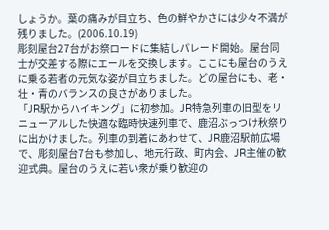しょうか。葉の痛みが目立ち、色の鮮やかさには少々不満が残りました。(2006.10.19)
彫刻屋台27台がお祭ロードに集結しパレード開始。屋台同士が交差する際にエールを交換します。ここにも屋台のうえに乗る若者の元気な姿が目立ちました。どの屋台にも、老・壮・青のバランスの良さがありました。
「JR駅からハイキング」に初参加。JR特急列車の旧型をリニューアルした快適な臨時快速列車で、鹿沼ぶっつけ秋祭りに出かけました。列車の到着にあわせて、JR鹿沼駅前広場で、彫刻屋台7台も参加し、地元行政、町内会、JR主催の歓迎式典。屋台のうえに若い衆が乗り歓迎の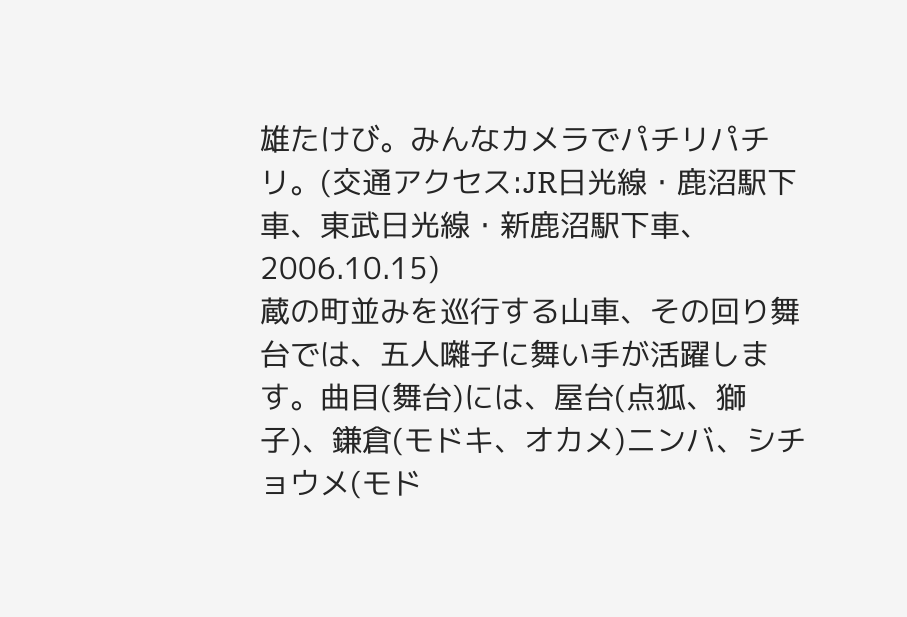雄たけび。みんなカメラでパチリパチリ。(交通アクセス:JR日光線・鹿沼駅下車、東武日光線・新鹿沼駅下車、2006.10.15)
蔵の町並みを巡行する山車、その回り舞台では、五人囃子に舞い手が活躍します。曲目(舞台)には、屋台(点狐、獅子)、鎌倉(モドキ、オカメ)ニンバ、シチョウメ(モド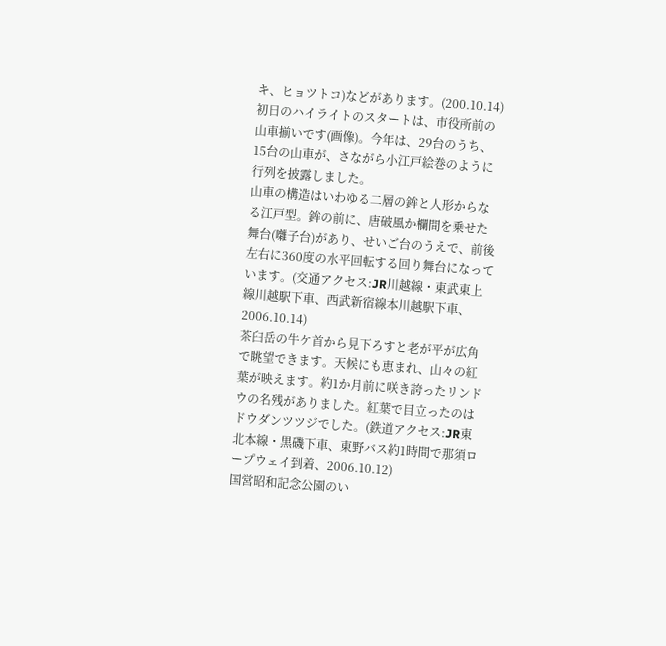キ、ヒョツトコ)などがあります。(200.10.14)
初日のハイライトのスタートは、市役所前の山車揃いです(画像)。今年は、29台のうち、15台の山車が、さながら小江戸絵巻のように行列を披露しました。
山車の構造はいわゆる二層の鉾と人形からなる江戸型。鉾の前に、唐破風か欄間を乗せた舞台(囃子台)があり、せいご台のうえで、前後左右に360度の水平回転する回り舞台になっています。(交通アクセス:JR川越線・東武東上線川越駅下車、西武新宿線本川越駅下車、2006.10.14)
茶臼岳の牛ケ首から見下ろすと老が平が広角で眺望できます。天候にも恵まれ、山々の紅葉が映えます。約1か月前に咲き誇ったリンドウの名残がありました。紅葉で目立ったのはドウダンツツジでした。(鉄道アクセス:JR東北本線・黒磯下車、東野バス約1時間で那須ロープウェイ到着、2006.10.12)
国営昭和記念公園のい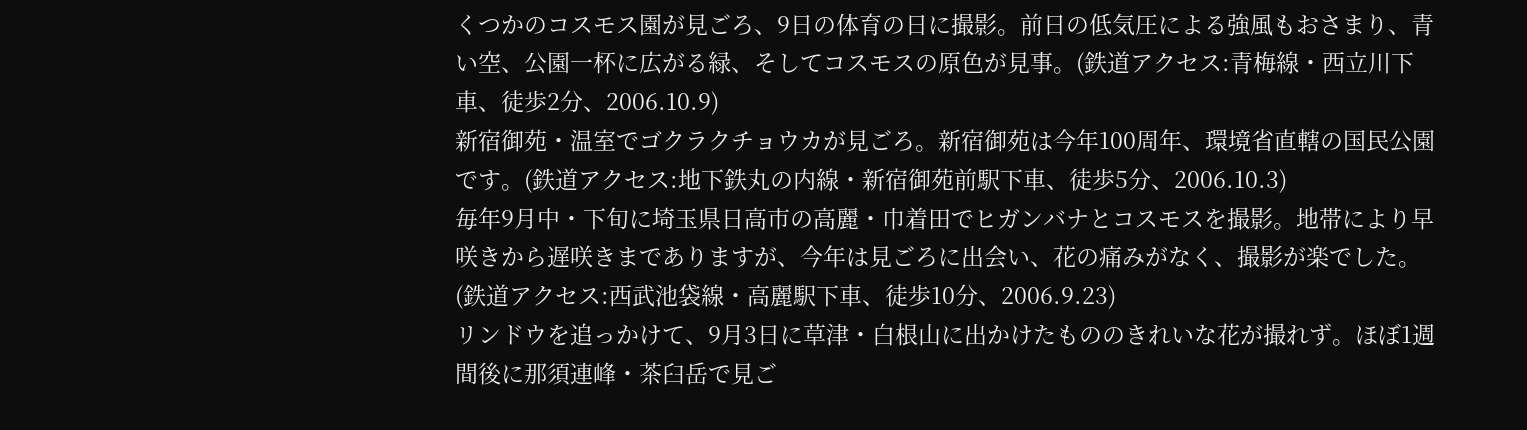くつかのコスモス園が見ごろ、9日の体育の日に撮影。前日の低気圧による強風もおさまり、青い空、公園一杯に広がる緑、そしてコスモスの原色が見事。(鉄道アクセス:青梅線・西立川下車、徒歩2分、2006.10.9)
新宿御苑・温室でゴクラクチョウカが見ごろ。新宿御苑は今年100周年、環境省直轄の国民公園です。(鉄道アクセス:地下鉄丸の内線・新宿御苑前駅下車、徒歩5分、2006.10.3)
毎年9月中・下旬に埼玉県日高市の高麗・巾着田でヒガンバナとコスモスを撮影。地帯により早咲きから遅咲きまでありますが、今年は見ごろに出会い、花の痛みがなく、撮影が楽でした。(鉄道アクセス:西武池袋線・高麗駅下車、徒歩10分、2006.9.23)
リンドウを追っかけて、9月3日に草津・白根山に出かけたもののきれいな花が撮れず。ほぼ1週間後に那須連峰・茶臼岳で見ご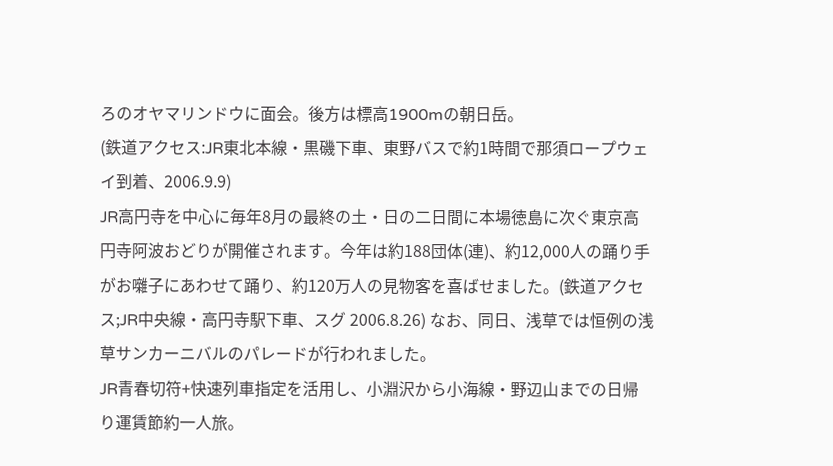ろのオヤマリンドウに面会。後方は標高1900mの朝日岳。
(鉄道アクセス:JR東北本線・黒磯下車、東野バスで約1時間で那須ロープウェイ到着、2006.9.9)
JR高円寺を中心に毎年8月の最終の土・日の二日間に本場徳島に次ぐ東京高円寺阿波おどりが開催されます。今年は約188団体(連)、約12,000人の踊り手がお囃子にあわせて踊り、約120万人の見物客を喜ばせました。(鉄道アクセス;JR中央線・高円寺駅下車、スグ 2006.8.26) なお、同日、浅草では恒例の浅草サンカーニバルのパレードが行われました。
JR青春切符+快速列車指定を活用し、小淵沢から小海線・野辺山までの日帰り運賃節約一人旅。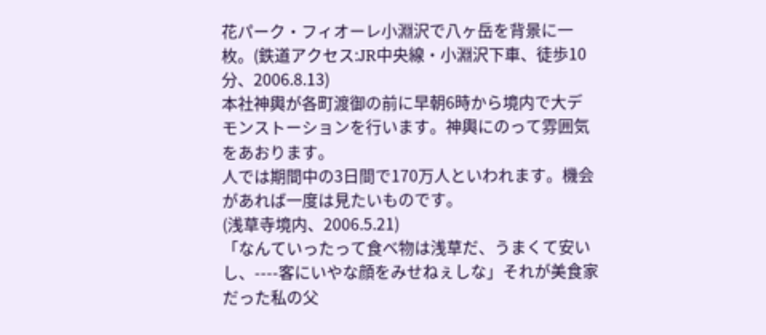花パーク・フィオーレ小淵沢で八ヶ岳を背景に一枚。(鉄道アクセス:JR中央線・小淵沢下車、徒歩10分、2006.8.13)
本社神輿が各町渡御の前に早朝6時から境内で大デモンストーションを行います。神輿にのって雰囲気をあおります。
人では期間中の3日間で170万人といわれます。機会があれば一度は見たいものです。
(浅草寺境内、2006.5.21)
「なんていったって食べ物は浅草だ、うまくて安いし、----客にいやな顔をみせねぇしな」それが美食家だった私の父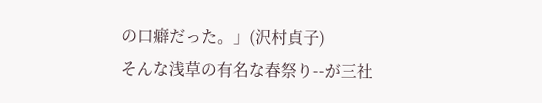の口癖だった。」(沢村貞子)
そんな浅草の有名な春祭り--が三社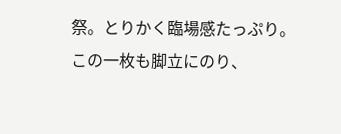祭。とりかく臨場感たっぷり。この一枚も脚立にのり、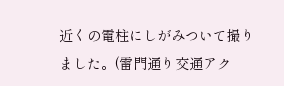近くの電柱にしがみついて撮りました。(雷門通り交通アク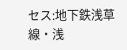セス:地下鉄浅草線・浅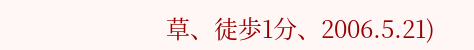草、徒歩1分、2006.5.21)